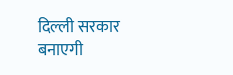दिल्ली सरकार बनाएगी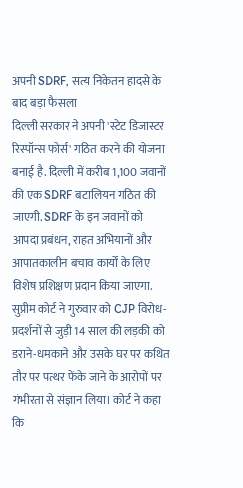अपनी SDRF, सत्य निकेतन हादसे के बाद बड़ा फैसला
दिल्ली सरकार ने अपनी 'स्टेट डिजास्टर रिस्पॉन्स फोर्स' गठित करने की योजना बनाई है. दिल्ली में करीब 1,100 जवानों की एक SDRF बटालियन गठित की जाएगी. SDRF के इन जवानों को आपदा प्रबंधन, राहत अभियानों और आपातकालीन बचाव कार्यों के लिए विशेष प्रशिक्षण प्रदान किया जाएगा.
सुप्रीम कोर्ट ने गुरुवार को CJP विरोध-प्रदर्शनों से जुड़ी 14 साल की लड़की को डराने-धमकाने और उसके घर पर कथित तौर पर पत्थर फेंके जाने के आरोपों पर गंभीरता से संज्ञान लिया। कोर्ट ने कहा कि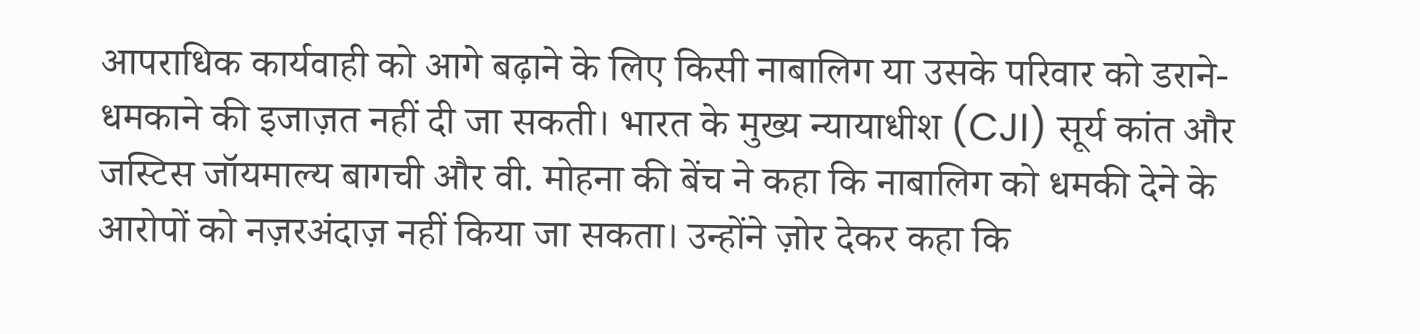आपराधिक कार्यवाही को आगे बढ़ाने के लिए किसी नाबालिग या उसके परिवार को डराने-धमकाने की इजाज़त नहीं दी जा सकती। भारत के मुख्य न्यायाधीश (CJI) सूर्य कांत और जस्टिस जॉयमाल्य बागची और वी. मोहना की बेंच ने कहा कि नाबालिग को धमकी देने के आरोपों को नज़रअंदाज़ नहीं किया जा सकता। उन्होंने ज़ोर देकर कहा कि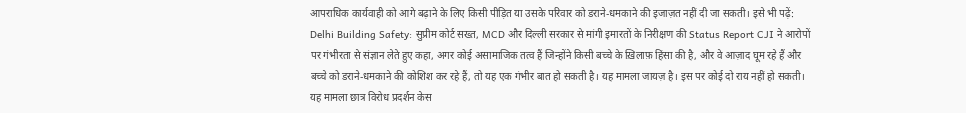आपराधिक कार्यवाही को आगे बढ़ाने के लिए किसी पीड़ित या उसके परिवार को डराने-धमकाने की इजाज़त नहीं दी जा सकती। इसे भी पढ़ें: Delhi Building Safety: सुप्रीम कोर्ट सख्त, MCD और दिल्ली सरकार से मांगी इमारतों के निरीक्षण की Status Report CJI ने आरोपों पर गंभीरता से संज्ञान लेते हुए कहा, अगर कोई असामाजिक तत्व हैं जिन्होंने किसी बच्चे के ख़िलाफ़ हिंसा की है, और वे आज़ाद घूम रहे हैं और बच्चे को डराने-धमकाने की कोशिश कर रहे हैं, तो यह एक गंभीर बात हो सकती है। यह मामला जायज़ है। इस पर कोई दो राय नहीं हो सकती। यह मामला छात्र विरोध प्रदर्शन केस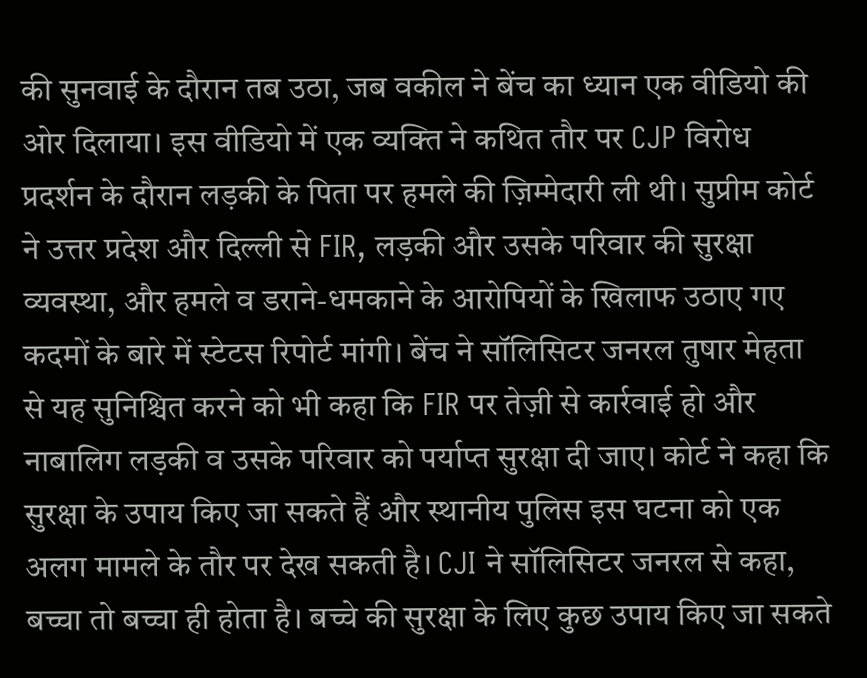की सुनवाई के दौरान तब उठा, जब वकील ने बेंच का ध्यान एक वीडियो की ओर दिलाया। इस वीडियो में एक व्यक्ति ने कथित तौर पर CJP विरोध प्रदर्शन के दौरान लड़की के पिता पर हमले की ज़िम्मेदारी ली थी। सुप्रीम कोर्ट ने उत्तर प्रदेश और दिल्ली से FIR, लड़की और उसके परिवार की सुरक्षा व्यवस्था, और हमले व डराने-धमकाने के आरोपियों के खिलाफ उठाए गए कदमों के बारे में स्टेटस रिपोर्ट मांगी। बेंच ने सॉलिसिटर जनरल तुषार मेहता से यह सुनिश्चित करने को भी कहा कि FIR पर तेज़ी से कार्रवाई हो और नाबालिग लड़की व उसके परिवार को पर्याप्त सुरक्षा दी जाए। कोर्ट ने कहा कि सुरक्षा के उपाय किए जा सकते हैं और स्थानीय पुलिस इस घटना को एक अलग मामले के तौर पर देख सकती है। CJI ने सॉलिसिटर जनरल से कहा, बच्चा तो बच्चा ही होता है। बच्चे की सुरक्षा के लिए कुछ उपाय किए जा सकते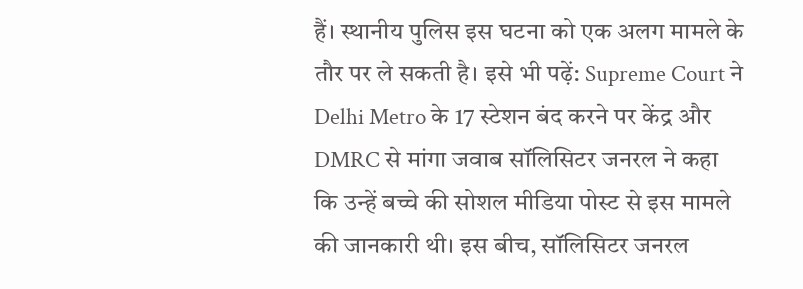हैं। स्थानीय पुलिस इस घटना को एक अलग मामले के तौर पर ले सकती है। इसे भी पढ़ें: Supreme Court ने Delhi Metro के 17 स्टेशन बंद करने पर केंद्र और DMRC से मांगा जवाब सॉलिसिटर जनरल ने कहा कि उन्हें बच्चे की सोशल मीडिया पोस्ट से इस मामले की जानकारी थी। इस बीच, सॉलिसिटर जनरल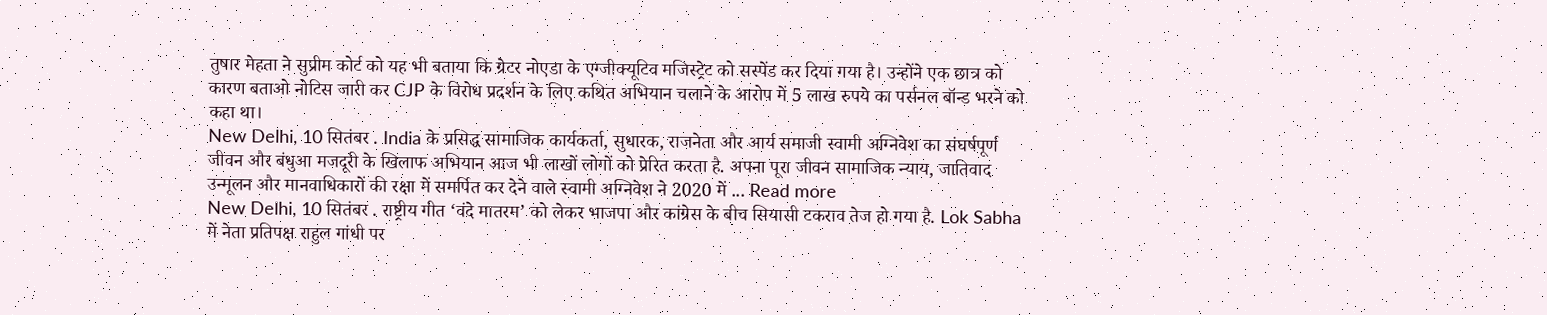तुषार मेहता ने सुप्रीम कोर्ट को यह भी बताया कि ग्रेटर नोएडा के एग्जीक्यूटिव मजिस्ट्रेट को सस्पेंड कर दिया गया है। उन्होंने एक छात्र को कारण बताओ नोटिस जारी कर CJP के विरोध प्रदर्शन के लिए कथित अभियान चलाने के आरोप में 5 लाख रुपये का पर्सनल बॉन्ड भरने को कहा था।
New Delhi, 10 सितंबर . India के प्रसिद्ध सामाजिक कार्यकर्ता, सुधारक, राजनेता और आर्य समाजी स्वामी अग्निवेश का संघर्षपूर्ण जीवन और बंधुआ मजदूरी के खिलाफ अभियान आज भी लाखों लोगों को प्रेरित करता है. अपना पूरा जीवन सामाजिक न्याय, जातिवाद उन्मूलन और मानवाधिकारों की रक्षा में समर्पित कर देने वाले स्वामी अग्निवेश ने 2020 में ... Read more
New Delhi, 10 सितंबर . राष्ट्रीय गीत ‘वंदे मातरम’ को लेकर भाजपा और कांग्रेस के बीच सियासी टकराव तेज हो गया है. Lok Sabha में नेता प्रतिपक्ष राहुल गांधी पर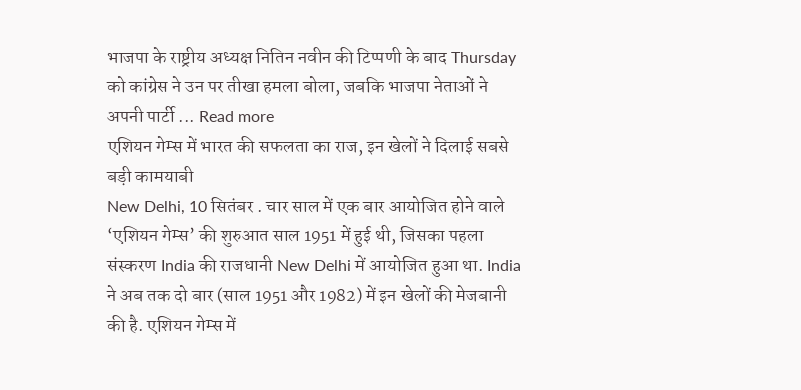भाजपा के राष्ट्रीय अध्यक्ष नितिन नवीन की टिप्पणी के बाद Thursday को कांग्रेस ने उन पर तीखा हमला बोला, जबकि भाजपा नेताओं ने अपनी पार्टी ... Read more
एशियन गेम्स में भारत की सफलता का राज, इन खेलों ने दिलाई सबसे बड़ी कामयाबी
New Delhi, 10 सितंबर . चार साल में एक बार आयोजित होने वाले ‘एशियन गेम्स’ की शुरुआत साल 1951 में हुई थी, जिसका पहला संस्करण India की राजधानी New Delhi में आयोजित हुआ था. India ने अब तक दो बार (साल 1951 और 1982) में इन खेलों की मेजबानी की है. एशियन गेम्स में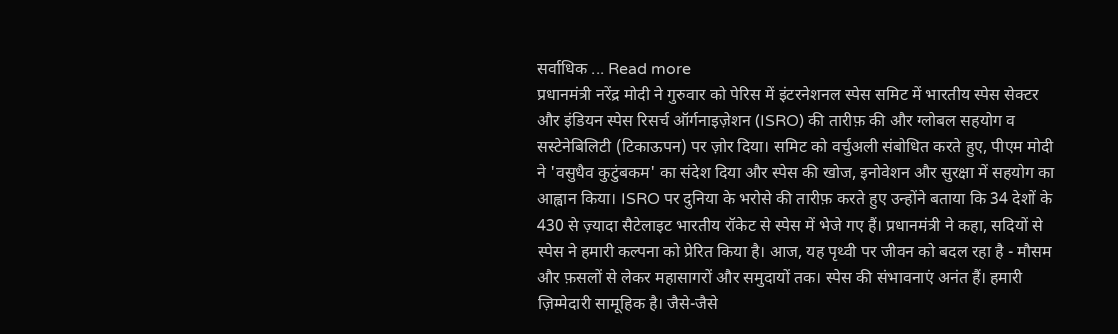सर्वाधिक ... Read more
प्रधानमंत्री नरेंद्र मोदी ने गुरुवार को पेरिस में इंटरनेशनल स्पेस समिट में भारतीय स्पेस सेक्टर और इंडियन स्पेस रिसर्च ऑर्गनाइज़ेशन (ISRO) की तारीफ़ की और ग्लोबल सहयोग व सस्टेनेबिलिटी (टिकाऊपन) पर ज़ोर दिया। समिट को वर्चुअली संबोधित करते हुए, पीएम मोदी ने 'वसुधैव कुटुंबकम' का संदेश दिया और स्पेस की खोज, इनोवेशन और सुरक्षा में सहयोग का आह्वान किया। ISRO पर दुनिया के भरोसे की तारीफ़ करते हुए उन्होंने बताया कि 34 देशों के 430 से ज़्यादा सैटेलाइट भारतीय रॉकेट से स्पेस में भेजे गए हैं। प्रधानमंत्री ने कहा, सदियों से स्पेस ने हमारी कल्पना को प्रेरित किया है। आज, यह पृथ्वी पर जीवन को बदल रहा है - मौसम और फ़सलों से लेकर महासागरों और समुदायों तक। स्पेस की संभावनाएं अनंत हैं। हमारी ज़िम्मेदारी सामूहिक है। जैसे-जैसे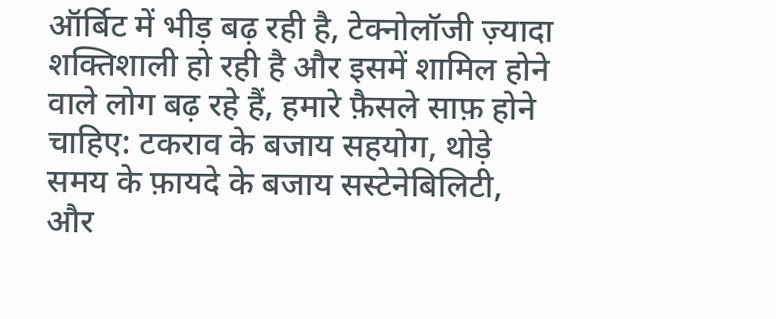ऑर्बिट में भीड़ बढ़ रही है, टेक्नोलॉजी ज़्यादा शक्तिशाली हो रही है और इसमें शामिल होने वाले लोग बढ़ रहे हैं, हमारे फ़ैसले साफ़ होने चाहिए: टकराव के बजाय सहयोग, थोड़े समय के फ़ायदे के बजाय सस्टेनेबिलिटी, और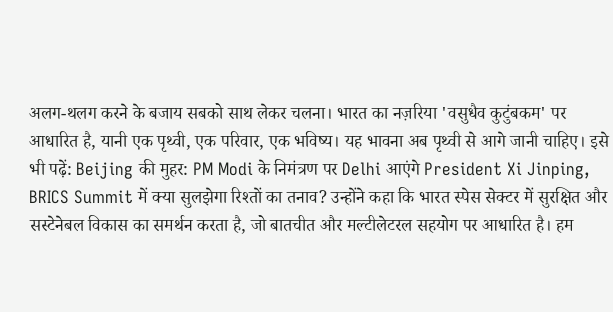अलग-थलग करने के बजाय सबको साथ लेकर चलना। भारत का नज़रिया 'वसुधैव कुटुंबकम' पर आधारित है, यानी एक पृथ्वी, एक परिवार, एक भविष्य। यह भावना अब पृथ्वी से आगे जानी चाहिए। इसे भी पढ़ें: Beijing की मुहर: PM Modi के निमंत्रण पर Delhi आएंगे President Xi Jinping, BRICS Summit में क्या सुलझेगा रिश्तों का तनाव? उन्होंने कहा कि भारत स्पेस सेक्टर में सुरक्षित और सस्टेनेबल विकास का समर्थन करता है, जो बातचीत और मल्टीलेटरल सहयोग पर आधारित है। हम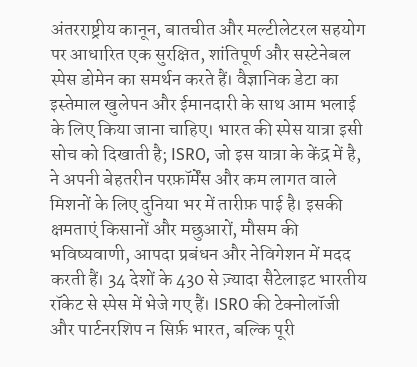अंतरराष्ट्रीय कानून, बातचीत और मल्टीलेटरल सहयोग पर आधारित एक सुरक्षित, शांतिपूर्ण और सस्टेनेबल स्पेस डोमेन का समर्थन करते हैं। वैज्ञानिक डेटा का इस्तेमाल खुलेपन और ईमानदारी के साथ आम भलाई के लिए किया जाना चाहिए। भारत की स्पेस यात्रा इसी सोच को दिखाती है; ISRO, जो इस यात्रा के केंद्र में है, ने अपनी बेहतरीन परफ़ॉर्मेंस और कम लागत वाले मिशनों के लिए दुनिया भर में तारीफ़ पाई है। इसकी क्षमताएं किसानों और मछुआरों, मौसम की भविष्यवाणी, आपदा प्रबंधन और नेविगेशन में मदद करती हैं। 34 देशों के 430 से ज़्यादा सैटेलाइट भारतीय रॉकेट से स्पेस में भेजे गए हैं। ISRO की टेक्नोलॉजी और पार्टनरशिप न सिर्फ़ भारत, बल्कि पूरी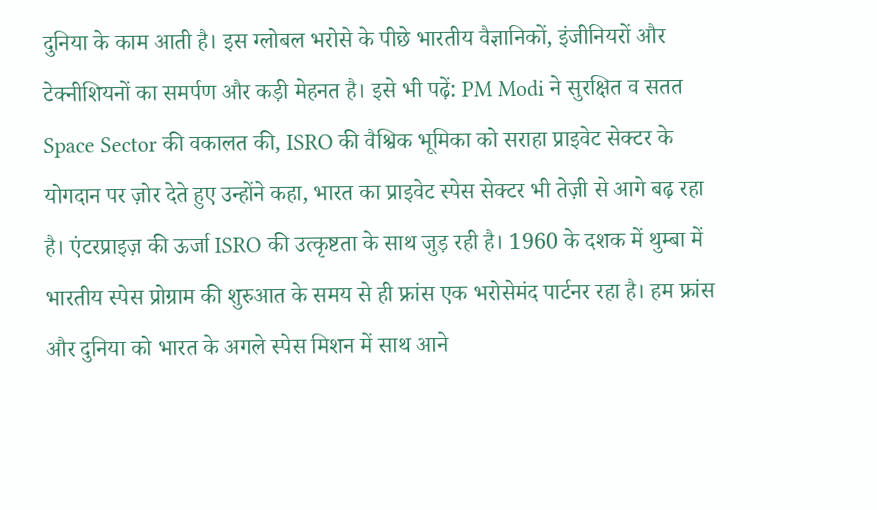दुनिया के काम आती है। इस ग्लोबल भरोसे के पीछे भारतीय वैज्ञानिकों, इंजीनियरों और टेक्नीशियनों का समर्पण और कड़ी मेहनत है। इसे भी पढ़ें: PM Modi ने सुरक्षित व सतत Space Sector की वकालत की, ISRO की वैश्विक भूमिका को सराहा प्राइवेट सेक्टर के योगदान पर ज़ोर देते हुए उन्होंने कहा, भारत का प्राइवेट स्पेस सेक्टर भी तेज़ी से आगे बढ़ रहा है। एंटरप्राइज़ की ऊर्जा ISRO की उत्कृष्टता के साथ जुड़ रही है। 1960 के दशक में थुम्बा में भारतीय स्पेस प्रोग्राम की शुरुआत के समय से ही फ्रांस एक भरोसेमंद पार्टनर रहा है। हम फ्रांस और दुनिया को भारत के अगले स्पेस मिशन में साथ आने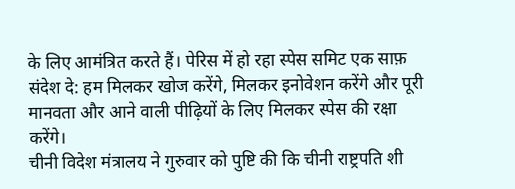के लिए आमंत्रित करते हैं। पेरिस में हो रहा स्पेस समिट एक साफ़ संदेश दे: हम मिलकर खोज करेंगे, मिलकर इनोवेशन करेंगे और पूरी मानवता और आने वाली पीढ़ियों के लिए मिलकर स्पेस की रक्षा करेंगे।
चीनी विदेश मंत्रालय ने गुरुवार को पुष्टि की कि चीनी राष्ट्रपति शी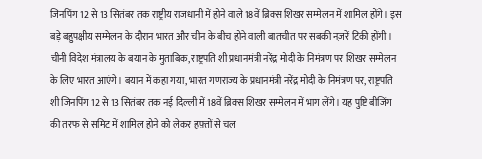जिनपिंग 12 से 13 सितंबर तक राष्ट्रीय राजधानी में होने वाले 18वें ब्रिक्स शिखर सम्मेलन में शामिल होंगे। इस बड़े बहुपक्षीय सम्मेलन के दौरान भारत और चीन के बीच होने वाली बातचीत पर सबकी नज़रें टिकी होंगी। चीनी विदेश मंत्रालय के बयान के मुताबिक, राष्ट्रपति शी प्रधानमंत्री नरेंद्र मोदी के निमंत्रण पर शिखर सम्मेलन के लिए भारत आएंगे। बयान में कहा गया, भारत गणराज्य के प्रधानमंत्री नरेंद्र मोदी के निमंत्रण पर, राष्ट्रपति शी जिनपिंग 12 से 13 सितंबर तक नई दिल्ली में 18वें ब्रिक्स शिखर सम्मेलन में भाग लेंगे। यह पुष्टि बीजिंग की तरफ से समिट में शामिल होने को लेकर हफ़्तों से चल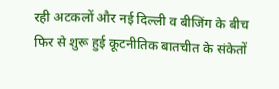रही अटकलों और नई दिल्ली व बीजिंग के बीच फिर से शुरू हुई कूटनीतिक बातचीत के संकेतों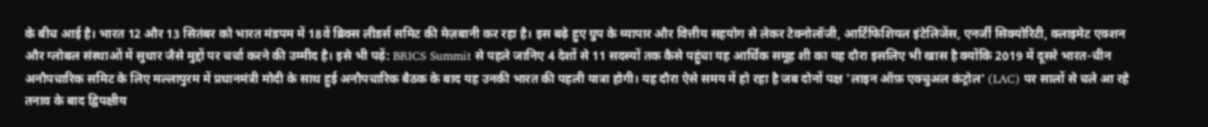के बीच आई है। भारत 12 और 13 सितंबर को भारत मंडपम में 18वें ब्रिक्स लीडर्स समिट की मेज़बानी कर रहा है। इस बढ़े हुए ग्रुप के व्यापार और वित्तीय सहयोग से लेकर टेक्नोलॉजी, आर्टिफिशियल इंटेलिजेंस, एनर्जी सिक्योरिटी, क्लाइमेट एक्शन और ग्लोबल संस्थाओं में सुधार जैसे मुद्दों पर चर्चा करने की उम्मीद है। इसे भी पढ़ें: BRICS Summit से पहले जानिए 4 देशों से 11 सदस्यों तक कैसे पहुंचा यह आर्थिक समूह शी का यह दौरा इसलिए भी खास है क्योंकि 2019 में दूसरे भारत-चीन अनौपचारिक समिट के लिए मल्लापुरम में प्रधानमंत्री मोदी के साथ हुई अनौपचारिक बैठक के बाद यह उनकी भारत की पहली यात्रा होगी। यह दौरा ऐसे समय में हो रहा है जब दोनों पक्ष 'लाइन ऑफ़ एक्चुअल कंट्रोल' (LAC) पर सालों से चले आ रहे तनाव के बाद द्विपक्षीय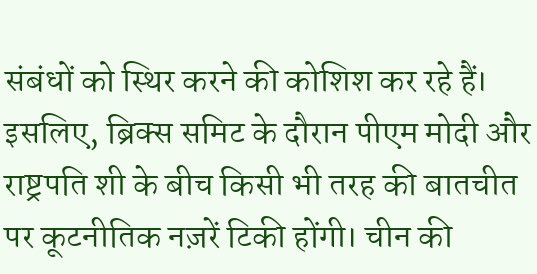संबंधों को स्थिर करने की कोशिश कर रहे हैं। इसलिए, ब्रिक्स समिट के दौरान पीएम मोदी और राष्ट्रपति शी के बीच किसी भी तरह की बातचीत पर कूटनीतिक नज़रें टिकी होंगी। चीन की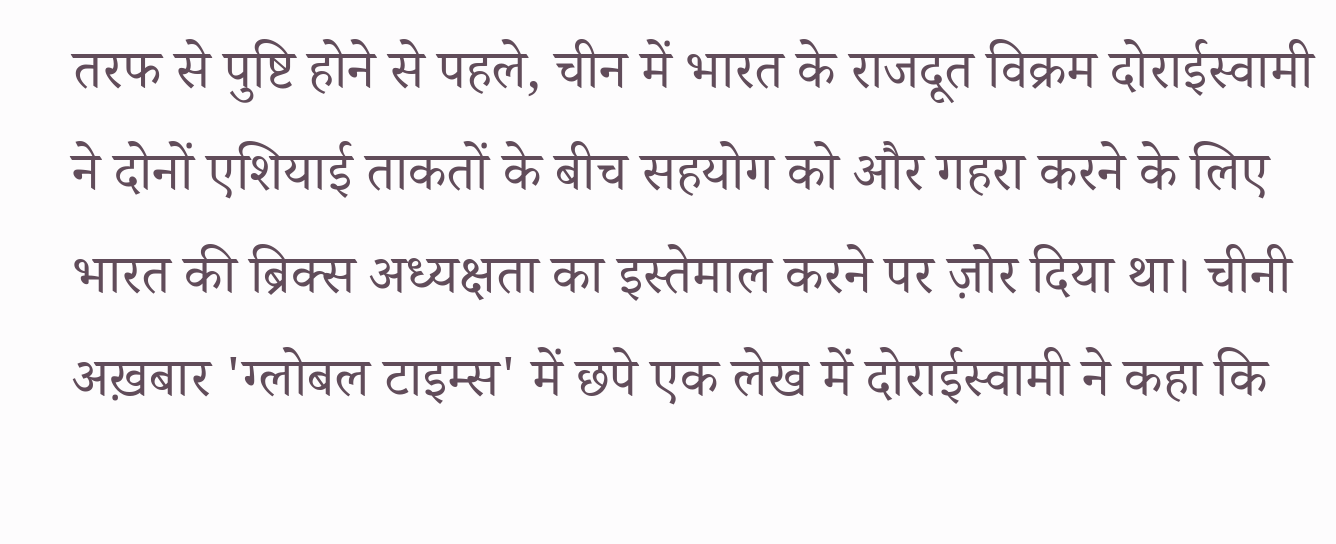तरफ से पुष्टि होने से पहले, चीन में भारत के राजदूत विक्रम दोराईस्वामी ने दोनों एशियाई ताकतों के बीच सहयोग को और गहरा करने के लिए भारत की ब्रिक्स अध्यक्षता का इस्तेमाल करने पर ज़ोर दिया था। चीनी अख़बार 'ग्लोबल टाइम्स' में छपे एक लेख में दोराईस्वामी ने कहा कि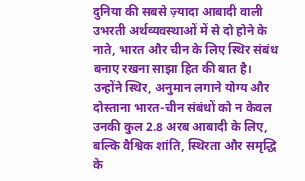दुनिया की सबसे ज़्यादा आबादी वाली उभरती अर्थव्यवस्थाओं में से दो होने के नाते, भारत और चीन के लिए स्थिर संबंध बनाए रखना साझा हित की बात है। उन्होंने स्थिर, अनुमान लगाने योग्य और दोस्ताना भारत-चीन संबंधों को न केवल उनकी कुल 2.8 अरब आबादी के लिए, बल्कि वैश्विक शांति, स्थिरता और समृद्धि के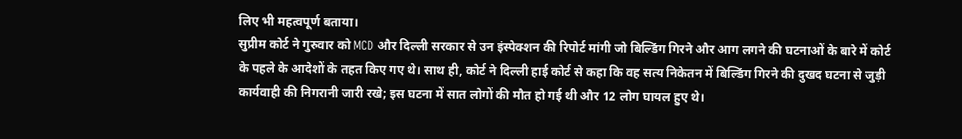लिए भी महत्वपूर्ण बताया।
सुप्रीम कोर्ट ने गुरुवार को MCD और दिल्ली सरकार से उन इंस्पेक्शन की रिपोर्ट मांगी जो बिल्डिंग गिरने और आग लगने की घटनाओं के बारे में कोर्ट के पहले के आदेशों के तहत किए गए थे। साथ ही, कोर्ट ने दिल्ली हाई कोर्ट से कहा कि वह सत्य निकेतन में बिल्डिंग गिरने की दुखद घटना से जुड़ी कार्यवाही की निगरानी जारी रखे; इस घटना में सात लोगों की मौत हो गई थी और 12 लोग घायल हुए थे।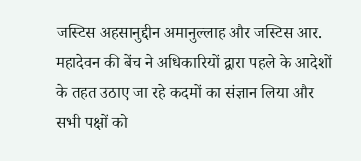जस्टिस अहसानुद्दीन अमानुल्लाह और जस्टिस आर. महादेवन की बेंच ने अधिकारियों द्वारा पहले के आदेशों के तहत उठाए जा रहे कदमों का संज्ञान लिया और सभी पक्षों को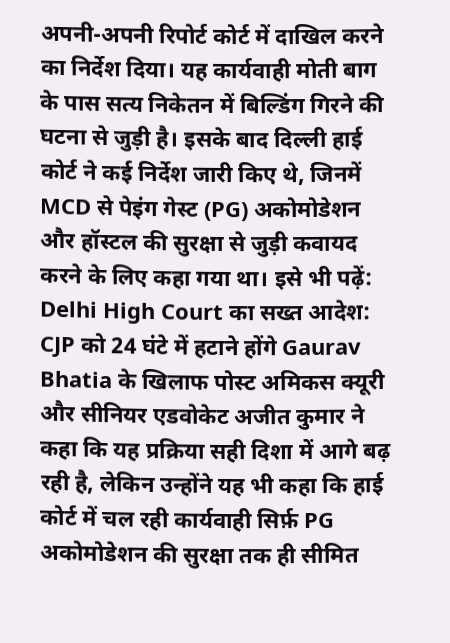अपनी-अपनी रिपोर्ट कोर्ट में दाखिल करने का निर्देश दिया। यह कार्यवाही मोती बाग के पास सत्य निकेतन में बिल्डिंग गिरने की घटना से जुड़ी है। इसके बाद दिल्ली हाई कोर्ट ने कई निर्देश जारी किए थे, जिनमें MCD से पेइंग गेस्ट (PG) अकोमोडेशन और हॉस्टल की सुरक्षा से जुड़ी कवायद करने के लिए कहा गया था। इसे भी पढ़ें: Delhi High Court का सख्त आदेश: CJP को 24 घंटे में हटाने होंगे Gaurav Bhatia के खिलाफ पोस्ट अमिकस क्यूरी और सीनियर एडवोकेट अजीत कुमार ने कहा कि यह प्रक्रिया सही दिशा में आगे बढ़ रही है, लेकिन उन्होंने यह भी कहा कि हाई कोर्ट में चल रही कार्यवाही सिर्फ़ PG अकोमोडेशन की सुरक्षा तक ही सीमित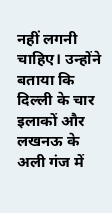नहीं लगनी चाहिए। उन्होंने बताया कि दिल्ली के चार इलाकों और लखनऊ के अली गंज में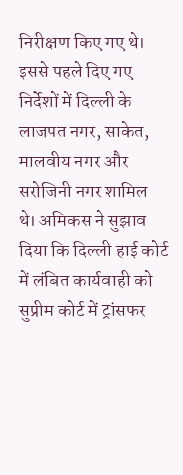निरीक्षण किए गए थे। इससे पहले दिए गए निर्देशों में दिल्ली के लाजपत नगर, साकेत, मालवीय नगर और सरोजिनी नगर शामिल थे। अमिकस ने सुझाव दिया कि दिल्ली हाई कोर्ट में लंबित कार्यवाही को सुप्रीम कोर्ट में ट्रांसफर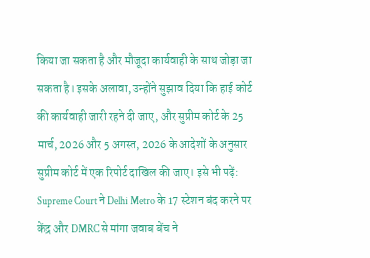किया जा सकता है और मौजूदा कार्यवाही के साथ जोड़ा जा सकता है। इसके अलावा, उन्होंने सुझाव दिया कि हाई कोर्ट की कार्यवाही जारी रहने दी जाए, और सुप्रीम कोर्ट के 25 मार्च, 2026 और 5 अगस्त, 2026 के आदेशों के अनुसार सुप्रीम कोर्ट में एक रिपोर्ट दाखिल की जाए। इसे भी पढ़ें: Supreme Court ने Delhi Metro के 17 स्टेशन बंद करने पर केंद्र और DMRC से मांगा जवाब बेंच ने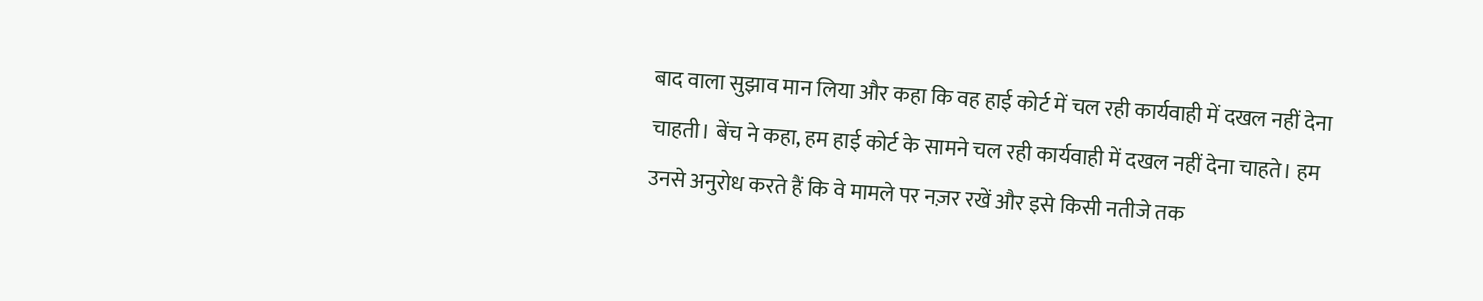बाद वाला सुझाव मान लिया और कहा कि वह हाई कोर्ट में चल रही कार्यवाही में दखल नहीं देना चाहती। बेंच ने कहा, हम हाई कोर्ट के सामने चल रही कार्यवाही में दखल नहीं देना चाहते। हम उनसे अनुरोध करते हैं कि वे मामले पर नज़र रखें और इसे किसी नतीजे तक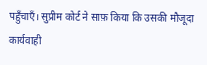पहुँचाएँ। सुप्रीम कोर्ट ने साफ़ किया कि उसकी मौजूदा कार्यवाही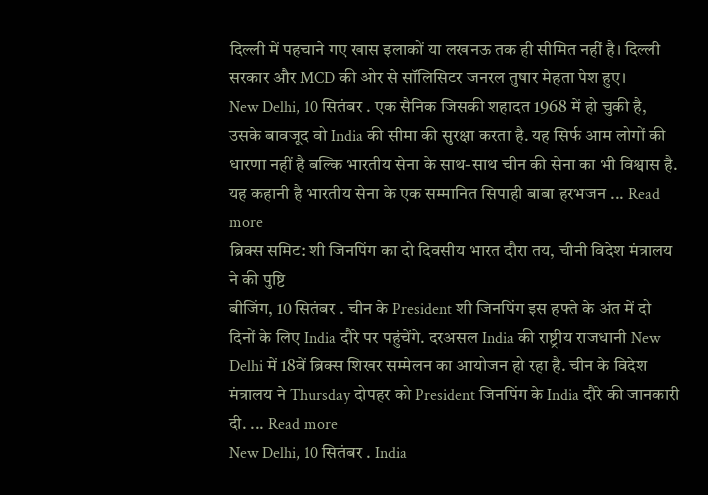दिल्ली में पहचाने गए खास इलाकों या लखनऊ तक ही सीमित नहीं है। दिल्ली सरकार और MCD की ओर से सॉलिसिटर जनरल तुषार मेहता पेश हुए।
New Delhi, 10 सितंबर . एक सैनिक जिसकी शहादत 1968 में हो चुकी है, उसके बावजूद वो India की सीमा की सुरक्षा करता है. यह सिर्फ आम लोगों की धारणा नहीं है बल्कि भारतीय सेना के साथ-साथ चीन की सेना का भी विश्वास है. यह कहानी है भारतीय सेना के एक सम्मानित सिपाही बाबा हरभजन ... Read more
ब्रिक्स समिट: शी जिनपिंग का दो दिवसीय भारत दौरा तय, चीनी विदेश मंत्रालय ने की पुष्टि
बीजिंग, 10 सितंबर . चीन के President शी जिनपिंग इस हफ्ते के अंत में दो दिनों के लिए India दौरे पर पहुंचेंगे. दरअसल India की राष्ट्रीय राजधानी New Delhi में 18वें ब्रिक्स शिखर सम्मेलन का आयोजन हो रहा है. चीन के विदेश मंत्रालय ने Thursday दोपहर को President जिनपिंग के India दौरे की जानकारी दी. ... Read more
New Delhi, 10 सितंबर . India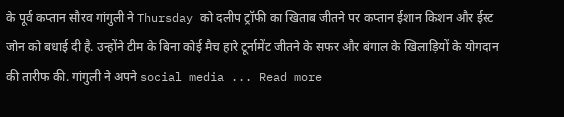के पूर्व कप्तान सौरव गांगुली ने Thursday को दलीप ट्रॉफी का खिताब जीतने पर कप्तान ईशान किशन और ईस्ट जोन को बधाई दी है. उन्होंने टीम के बिना कोई मैच हारे टूर्नामेंट जीतने के सफर और बंगाल के खिलाड़ियों के योगदान की तारीफ की. गांगुली ने अपने social media ... Read more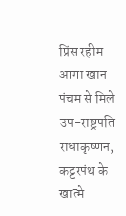प्रिंस रहीम आगा खान पंचम से मिले उप-राष्ट्रपति राधाकृष्णन, कट्टरपंथ के खात्मे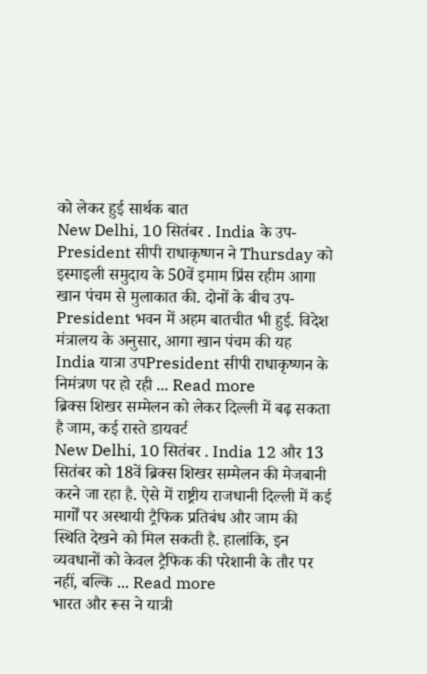को लेकर हुई सार्थक बात
New Delhi, 10 सितंबर . India के उप-President सीपी राधाकृष्णन ने Thursday को इस्माइली समुदाय के 50वें इमाम प्रिंस रहीम आगा खान पंचम से मुलाकात की. दोनों के बीच उप-President भवन में अहम बातचीत भी हुई. विदेश मंत्रालय के अनुसार, आगा खान पंचम की यह India यात्रा उपPresident सीपी राधाकृष्णन के निमंत्रण पर हो रही ... Read more
ब्रिक्स शिखर सम्मेलन को लेकर दिल्ली में बढ़ सकता है जाम, कई रास्ते डायवर्ट
New Delhi, 10 सितंबर . India 12 और 13 सितंबर को 18वें ब्रिक्स शिखर सम्मेलन की मेजबानी करने जा रहा है. ऐसे में राष्ट्रीय राजधानी दिल्ली में कई मार्गों पर अस्थायी ट्रैफिक प्रतिबंध और जाम की स्थिति देखने को मिल सकती है. हालांकि, इन व्यवधानों को केवल ट्रैफिक की परेशानी के तौर पर नहीं, बल्कि ... Read more
भारत और रूस ने यात्री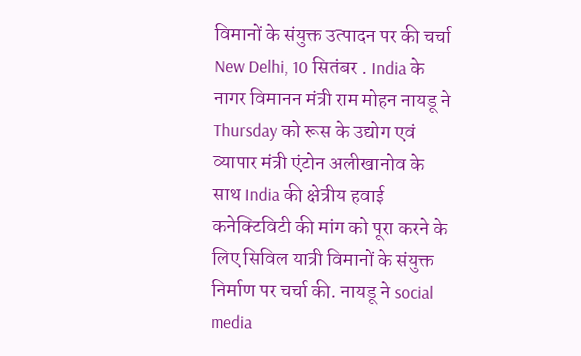विमानों के संयुक्त उत्पादन पर की चर्चा
New Delhi, 10 सितंबर . India के नागर विमानन मंत्री राम मोहन नायडू ने Thursday को रूस के उद्योग एवं व्यापार मंत्री एंटोन अलीखानोव के साथ India की क्षेत्रीय हवाई कनेक्टिविटी की मांग को पूरा करने के लिए सिविल यात्री विमानों के संयुक्त निर्माण पर चर्चा की. नायडू ने social media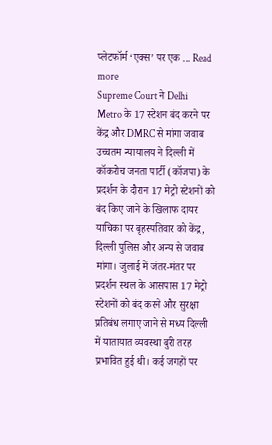प्लेटफॉर्म ‘एक्स’ पर एक ... Read more
Supreme Court ने Delhi Metro के 17 स्टेशन बंद करने पर केंद्र और DMRC से मांगा जवाब
उच्चतम न्यायालय ने दिल्ली में कॉकरोच जनता पार्टी (कॉजपा) के प्रदर्शन के दौरान 17 मेट्रो स्टेशनों को बंद किए जाने के खिलाफ दायर याचिका पर बृहस्पतिवार को केंद्र, दिल्ली पुलिस और अन्य से जवाब मांगा। जुलाई में जंतर-मंतर पर प्रदर्शन स्थल के आसपास 17 मेट्रो स्टेशनों को बंद करने और सुरक्षा प्रतिबंध लगाए जाने से मध्य दिल्ली में यातायात व्यवस्था बुरी तरह प्रभावित हुई थी। कई जगहों पर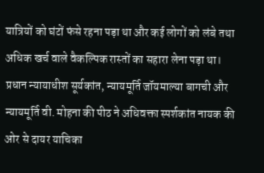यात्रियों को घंटों फंसे रहना पड़ा था और कई लोगों को लंबे तथा अधिक खर्च वाले वैकल्पिक रास्तों का सहारा लेना पड़ा था। प्रधान न्यायाधीश सूर्यकांत, न्यायमूर्ति जॉयमाल्या बागची और न्यायमूर्ति वी. मोहना की पीठ ने अधिवक्ता स्पर्शकांत नायक की ओर से दायर याचिका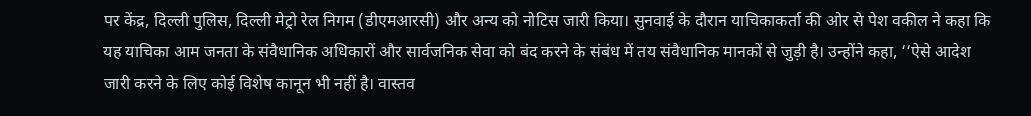पर केंद्र, दिल्ली पुलिस, दिल्ली मेट्रो रेल निगम (डीएमआरसी) और अन्य को नोटिस जारी किया। सुनवाई के दौरान याचिकाकर्ता की ओर से पेश वकील ने कहा कि यह याचिका आम जनता के संवैधानिक अधिकारों और सार्वजनिक सेवा को बंद करने के संबंध में तय संवैधानिक मानकों से जुड़ी है। उन्होंने कहा, ‘‘ऐसे आदेश जारी करने के लिए कोई विशेष कानून भी नहीं है। वास्तव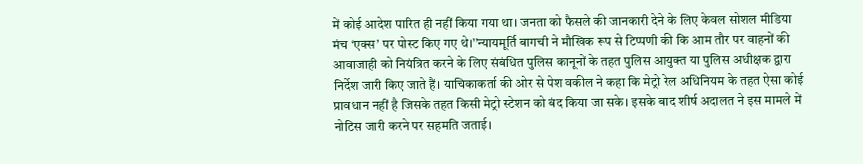में कोई आदेश पारित ही नहीं किया गया था। जनता को फैसले की जानकारी देने के लिए केवल सोशल मीडिया मंच ‘एक्स’ पर पोस्ट किए गए थे।’’न्यायमूर्ति बागची ने मौखिक रूप से टिप्पणी की कि आम तौर पर वाहनों की आवाजाही को नियंत्रित करने के लिए संबंधित पुलिस कानूनों के तहत पुलिस आयुक्त या पुलिस अधीक्षक द्वारा निर्देश जारी किए जाते हैं। याचिकाकर्ता की ओर से पेश वकील ने कहा कि मेट्रो रेल अधिनियम के तहत ऐसा कोई प्रावधान नहीं है जिसके तहत किसी मेट्रो स्टेशन को बंद किया जा सके। इसके बाद शीर्ष अदालत ने इस मामले में नोटिस जारी करने पर सहमति जताई।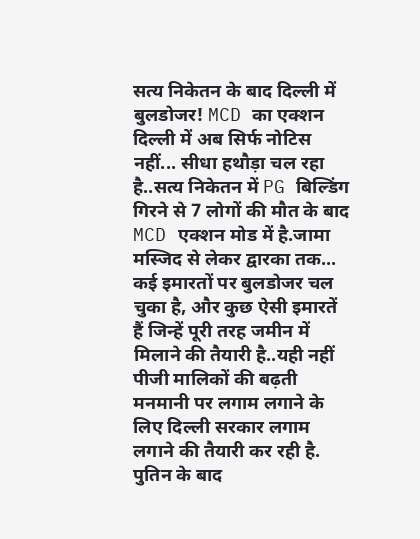सत्य निकेतन के बाद दिल्ली में बुलडोजर! MCD का एक्शन
दिल्ली में अब सिर्फ नोटिस नहीं... सीधा हथौड़ा चल रहा है..सत्य निकेतन में PG बिल्डिंग गिरने से 7 लोगों की मौत के बाद MCD एक्शन मोड में है.जामा मस्जिद से लेकर द्वारका तक... कई इमारतों पर बुलडोजर चल चुका है, और कुछ ऐसी इमारतें हैं जिन्हें पूरी तरह जमीन में मिलाने की तैयारी है..यही नहीं पीजी मालिकों की बढ़ती मनमानी पर लगाम लगाने के लिए दिल्ली सरकार लगाम लगाने की तैयारी कर रही है.
पुतिन के बाद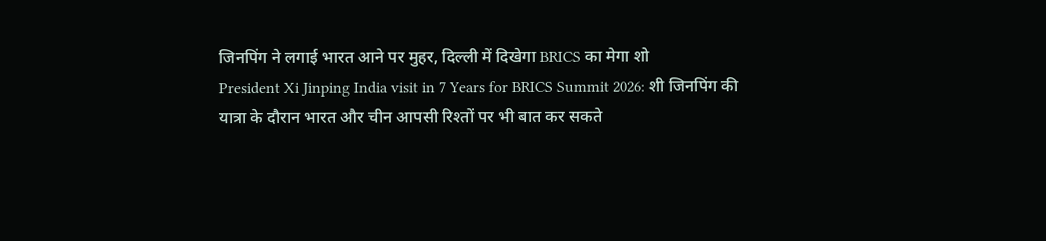जिनपिंग ने लगाई भारत आने पर मुहर, दिल्ली में दिखेगा BRICS का मेगा शो
President Xi Jinping India visit in 7 Years for BRICS Summit 2026: शी जिनपिंग की यात्रा के दौरान भारत और चीन आपसी रिश्तों पर भी बात कर सकते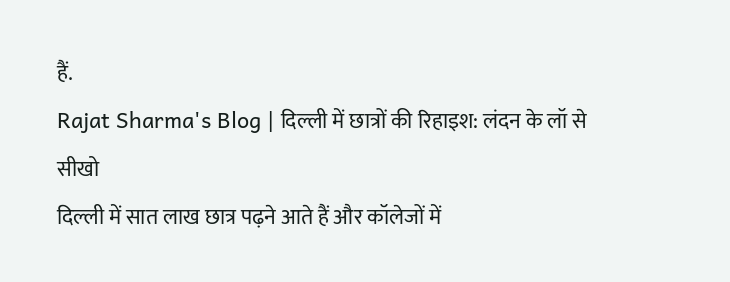हैं.
Rajat Sharma's Blog | दिल्ली में छात्रों की रिहाइश: लंदन के लॉ से सीखो
दिल्ली में सात लाख छात्र पढ़ने आते हैं और कॉलेजों में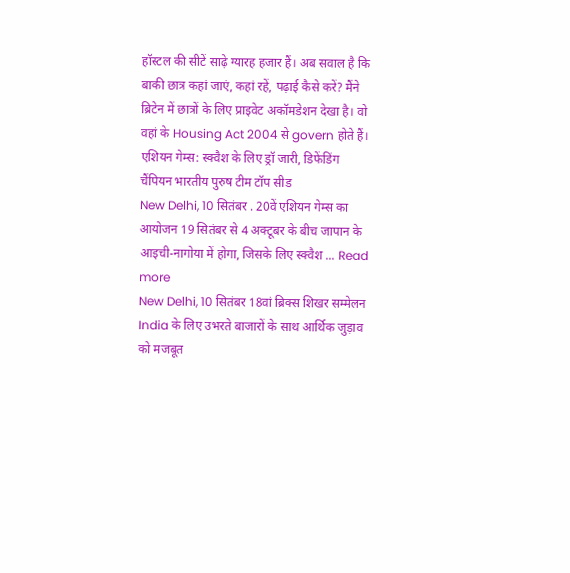हॉस्टल की सीटें साढ़े ग्यारह हजार हैं। अब सवाल है कि बाकी छात्र कहां जाएं, कहां रहें, पढ़ाई कैसे करें? मैंने ब्रिटेन में छात्रों के लिए प्राइवेट अकॉमडेशन देखा है। वो वहां के Housing Act 2004 से govern होते हैं।
एशियन गेम्स: स्क्वैश के लिए ड्रॉ जारी, डिफेंडिंग चैंपियन भारतीय पुरुष टीम टॉप सीड
New Delhi, 10 सितंबर . 20वें एशियन गेम्स का आयोजन 19 सितंबर से 4 अक्टूबर के बीच जापान के आइची-नागोया में होगा, जिसके लिए स्क्वैश ... Read more
New Delhi, 10 सितंबर 18वां ब्रिक्स शिखर सम्मेलन India के लिए उभरते बाजारों के साथ आर्थिक जुड़ाव को मजबूत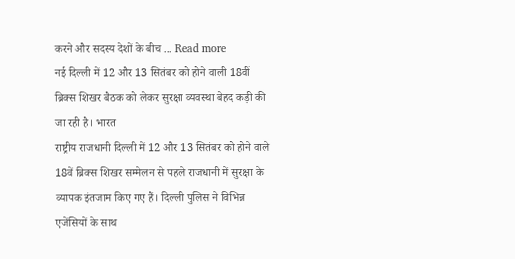करने और सदस्य देशों के बीच ... Read more
नई दिल्ली में 12 और 13 सितंबर को होने वाली 18वीं ब्रिक्स शिखर बैठक को लेकर सुरक्षा व्यवस्था बेहद कड़ी की जा रही है। भारत
राष्ट्रीय राजधानी दिल्ली में 12 और 13 सितंबर को होने वाले 18वें ब्रिक्स शिखर सम्मेलन से पहले राजधानी में सुरक्षा के व्यापक इंतजाम किए गए हैं। दिल्ली पुलिस ने विभिन्न एजेंसियों के साथ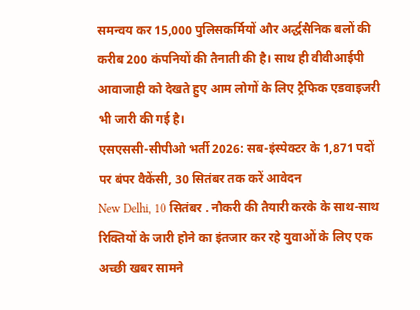समन्वय कर 15,000 पुलिसकर्मियों और अर्द्धसैनिक बलों की करीब 200 कंपनियों की तैनाती की है। साथ ही वीवीआईपी आवाजाही को देखते हुए आम लोगों के लिए ट्रैफिक एडवाइजरी भी जारी की गई है।
एसएससी-सीपीओ भर्ती 2026: सब-इंस्पेक्टर के 1,871 पदों पर बंपर वैकेंसी, 30 सितंबर तक करें आवेदन
New Delhi, 10 सितंबर . नौकरी की तैयारी करके के साथ-साथ रिक्तियों के जारी होने का इंतजार कर रहे युवाओं के लिए एक अच्छी खबर सामने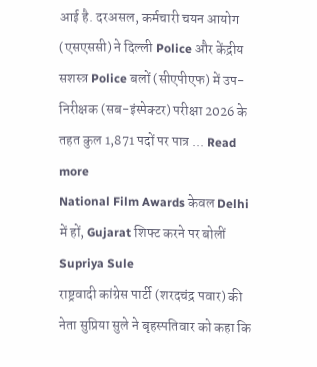आई है. दरअसल, कर्मचारी चयन आयोग (एसएससी) ने दिल्ली Police और केंद्रीय सशस्त्र Police बलों (सीएपीएफ) में उप-निरीक्षक (सब-इंस्पेक्टर) परीक्षा 2026 के तहत कुल 1,871 पदों पर पात्र ... Read more
National Film Awards केवल Delhi में हों, Gujarat शिफ्ट करने पर बोलीं Supriya Sule
राष्ट्रवादी कांग्रेस पार्टी (शरदचंद्र पवार) की नेता सुप्रिया सुले ने बृहस्पतिवार को कहा कि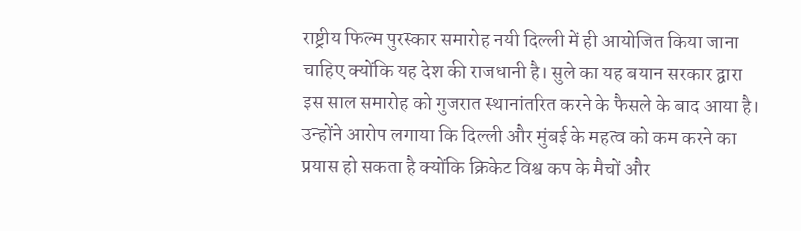राष्ट्रीय फिल्म पुरस्कार समारोह नयी दिल्ली में ही आयोजित किया जाना चाहिए क्योंकि यह देश की राजधानी है। सुले का यह बयान सरकार द्वारा इस साल समारोह को गुजरात स्थानांतरित करने के फैसले के बाद आया है। उन्होंने आरोप लगाया कि दिल्ली और मुंबई के महत्व को कम करने का प्रयास हो सकता है क्योंकि क्रिकेट विश्व कप के मैचों और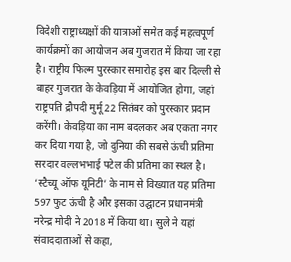विदेशी राष्ट्राध्यक्षों की यात्राओं समेत कई महत्वपूर्ण कार्यक्रमों का आयोजन अब गुजरात में किया जा रहा है। राष्ट्रीय फिल्म पुरस्कार समारोह इस बार दिल्ली से बाहर गुजरात के केवड़िया में आयोजित होगा, जहां राष्ट्रपति द्रौपदी मुर्मू 22 सितंबर को पुरस्कार प्रदान करेंगी। केवड़िया का नाम बदलकर अब एकता नगर कर दिया गया है, जो दुनिया की सबसे ऊंची प्रतिमा सरदार वल्लभभाई पटेल की प्रतिमा का स्थल है। ‘स्टैच्यू ऑफ यूनिटी’ के नाम से विख्यात यह प्रतिमा 597 फुट ऊंची है और इसका उद्घाटन प्रधानमंत्री नरेन्द्र मोदी ने 2018 में किया था। सुले ने यहां संवाददाताओं से कहा,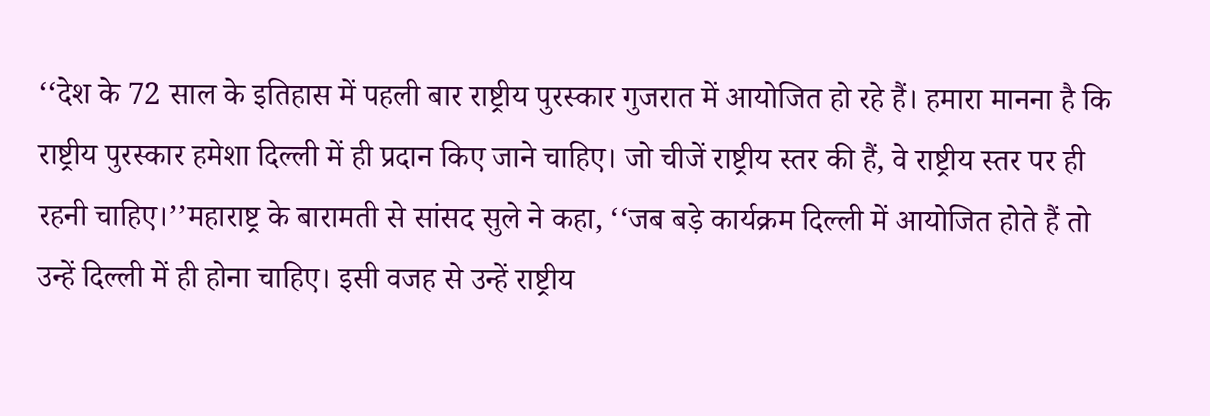‘‘देश के 72 साल के इतिहास में पहली बार राष्ट्रीय पुरस्कार गुजरात में आयोजित हो रहे हैं। हमारा मानना है कि राष्ट्रीय पुरस्कार हमेशा दिल्ली में ही प्रदान किए जाने चाहिए। जो चीजें राष्ट्रीय स्तर की हैं, वे राष्ट्रीय स्तर पर ही रहनी चाहिए।’’महाराष्ट्र के बारामती से सांसद सुले ने कहा, ‘‘जब बड़े कार्यक्रम दिल्ली में आयोजित होते हैं तो उन्हें दिल्ली में ही होना चाहिए। इसी वजह से उन्हें राष्ट्रीय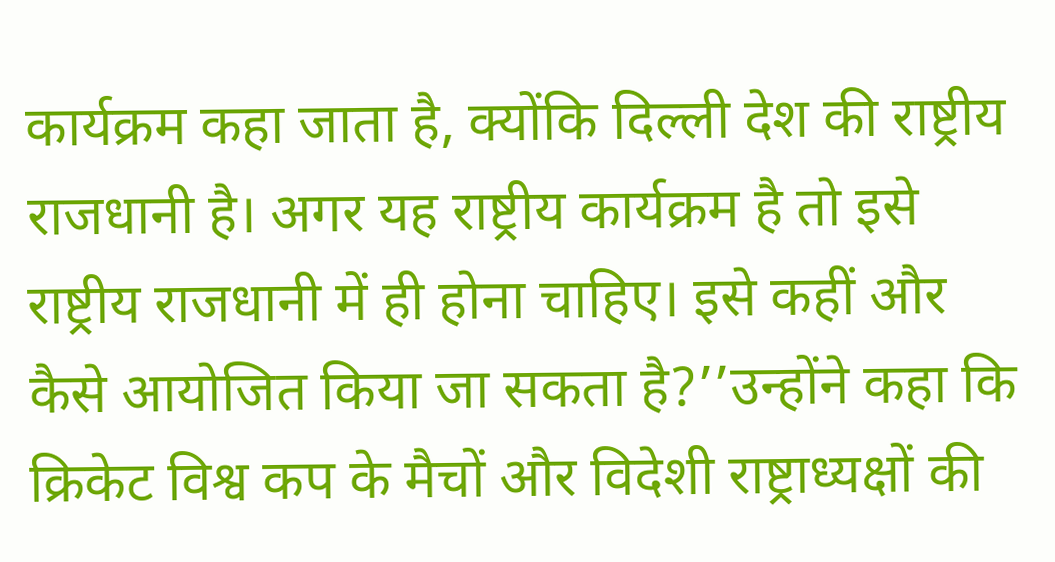कार्यक्रम कहा जाता है, क्योंकि दिल्ली देश की राष्ट्रीय राजधानी है। अगर यह राष्ट्रीय कार्यक्रम है तो इसे राष्ट्रीय राजधानी में ही होना चाहिए। इसे कहीं और कैसे आयोजित किया जा सकता है?’’उन्होंने कहा कि क्रिकेट विश्व कप के मैचों और विदेशी राष्ट्राध्यक्षों की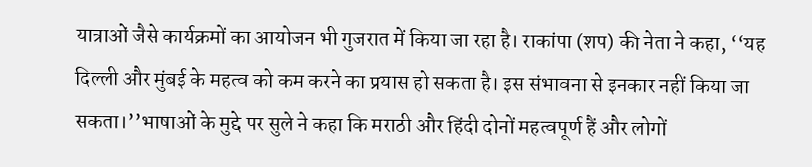यात्राओं जैसे कार्यक्रमों का आयोजन भी गुजरात में किया जा रहा है। राकांपा (शप) की नेता ने कहा, ‘‘यह दिल्ली और मुंबई के महत्व को कम करने का प्रयास हो सकता है। इस संभावना से इनकार नहीं किया जा सकता।’’भाषाओं के मुद्दे पर सुले ने कहा कि मराठी और हिंदी दोनों महत्वपूर्ण हैं और लोगों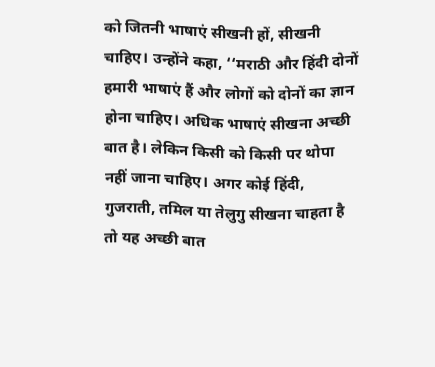को जितनी भाषाएं सीखनी हों, सीखनी चाहिए। उन्होंने कहा, ‘‘मराठी और हिंदी दोनों हमारी भाषाएं हैं और लोगों को दोनों का ज्ञान होना चाहिए। अधिक भाषाएं सीखना अच्छी बात है। लेकिन किसी को किसी पर थोपा नहीं जाना चाहिए। अगर कोई हिंदी, गुजराती, तमिल या तेलुगु सीखना चाहता है तो यह अच्छी बात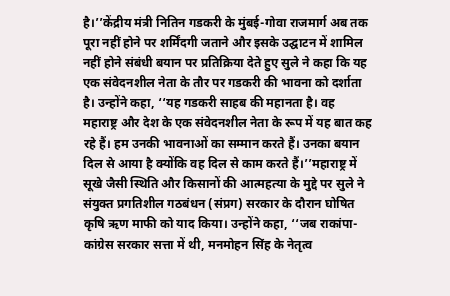है।’’केंद्रीय मंत्री नितिन गडकरी के मुंबई-गोवा राजमार्ग अब तक पूरा नहीं होने पर शर्मिंदगी जताने और इसके उद्घाटन में शामिल नहीं होने संबंधी बयान पर प्रतिक्रिया देते हुए सुले ने कहा कि यह एक संवेदनशील नेता के तौर पर गडकरी की भावना को दर्शाता है। उन्होंने कहा, ‘‘यह गडकरी साहब की महानता है। वह महाराष्ट्र और देश के एक संवेदनशील नेता के रूप में यह बात कह रहे हैं। हम उनकी भावनाओं का सम्मान करते हैं। उनका बयान दिल से आया है क्योंकि वह दिल से काम करते हैं।’’महाराष्ट्र में सूखे जैसी स्थिति और किसानों की आत्महत्या के मुद्दे पर सुले ने संयुक्त प्रगतिशील गठबंधन (संप्रग) सरकार के दौरान घोषित कृषि ऋण माफी को याद किया। उन्होंने कहा, ‘‘जब राकांपा-कांग्रेस सरकार सत्ता में थी, मनमोहन सिंह के नेतृत्व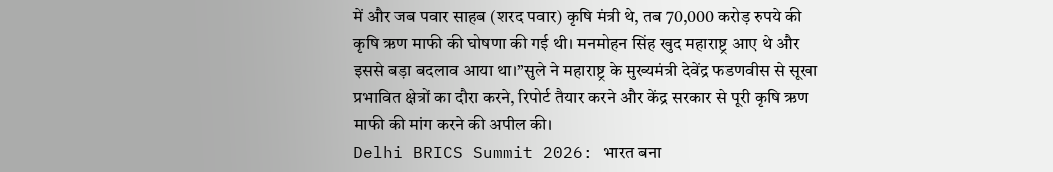में और जब पवार साहब (शरद पवार) कृषि मंत्री थे, तब 70,000 करोड़ रुपये की कृषि ऋण माफी की घोषणा की गई थी। मनमोहन सिंह खुद महाराष्ट्र आए थे और इससे बड़ा बदलाव आया था।’’सुले ने महाराष्ट्र के मुख्यमंत्री देवेंद्र फडणवीस से सूखा प्रभावित क्षेत्रों का दौरा करने, रिपोर्ट तैयार करने और केंद्र सरकार से पूरी कृषि ऋण माफी की मांग करने की अपील की।
Delhi BRICS Summit 2026: भारत बना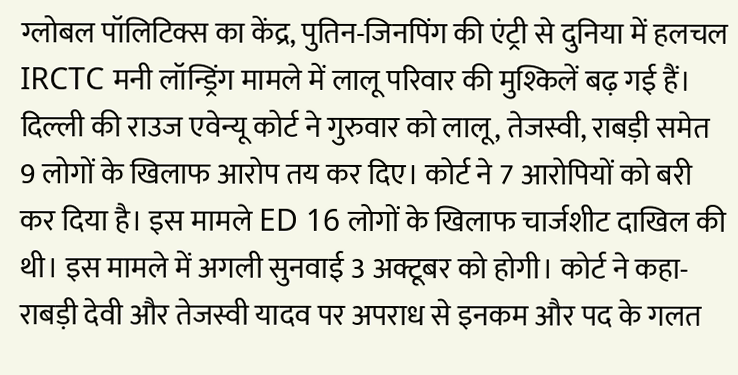ग्लोबल पॉलिटिक्स का केंद्र, पुतिन-जिनपिंग की एंट्री से दुनिया में हलचल
IRCTC मनी लॉन्ड्रिंग मामले में लालू परिवार की मुश्किलें बढ़ गई हैं। दिल्ली की राउज एवेन्यू कोर्ट ने गुरुवार को लालू, तेजस्वी, राबड़ी समेत 9 लोगों के खिलाफ आरोप तय कर दिए। कोर्ट ने 7 आरोपियों को बरी कर दिया है। इस मामले ED 16 लोगों के खिलाफ चार्जशीट दाखिल की थी। इस मामले में अगली सुनवाई 3 अक्टूबर को होगी। कोर्ट ने कहा- राबड़ी देवी और तेजस्वी यादव पर अपराध से इनकम और पद के गलत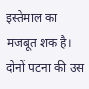इस्तेमाल का मजबूत शक है। दोनों पटना की उस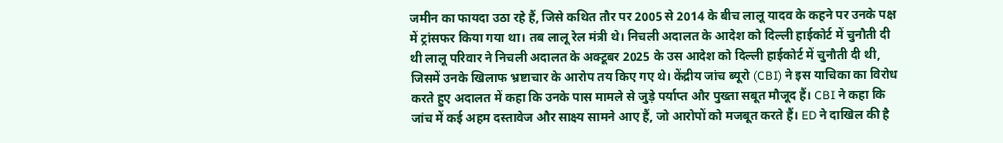जमीन का फायदा उठा रहे हैं, जिसे कथित तौर पर 2005 से 2014 के बीच लालू यादव के कहने पर उनके पक्ष में ट्रांसफर किया गया था। तब लालू रेल मंत्री थे। निचली अदालत के आदेश को दिल्ली हाईकोर्ट में चुनौती दी थी लालू परिवार ने निचली अदालत के अक्टूबर 2025 के उस आदेश को दिल्ली हाईकोर्ट में चुनौती दी थी, जिसमें उनके खिलाफ भ्रष्टाचार के आरोप तय किए गए थे। केंद्रीय जांच ब्यूरो (CBI) ने इस याचिका का विरोध करते हुए अदालत में कहा कि उनके पास मामले से जुड़े पर्याप्त और पुख्ता सबूत मौजूद हैं। CBI ने कहा कि जांच में कई अहम दस्तावेज और साक्ष्य सामने आए हैं, जो आरोपों को मजबूत करते हैं। ED ने दाखिल की है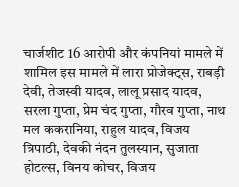चार्जशीट 16 आरोपी और कंपनियां मामले में शामिल इस मामले में लारा प्रोजेक्ट्स, राबड़ी देवी, तेजस्वी यादव, लालू प्रसाद यादव, सरला गुप्ता, प्रेम चंद गुप्ता, गौरव गुप्ता, नाथ मल ककरानिया, राहुल यादव, विजय त्रिपाठी, देवकी नंदन तुलस्यान, सुजाता होटल्स, विनय कोचर, विजय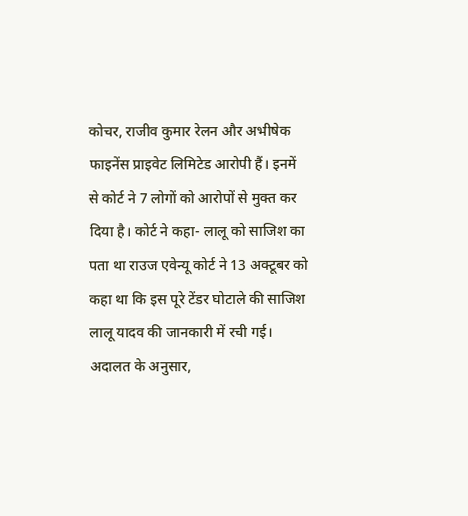कोचर, राजीव कुमार रेलन और अभीषेक फाइनेंस प्राइवेट लिमिटेड आरोपी हैं। इनमें से कोर्ट ने 7 लोगों को आरोपों से मुक्त कर दिया है। कोर्ट ने कहा- लालू को साजिश का पता था राउज एवेन्यू कोर्ट ने 13 अक्टूबर को कहा था कि इस पूरे टेंडर घोटाले की साजिश लालू यादव की जानकारी में रची गई। अदालत के अनुसार,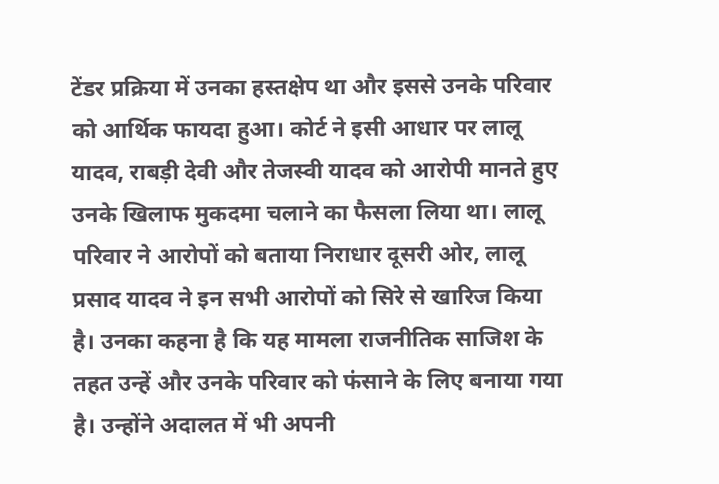टेंडर प्रक्रिया में उनका हस्तक्षेप था और इससे उनके परिवार को आर्थिक फायदा हुआ। कोर्ट ने इसी आधार पर लालू यादव, राबड़ी देवी और तेजस्वी यादव को आरोपी मानते हुए उनके खिलाफ मुकदमा चलाने का फैसला लिया था। लालू परिवार ने आरोपों को बताया निराधार दूसरी ओर, लालू प्रसाद यादव ने इन सभी आरोपों को सिरे से खारिज किया है। उनका कहना है कि यह मामला राजनीतिक साजिश के तहत उन्हें और उनके परिवार को फंसाने के लिए बनाया गया है। उन्होंने अदालत में भी अपनी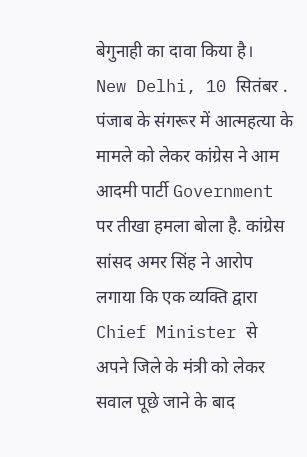बेगुनाही का दावा किया है।
New Delhi, 10 सितंबर . पंजाब के संगरूर में आत्महत्या के मामले को लेकर कांग्रेस ने आम आदमी पार्टी Government पर तीखा हमला बोला है. कांग्रेस सांसद अमर सिंह ने आरोप लगाया कि एक व्यक्ति द्वारा Chief Minister से अपने जिले के मंत्री को लेकर सवाल पूछे जाने के बाद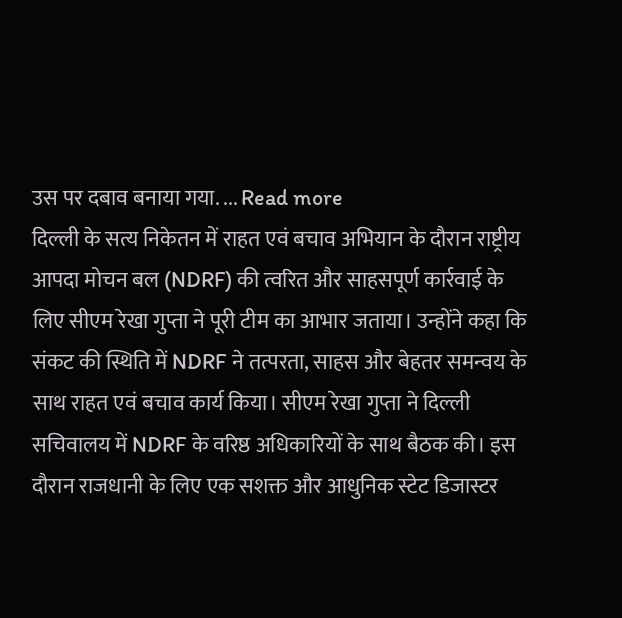उस पर दबाव बनाया गया. ... Read more
दिल्ली के सत्य निकेतन में राहत एवं बचाव अभियान के दौरान राष्ट्रीय आपदा मोचन बल (NDRF) की त्वरित और साहसपूर्ण कार्रवाई के लिए सीएम रेखा गुप्ता ने पूरी टीम का आभार जताया। उन्होंने कहा कि संकट की स्थिति में NDRF ने तत्परता, साहस और बेहतर समन्वय के साथ राहत एवं बचाव कार्य किया। सीएम रेखा गुप्ता ने दिल्ली सचिवालय में NDRF के वरिष्ठ अधिकारियों के साथ बैठक की। इस दौरान राजधानी के लिए एक सशक्त और आधुनिक स्टेट डिजास्टर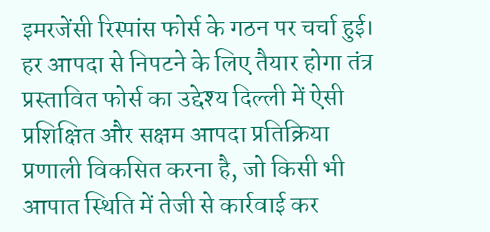इमरजेंसी रिस्पांस फोर्स के गठन पर चर्चा हुई। हर आपदा से निपटने के लिए तैयार होगा तंत्र प्रस्तावित फोर्स का उद्देश्य दिल्ली में ऐसी प्रशिक्षित और सक्षम आपदा प्रतिक्रिया प्रणाली विकसित करना है, जो किसी भी आपात स्थिति में तेजी से कार्रवाई कर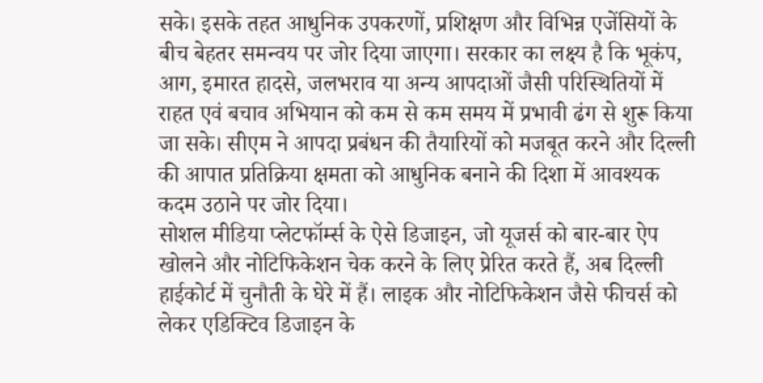सके। इसके तहत आधुनिक उपकरणों, प्रशिक्षण और विभिन्न एजेंसियों के बीच बेहतर समन्वय पर जोर दिया जाएगा। सरकार का लक्ष्य है कि भूकंप, आग, इमारत हादसे, जलभराव या अन्य आपदाओं जैसी परिस्थितियों में राहत एवं बचाव अभियान को कम से कम समय में प्रभावी ढंग से शुरू किया जा सके। सीएम ने आपदा प्रबंधन की तैयारियों को मजबूत करने और दिल्ली की आपात प्रतिक्रिया क्षमता को आधुनिक बनाने की दिशा में आवश्यक कदम उठाने पर जोर दिया।
सोशल मीडिया प्लेटफॉर्म्स के ऐसे डिजाइन, जो यूजर्स को बार-बार ऐप खोलने और नोटिफिकेशन चेक करने के लिए प्रेरित करते हैं, अब दिल्ली हाईकोर्ट में चुनौती के घेरे में हैं। लाइक और नोटिफिकेशन जैसे फीचर्स को लेकर एडिक्टिव डिजाइन के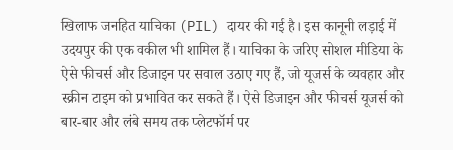खिलाफ जनहित याचिका (PIL) दायर की गई है। इस कानूनी लड़ाई में उदयपुर की एक वकील भी शामिल हैं। याचिका के जरिए सोशल मीडिया के ऐसे फीचर्स और डिजाइन पर सवाल उठाए गए हैं, जो यूजर्स के व्यवहार और स्क्रीन टाइम को प्रभावित कर सकते हैं। ऐसे डिजाइन और फीचर्स यूजर्स को बार-बार और लंबे समय तक प्लेटफॉर्म पर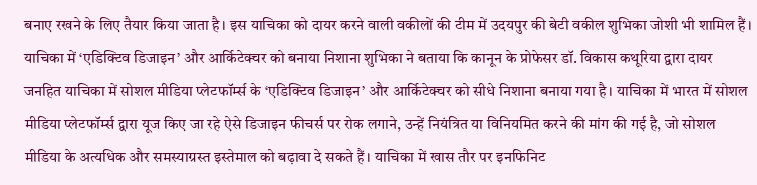बनाए रखने के लिए तैयार किया जाता है। इस याचिका को दायर करने वाली वकीलों की टीम में उदयपुर की बेटी वकील शुभिका जोशी भी शामिल हैं। याचिका में ‘एडिक्टिव डिजाइन’ और आर्किटेक्चर को बनाया निशाना शुभिका ने बताया कि कानून के प्रोफेसर डॉ. विकास कथूरिया द्वारा दायर जनहित याचिका में सोशल मीडिया प्लेटफॉर्म्स के ‘एडिक्टिव डिजाइन’ और आर्किटेक्चर को सीधे निशाना बनाया गया है। याचिका में भारत में सोशल मीडिया प्लेटफॉर्म्स द्वारा यूज किए जा रहे ऐसे डिजाइन फीचर्स पर रोक लगाने, उन्हें नियंत्रित या विनियमित करने की मांग की गई है, जो सोशल मीडिया के अत्यधिक और समस्याग्रस्त इस्तेमाल को बढ़ावा दे सकते हैं। याचिका में खास तौर पर इनफिनिट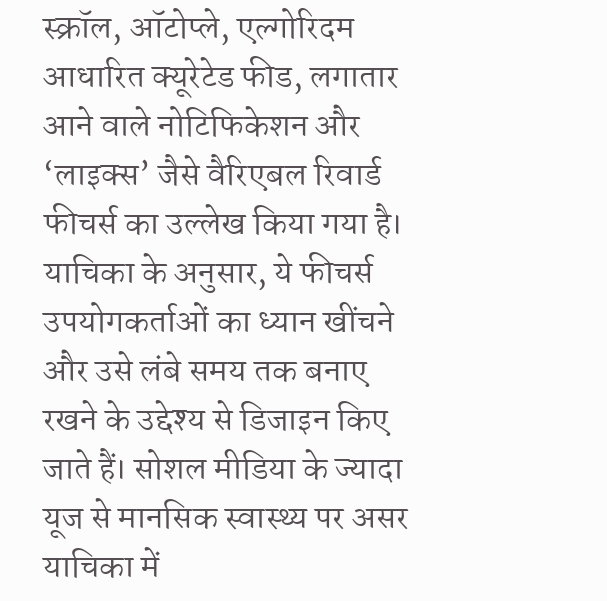स्क्रॉल, ऑटोप्ले, एल्गोरिदम आधारित क्यूरेटेड फीड, लगातार आने वाले नोटिफिकेशन और ‘लाइक्स’ जैसे वैरिएबल रिवार्ड फीचर्स का उल्लेख किया गया है। याचिका के अनुसार, ये फीचर्स उपयोगकर्ताओं का ध्यान खींचने और उसे लंबे समय तक बनाए रखने के उद्देश्य से डिजाइन किए जाते हैं। सोशल मीडिया के ज्यादा यूज से मानसिक स्वास्थ्य पर असर याचिका में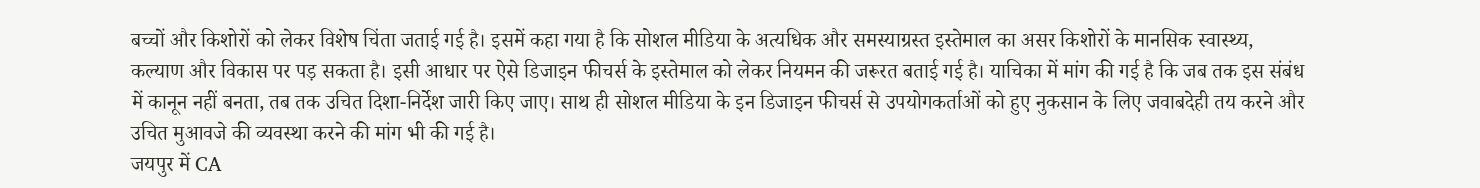बच्चों और किशोरों को लेकर विशेष चिंता जताई गई है। इसमें कहा गया है कि सोशल मीडिया के अत्यधिक और समस्याग्रस्त इस्तेमाल का असर किशोरों के मानसिक स्वास्थ्य, कल्याण और विकास पर पड़ सकता है। इसी आधार पर ऐसे डिजाइन फीचर्स के इस्तेमाल को लेकर नियमन की जरूरत बताई गई है। याचिका में मांग की गई है कि जब तक इस संबंध में कानून नहीं बनता, तब तक उचित दिशा-निर्देश जारी किए जाए। साथ ही सोशल मीडिया के इन डिजाइन फीचर्स से उपयोगकर्ताओं को हुए नुकसान के लिए जवाबदेही तय करने और उचित मुआवजे की व्यवस्था करने की मांग भी की गई है।
जयपुर में CA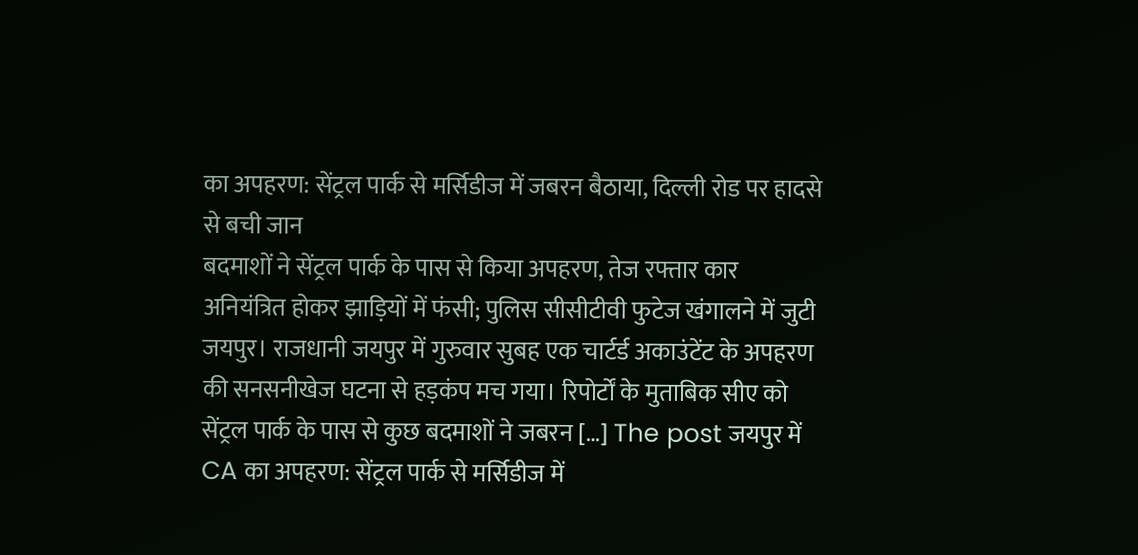का अपहरण: सेंट्रल पार्क से मर्सिडीज में जबरन बैठाया, दिल्ली रोड पर हादसे से बची जान
बदमाशों ने सेंट्रल पार्क के पास से किया अपहरण, तेज रफ्तार कार अनियंत्रित होकर झाड़ियों में फंसी; पुलिस सीसीटीवी फुटेज खंगालने में जुटी जयपुर। राजधानी जयपुर में गुरुवार सुबह एक चार्टर्ड अकाउंटेंट के अपहरण की सनसनीखेज घटना से हड़कंप मच गया। रिपोर्टों के मुताबिक सीए को सेंट्रल पार्क के पास से कुछ बदमाशों ने जबरन […] The post जयपुर में CA का अपहरण: सेंट्रल पार्क से मर्सिडीज में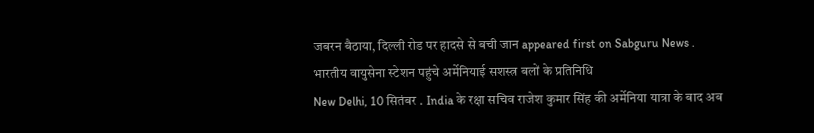जबरन बैठाया, दिल्ली रोड पर हादसे से बची जान appeared first on Sabguru News .
भारतीय वायुसेना स्टेशन पहुंचे अर्मेनियाई सशस्त्र बलों के प्रतिनिधि
New Delhi, 10 सितंबर . India के रक्षा सचिव राजेश कुमार सिंह की अर्मेनिया यात्रा के बाद अब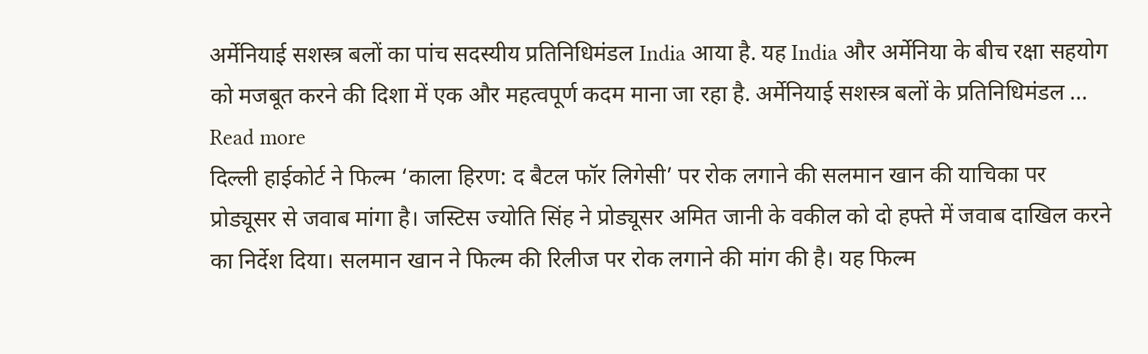अर्मेनियाई सशस्त्र बलों का पांच सदस्यीय प्रतिनिधिमंडल India आया है. यह India और अर्मेनिया के बीच रक्षा सहयोग को मजबूत करने की दिशा में एक और महत्वपूर्ण कदम माना जा रहा है. अर्मेनियाई सशस्त्र बलों के प्रतिनिधिमंडल ... Read more
दिल्ली हाईकोर्ट ने फिल्म ‘काला हिरण: द बैटल फॉर लिगेसी’ पर रोक लगाने की सलमान खान की याचिका पर प्रोड्यूसर से जवाब मांगा है। जस्टिस ज्योति सिंह ने प्रोड्यूसर अमित जानी के वकील को दो हफ्ते में जवाब दाखिल करने का निर्देश दिया। सलमान खान ने फिल्म की रिलीज पर रोक लगाने की मांग की है। यह फिल्म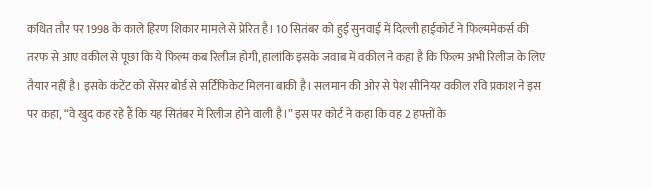कथित तौर पर 1998 के काले हिरण शिकार मामले से प्रेरित है। 10 सितंबर को हुई सुनवाई में दिल्ली हाईकोर्ट ने फिल्ममेकर्स की तरफ से आए वकील से पूछा कि ये फिल्म कब रिलीज होगी, हालांकि इसके जवाब में वकील ने कहा है कि फिल्म अभी रिलीज के लिए तैयार नहीं है। इसके कंटेंट को सेंसर बोर्ड से सर्टिफिकेट मिलना बाकी है। सलमान की ओर से पेश सीनियर वकील रवि प्रकाश ने इस पर कहा, “वे खुद कह रहे हैं कि यह सितंबर में रिलीज होने वाली है।” इस पर कोर्ट ने कहा कि वह 2 हफ्तों के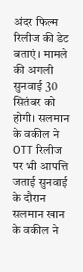अंदर फिल्म रिलीज की डेट बताएं। मामले की अगली सुनवाई 30 सितंबर को होगी। सलमान के वकील ने OTT रिलीज पर भी आपत्ति जताई सुनवाई के दौरान सलमान खान के वकील ने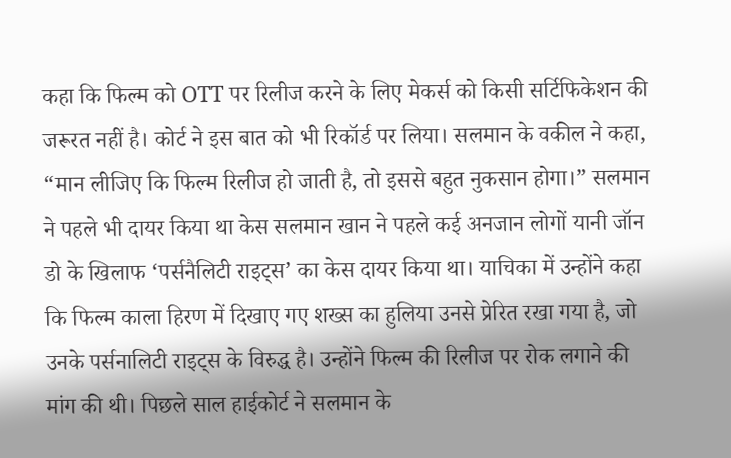कहा कि फिल्म को OTT पर रिलीज करने के लिए मेकर्स को किसी सर्टिफिकेशन की जरूरत नहीं है। कोर्ट ने इस बात को भी रिकॉर्ड पर लिया। सलमान के वकील ने कहा, “मान लीजिए कि फिल्म रिलीज हो जाती है, तो इससे बहुत नुकसान होगा।” सलमान ने पहले भी दायर किया था केस सलमान खान ने पहले कई अनजान लोगों यानी जॉन डो के खिलाफ ‘पर्सनैलिटी राइट्स’ का केस दायर किया था। याचिका में उन्होंने कहा कि फिल्म काला हिरण में दिखाए गए शख्स का हुलिया उनसे प्रेरित रखा गया है, जो उनके पर्सनालिटी राइट्स के विरुद्ध है। उन्होंने फिल्म की रिलीज पर रोक लगाने की मांग की थी। पिछले साल हाईकोर्ट ने सलमान के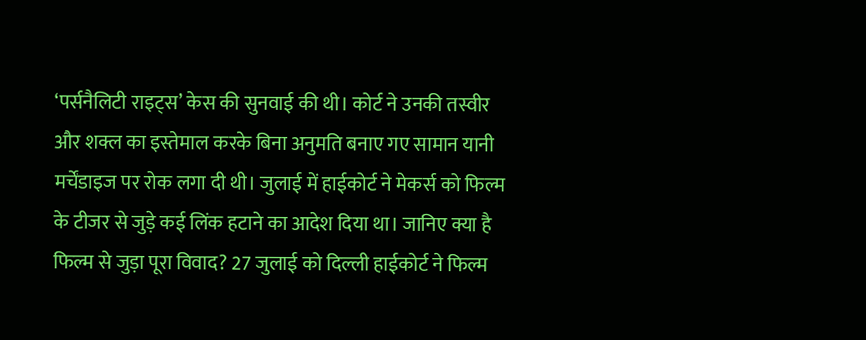‘पर्सनैलिटी राइट्स’ केस की सुनवाई की थी। कोर्ट ने उनकी तस्वीर और शक्ल का इस्तेमाल करके बिना अनुमति बनाए गए सामान यानी मर्चेंडाइज पर रोक लगा दी थी। जुलाई में हाईकोर्ट ने मेकर्स को फिल्म के टीजर से जुड़े कई लिंक हटाने का आदेश दिया था। जानिए क्या है फिल्म से जुड़ा पूरा विवाद? 27 जुलाई को दिल्ली हाईकोर्ट ने फिल्म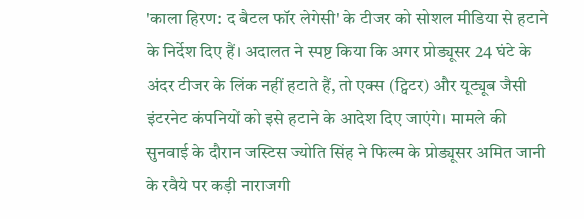'काला हिरण: द बैटल फॉर लेगेसी' के टीजर को सोशल मीडिया से हटाने के निर्देश दिए हैं। अदालत ने स्पष्ट किया कि अगर प्रोड्यूसर 24 घंटे के अंदर टीजर के लिंक नहीं हटाते हैं, तो एक्स (ट्विटर) और यूट्यूब जैसी इंटरनेट कंपनियों को इसे हटाने के आदेश दिए जाएंगे। मामले की सुनवाई के दौरान जस्टिस ज्योति सिंह ने फिल्म के प्रोड्यूसर अमित जानी के रवैये पर कड़ी नाराजगी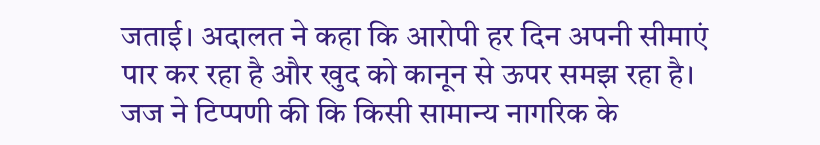जताई। अदालत ने कहा कि आरोपी हर दिन अपनी सीमाएं पार कर रहा है और खुद को कानून से ऊपर समझ रहा है। जज ने टिप्पणी की कि किसी सामान्य नागरिक के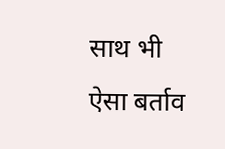साथ भी ऐसा बर्ताव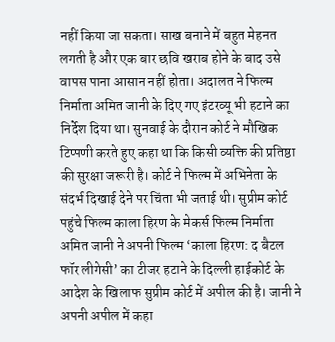नहीं किया जा सकता। साख बनाने में बहुत मेहनत लगती है और एक बार छवि खराब होने के बाद उसे वापस पाना आसान नहीं होता। अदालत ने फिल्म निर्माता अमित जानी के दिए गए इंटरव्यू भी हटाने का निर्देश दिया था। सुनवाई के दौरान कोर्ट ने मौखिक टिप्पणी करते हुए कहा था कि किसी व्यक्ति की प्रतिष्ठा की सुरक्षा जरूरी है। कोर्ट ने फिल्म में अभिनेता के संदर्भ दिखाई देने पर चिंता भी जताई थी। सुप्रीम कोर्ट पहुंचे फिल्म काला हिरण के मेकर्स फिल्म निर्माता अमित जानी ने अपनी फिल्म ‘काला हिरण: द बैटल फॉर लीगेसी’ का टीजर हटाने के दिल्ली हाईकोर्ट के आदेश के खिलाफ सुप्रीम कोर्ट में अपील की है। जानी ने अपनी अपील में कहा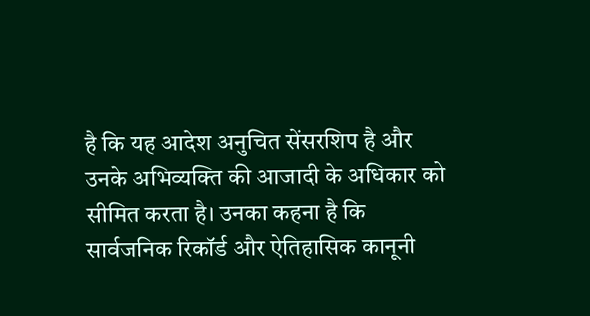है कि यह आदेश अनुचित सेंसरशिप है और उनके अभिव्यक्ति की आजादी के अधिकार को सीमित करता है। उनका कहना है कि सार्वजनिक रिकॉर्ड और ऐतिहासिक कानूनी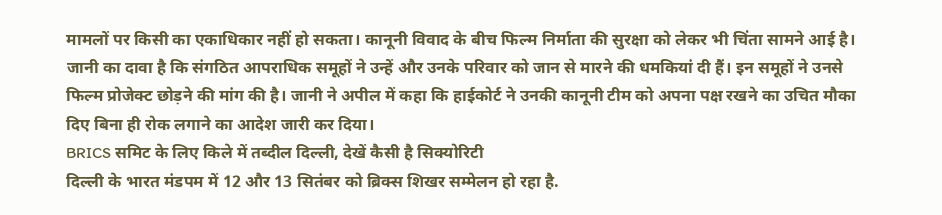मामलों पर किसी का एकाधिकार नहीं हो सकता। कानूनी विवाद के बीच फिल्म निर्माता की सुरक्षा को लेकर भी चिंता सामने आई है। जानी का दावा है कि संगठित आपराधिक समूहों ने उन्हें और उनके परिवार को जान से मारने की धमकियां दी हैं। इन समूहों ने उनसे फिल्म प्रोजेक्ट छोड़ने की मांग की है। जानी ने अपील में कहा कि हाईकोर्ट ने उनकी कानूनी टीम को अपना पक्ष रखने का उचित मौका दिए बिना ही रोक लगाने का आदेश जारी कर दिया।
BRICS समिट के लिए किले में तब्दील दिल्ली, देखें कैसी है सिक्योरिटी
दिल्ली के भारत मंडपम में 12 और 13 सितंबर को ब्रिक्स शिखर सम्मेलन हो रहा है.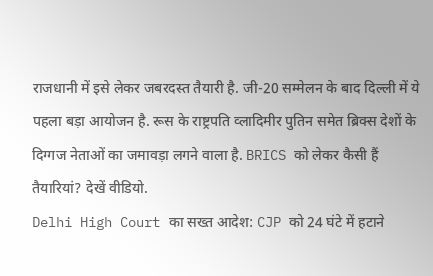राजधानी में इसे लेकर जबरदस्त तैयारी है. जी-20 सम्मेलन के बाद दिल्ली में ये पहला बड़ा आयोजन है. रूस के राष्ट्रपति व्लादिमीर पुतिन समेत ब्रिक्स देशों के दिग्गज नेताओं का जमावड़ा लगने वाला है. BRICS को लेकर कैसी हैं तैयारियां? देखें वीडियो.
Delhi High Court का सख्त आदेश: CJP को 24 घंटे में हटाने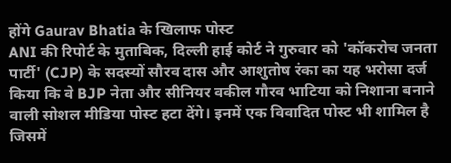होंगे Gaurav Bhatia के खिलाफ पोस्ट
ANI की रिपोर्ट के मुताबिक, दिल्ली हाई कोर्ट ने गुरुवार को 'कॉकरोच जनता पार्टी' (CJP) के सदस्यों सौरव दास और आशुतोष रंका का यह भरोसा दर्ज किया कि वे BJP नेता और सीनियर वकील गौरव भाटिया को निशाना बनाने वाली सोशल मीडिया पोस्ट हटा देंगे। इनमें एक विवादित पोस्ट भी शामिल है जिसमें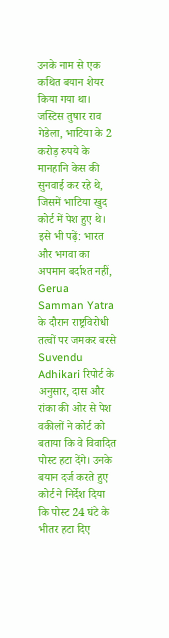उनके नाम से एक कथित बयान शेयर किया गया था। जस्टिस तुषार राव गेडेला, भाटिया के 2 करोड़ रुपये के मानहानि केस की सुनवाई कर रहे थे, जिसमें भाटिया खुद कोर्ट में पेश हुए थे। इसे भी पढ़ें: भारत और भगवा का अपमान बर्दाश्त नहीं, Gerua Samman Yatra के दौरान राष्ट्रविरोधी तत्वों पर जमकर बरसे Suvendu Adhikari रिपोर्ट के अनुसार, दास और रांका की ओर से पेश वकीलों ने कोर्ट को बताया कि वे विवादित पोस्ट हटा देंगे। उनके बयान दर्ज करते हुए कोर्ट ने निर्देश दिया कि पोस्ट 24 घंटे के भीतर हटा दिए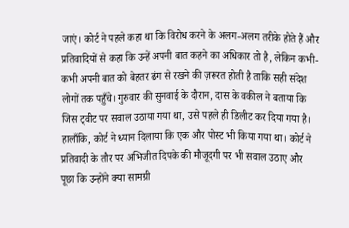जाएं। कोर्ट ने पहले कहा था कि विरोध करने के अलग-अलग तरीके होते हैं और प्रतिवादियों से कहा कि उन्हें अपनी बात कहने का अधिकार तो है, लेकिन कभी-कभी अपनी बात को बेहतर ढंग से रखने की ज़रूरत होती है ताकि सही संदेश लोगों तक पहुँचे। गुरुवार की सुनवाई के दौरान, दास के वकील ने बताया कि जिस ट्वीट पर सवाल उठाया गया था, उसे पहले ही डिलीट कर दिया गया है। हालाँकि, कोर्ट ने ध्यान दिलाया कि एक और पोस्ट भी किया गया था। कोर्ट ने प्रतिवादी के तौर पर अभिजीत दिपके की मौजूदगी पर भी सवाल उठाए और पूछा कि उन्होंने क्या सामग्री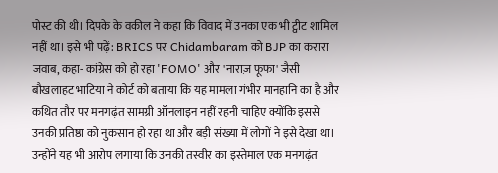पोस्ट की थी। दिपके के वकील ने कहा कि विवाद में उनका एक भी ट्वीट शामिल नहीं था। इसे भी पढ़ें: BRICS पर Chidambaram को BJP का करारा जवाब, कहा- कांग्रेस को हो रहा 'FOMO' और 'नाराज़ फूफा' जैसी बौखलाहट भाटिया ने कोर्ट को बताया कि यह मामला गंभीर मानहानि का है और कथित तौर पर मनगढ़ंत सामग्री ऑनलाइन नहीं रहनी चाहिए क्योंकि इससे उनकी प्रतिष्ठा को नुकसान हो रहा था और बड़ी संख्या में लोगों ने इसे देखा था। उन्होंने यह भी आरोप लगाया कि उनकी तस्वीर का इस्तेमाल एक मनगढ़ंत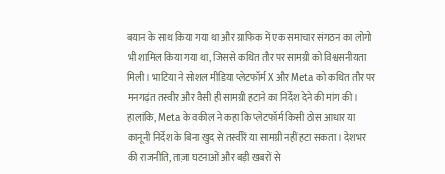बयान के साथ किया गया था और ग्राफिक में एक समाचार संगठन का लोगो भी शामिल किया गया था, जिससे कथित तौर पर सामग्री को विश्वसनीयता मिली। भाटिया ने सोशल मीडिया प्लेटफॉर्म X और Meta को कथित तौर पर मनगढ़ंत तस्वीर और वैसी ही सामग्री हटाने का निर्देश देने की मांग की। हालांकि, Meta के वकील ने कहा कि प्लेटफॉर्म किसी ठोस आधार या कानूनी निर्देश के बिना खुद से तस्वीरें या सामग्री नहीं हटा सकता। देशभर की राजनीति, ताज़ा घटनाओं और बड़ी खबरों से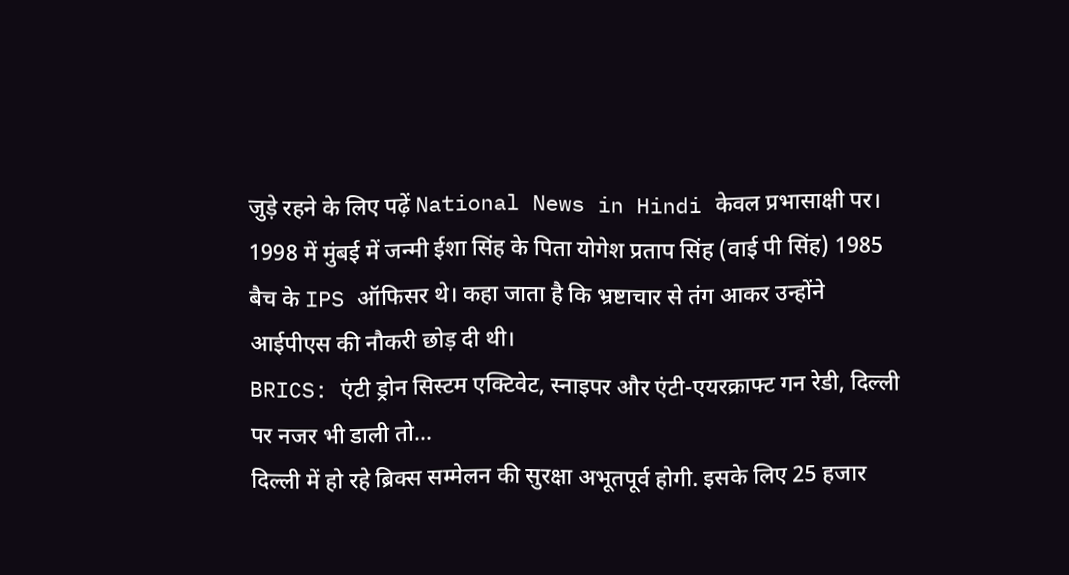जुड़े रहने के लिए पढ़ें National News in Hindi केवल प्रभासाक्षी पर।
1998 में मुंबई में जन्मी ईशा सिंह के पिता योगेश प्रताप सिंह (वाई पी सिंह) 1985 बैच के IPS ऑफिसर थे। कहा जाता है कि भ्रष्टाचार से तंग आकर उन्होंने आईपीएस की नौकरी छोड़ दी थी।
BRICS: एंटी ड्रोन सिस्टम एक्टिवेट, स्नाइपर और एंटी-एयरक्राफ्ट गन रेडी, दिल्ली पर नजर भी डाली तो...
दिल्ली में हो रहे ब्रिक्स सम्मेलन की सुरक्षा अभूतपूर्व होगी. इसके लिए 25 हजार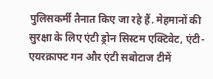पुलिसकर्मी तैनात किए जा रहे हैं. मेहमानों की सुरक्षा के लिए एंटी ड्रोन सिस्टम एक्टिवेट, एंटी-एयरक्राफ्ट गन और एंटी सबोटाज टीमें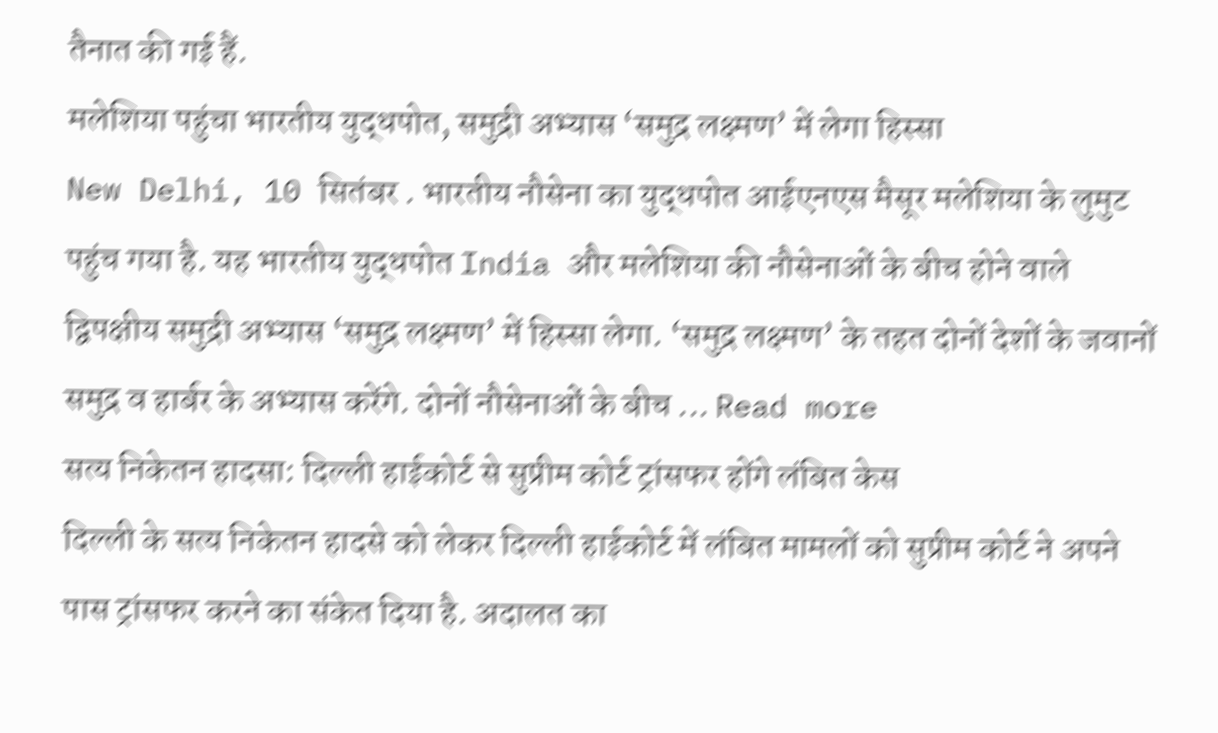तैनात की गई हैं.
मलेशिया पहुंचा भारतीय युद्धपोत, समुद्री अभ्यास ‘समुद्र लक्ष्मण’ में लेगा हिस्सा
New Delhi, 10 सितंबर . भारतीय नौसेना का युद्धपोत आईएनएस मैसूर मलेशिया के लुमुट पहुंच गया है. यह भारतीय युद्धपोत India और मलेशिया की नौसेनाओं के बीच होने वाले द्विपक्षीय समुद्री अभ्यास ‘समुद्र लक्ष्मण’ में हिस्सा लेगा. ‘समुद्र लक्ष्मण’ के तहत दोनों देशों के जवानों समुद्र व हार्बर के अभ्यास करेंगे. दोनों नौसेनाओं के बीच ... Read more
सत्य निकेतन हादसा: दिल्ली हाईकोर्ट से सुप्रीम कोर्ट ट्रांसफर होंगे लंबित केस
दिल्ली के सत्य निकेतन हादसे को लेकर दिल्ली हाईकोर्ट में लंबित मामलों को सुप्रीम कोर्ट ने अपने पास ट्रांसफर करने का संकेत दिया है. अदालत का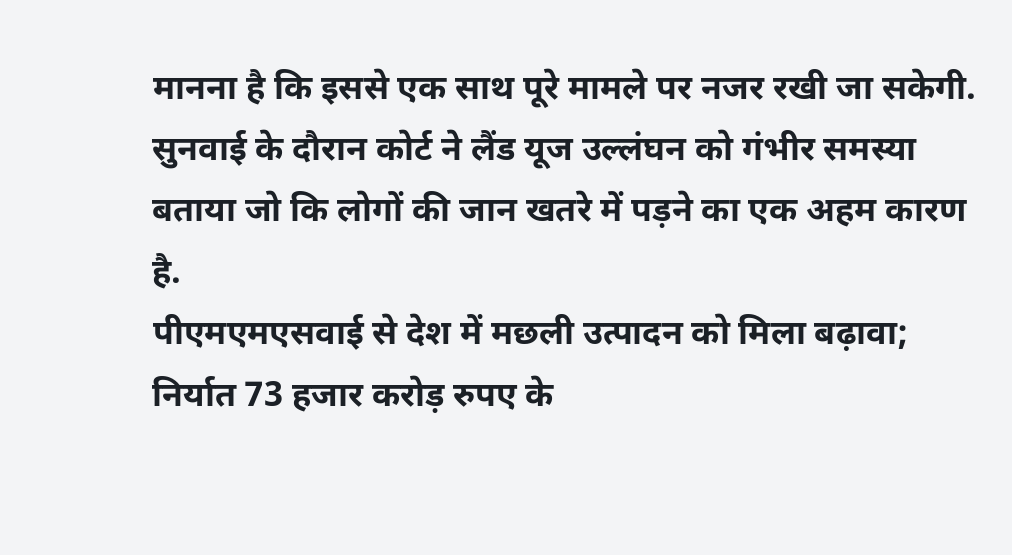मानना है कि इससे एक साथ पूरे मामले पर नजर रखी जा सकेगी. सुनवाई के दौरान कोर्ट ने लैंड यूज उल्लंघन को गंभीर समस्या बताया जो कि लोगों की जान खतरे में पड़ने का एक अहम कारण है.
पीएमएमएसवाई से देश में मछली उत्पादन को मिला बढ़ावा; निर्यात 73 हजार करोड़ रुपए के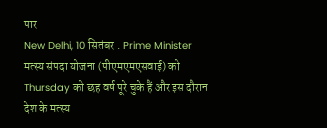पार
New Delhi, 10 सितंबर . Prime Minister मत्स्य संपदा योजना (पीएमएमएसवाई) को Thursday को छह वर्ष पूरे चुके हैं और इस दौरान देश के मत्स्य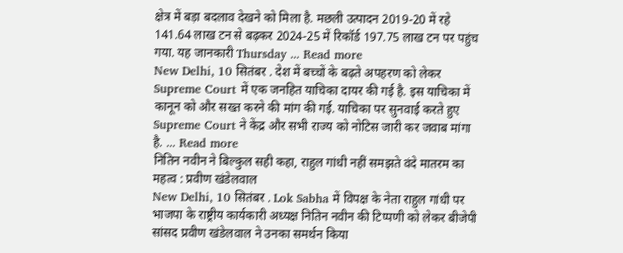क्षेत्र में बड़ा बदलाव देखने को मिला है. मछली उत्पादन 2019-20 में रहे 141.64 लाख टन से बढ़कर 2024-25 में रिकॉर्ड 197.75 लाख टन पर पहुंच गया. यह जानकारी Thursday ... Read more
New Delhi, 10 सितंबर . देश में बच्चों के बढ़ते अपहरण को लेकर Supreme Court में एक जनहित याचिका दायर की गई है. इस याचिका में कानून को और सख्त करने की मांग की गई. याचिका पर सुनवाई करते हुए Supreme Court ने केंद्र और सभी राज्य को नोटिस जारी कर जवाब मांगा है. ... Read more
नितिन नवीन ने बिल्कुल सही कहा, राहुल गांधी नहीं समझते वंदे मातरम का महत्व : प्रवीण खंडेलवाल
New Delhi, 10 सितंबर . Lok Sabha में विपक्ष के नेता राहुल गांधी पर भाजपा के राष्ट्रीय कार्यकारी अध्यक्ष नितिन नवीन की टिप्पणी को लेकर बीजेपी सांसद प्रवीण खंडेलवाल ने उनका समर्थन किया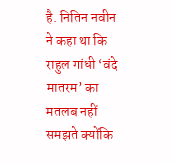है. नितिन नवीन ने कहा था कि राहुल गांधी ‘वंदे मातरम’ का मतलब नहीं समझते क्योंकि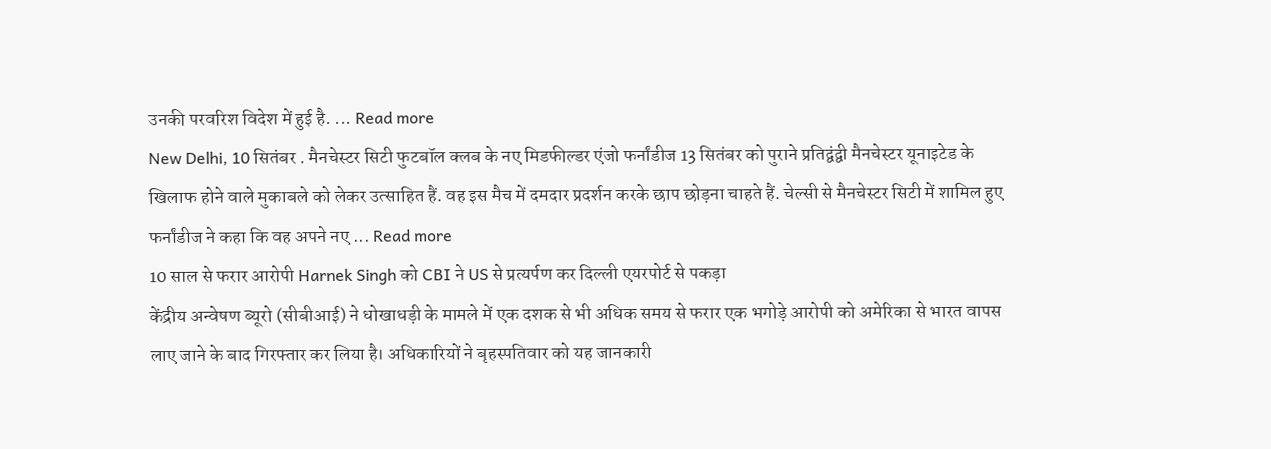उनकी परवरिश विदेश में हुई है. ... Read more
New Delhi, 10 सितंबर . मैनचेस्टर सिटी फुटबॉल क्लब के नए मिडफील्डर एंजो फर्नांडीज 13 सितंबर को पुराने प्रतिद्वंद्वी मैनचेस्टर यूनाइटेड के खिलाफ होने वाले मुकाबले को लेकर उत्साहित हैं. वह इस मैच में दमदार प्रदर्शन करके छाप छोड़ना चाहते हैं. चेल्सी से मैनचेस्टर सिटी में शामिल हुए फर्नांडीज ने कहा कि वह अपने नए ... Read more
10 साल से फरार आरोपी Harnek Singh को CBI ने US से प्रत्यर्पण कर दिल्ली एयरपोर्ट से पकड़ा
केंद्रीय अन्वेषण ब्यूरो (सीबीआई) ने धोखाधड़ी के मामले में एक दशक से भी अधिक समय से फरार एक भगोड़े आरोपी को अमेरिका से भारत वापस लाए जाने के बाद गिरफ्तार कर लिया है। अधिकारियों ने बृहस्पतिवार को यह जानकारी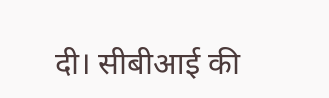दी। सीबीआई की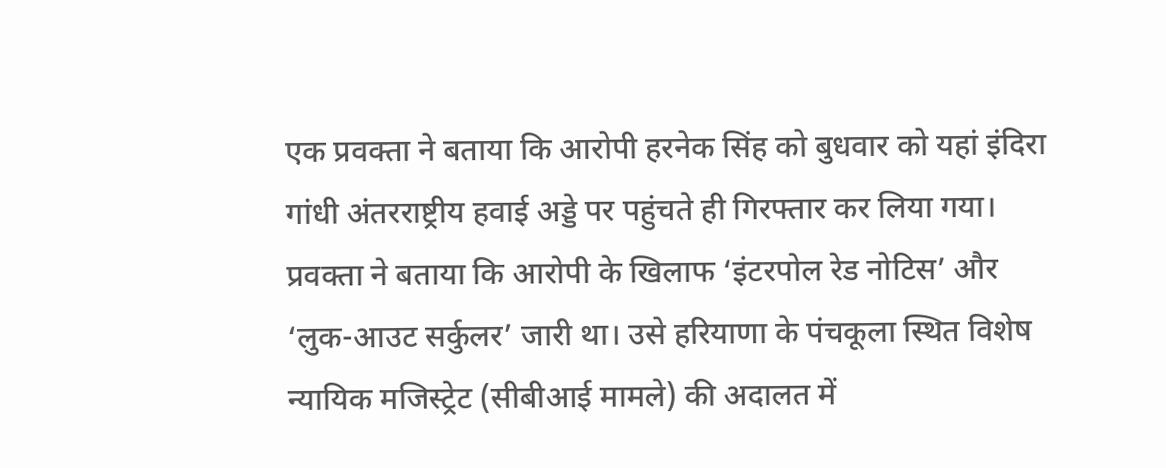एक प्रवक्ता ने बताया कि आरोपी हरनेक सिंह को बुधवार को यहां इंदिरा गांधी अंतरराष्ट्रीय हवाई अड्डे पर पहुंचते ही गिरफ्तार कर लिया गया। प्रवक्ता ने बताया कि आरोपी के खिलाफ ‘इंटरपोल रेड नोटिस’ और ‘लुक-आउट सर्कुलर’ जारी था। उसे हरियाणा के पंचकूला स्थित विशेष न्यायिक मजिस्ट्रेट (सीबीआई मामले) की अदालत में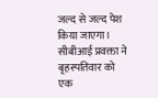जल्द से जल्द पेश किया जाएगा। सीबीआई प्रवक्ता ने बृहस्पतिवार को एक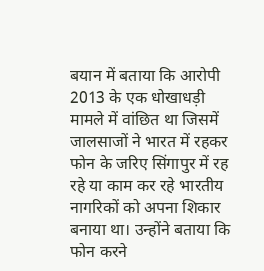बयान में बताया कि आरोपी 2013 के एक धोखाधड़ी मामले में वांछित था जिसमें जालसाजों ने भारत में रहकर फोन के जरिए सिंगापुर में रह रहे या काम कर रहे भारतीय नागरिकों को अपना शिकार बनाया था। उन्होंने बताया कि फोन करने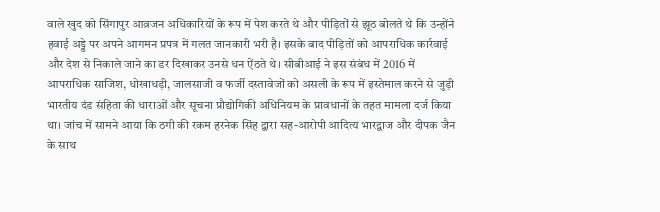वाले खुद को सिंगापुर आव्रजन अधिकारियों के रूप में पेश करते थे और पीड़ितों से झूठ बोलते थे कि उन्होंने हवाई अड्डे पर अपने आगमन प्रपत्र में गलत जानकारी भरी है। इसके बाद पीड़ितों को आपराधिक कार्रवाई और देश से निकाले जाने का डर दिखाकर उनसे धन ऐंठते थे। सीबीआई ने इस संबंध में 2016 में आपराधिक साजिश, धोखाधड़ी, जालसाजी व फर्जी दस्तावेजों को असली के रूप में इस्तेमाल करने से जुड़ी भारतीय दंड संहिता की धाराओं और सूचना प्रौद्योगिकी अधिनियम के प्रावधानों के तहत मामला दर्ज किया था। जांच में सामने आया कि ठगी की रकम हरनेक सिंह द्वारा सह-आरोपी आदित्य भारद्वाज और दीपक जैन के साथ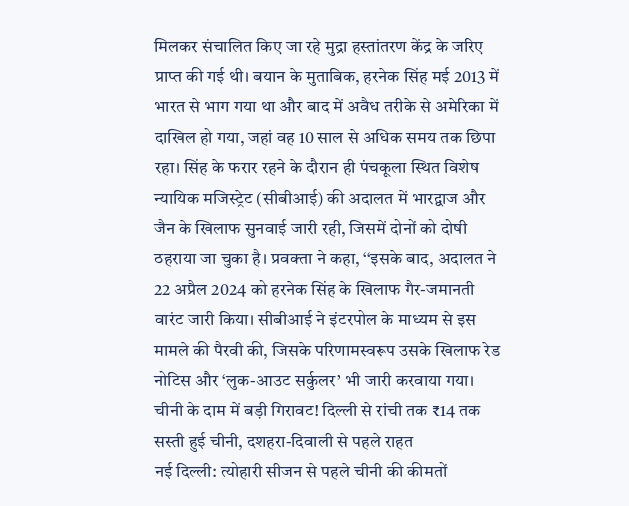मिलकर संचालित किए जा रहे मुद्रा हस्तांतरण केंद्र के जरिए प्राप्त की गई थी। बयान के मुताबिक, हरनेक सिंह मई 2013 में भारत से भाग गया था और बाद में अवैध तरीके से अमेरिका में दाखिल हो गया, जहां वह 10 साल से अधिक समय तक छिपा रहा। सिंह के फरार रहने के दौरान ही पंचकूला स्थित विशेष न्यायिक मजिस्ट्रेट (सीबीआई) की अदालत में भारद्वाज और जैन के खिलाफ सुनवाई जारी रही, जिसमें दोनों को दोषी ठहराया जा चुका है। प्रवक्ता ने कहा, ‘‘इसके बाद, अदालत ने 22 अप्रैल 2024 को हरनेक सिंह के खिलाफ गैर-जमानती वारंट जारी किया। सीबीआई ने इंटरपोल के माध्यम से इस मामले की पैरवी की, जिसके परिणामस्वरूप उसके खिलाफ रेड नोटिस और ‘लुक-आउट सर्कुलर’ भी जारी करवाया गया।
चीनी के दाम में बड़ी गिरावट! दिल्ली से रांची तक ₹14 तक सस्ती हुई चीनी, दशहरा-दिवाली से पहले राहत
नई दिल्ली: त्योहारी सीजन से पहले चीनी की कीमतों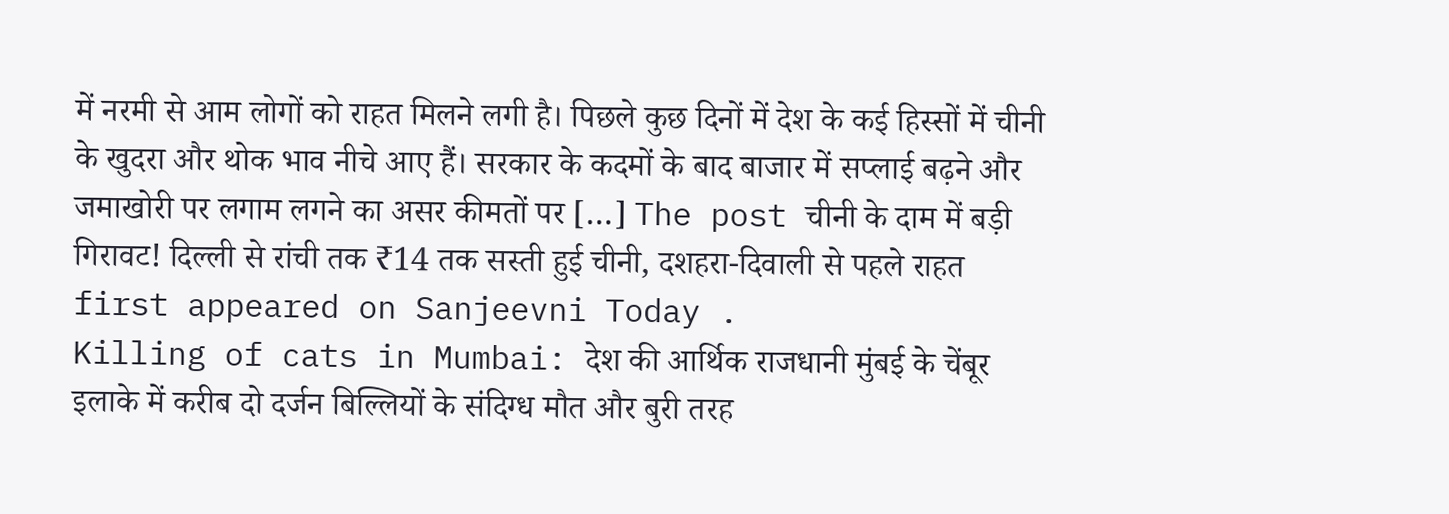में नरमी से आम लोगों को राहत मिलने लगी है। पिछले कुछ दिनों में देश के कई हिस्सों में चीनी के खुदरा और थोक भाव नीचे आए हैं। सरकार के कदमों के बाद बाजार में सप्लाई बढ़ने और जमाखोरी पर लगाम लगने का असर कीमतों पर […] The post चीनी के दाम में बड़ी गिरावट! दिल्ली से रांची तक ₹14 तक सस्ती हुई चीनी, दशहरा-दिवाली से पहले राहत first appeared on Sanjeevni Today .
Killing of cats in Mumbai: देश की आर्थिक राजधानी मुंबई के चेंबूर इलाके में करीब दो दर्जन बिल्लियों के संदिग्ध मौत और बुरी तरह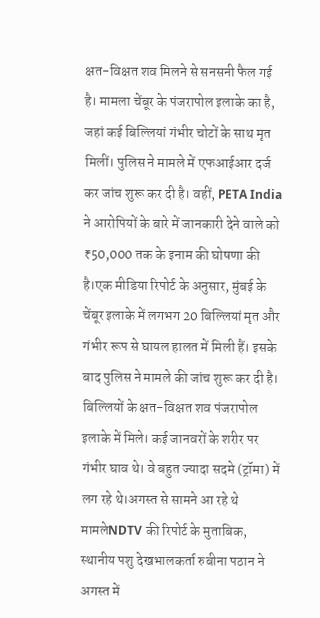क्षत-विक्षत शव मिलने से सनसनी फैल गई है। मामला चेंबूर के पंजरापोल इलाके का है, जहां कई बिल्लियां गंभीर चोटों के साथ मृत मिलीं। पुलिस ने मामले में एफआईआर दर्ज कर जांच शुरू कर दी है। वहीं, PETA India ने आरोपियों के बारे में जानकारी देने वाले को ₹50,000 तक के इनाम की घोषणा की है।एक मीडिया रिपोर्ट के अनुसार, मुंबई के चेंबूर इलाके में लगभग 20 बिल्लियां मृत और गंभीर रूप से घायल हालत में मिली हैं। इसके बाद पुलिस ने मामले की जांच शुरू कर दी है। बिल्लियों के क्षत-विक्षत शव पंजरापोल इलाके में मिले। कई जानवरों के शरीर पर गंभीर घाव थे। वे बहुत ज्यादा सदमे (ट्रॉमा) में लग रहे थे।अगस्त से सामने आ रहे थे मामलेNDTV की रिपोर्ट के मुताबिक, स्थानीय पशु देखभालकर्ता रुबीना पठान ने अगस्त में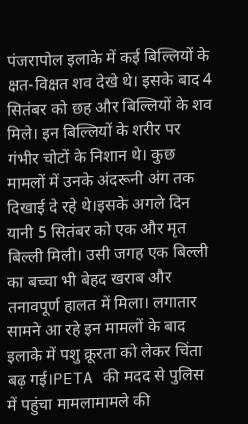पंजरापोल इलाके में कई बिल्लियों के क्षत-विक्षत शव देखे थे। इसके बाद 4 सितंबर को छह और बिल्लियों के शव मिले। इन बिल्लियों के शरीर पर गंभीर चोटों के निशान थे। कुछ मामलों में उनके अंदरूनी अंग तक दिखाई दे रहे थे।इसके अगले दिन यानी 5 सितंबर को एक और मृत बिल्ली मिली। उसी जगह एक बिल्ली का बच्चा भी बेहद खराब और तनावपूर्ण हालत में मिला। लगातार सामने आ रहे इन मामलों के बाद इलाके में पशु क्रूरता को लेकर चिंता बढ़ गई।PETA की मदद से पुलिस में पहुंचा मामलामामले की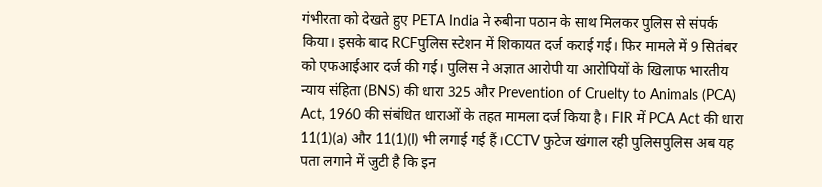गंभीरता को देखते हुए PETA India ने रुबीना पठान के साथ मिलकर पुलिस से संपर्क किया। इसके बाद RCFपुलिस स्टेशन में शिकायत दर्ज कराई गई। फिर मामले में 9 सितंबर को एफआईआर दर्ज की गई। पुलिस ने अज्ञात आरोपी या आरोपियों के खिलाफ भारतीय न्याय संहिता (BNS) की धारा 325 और Prevention of Cruelty to Animals (PCA) Act, 1960 की संबंधित धाराओं के तहत मामला दर्ज किया है। FIR में PCA Act की धारा 11(1)(a) और 11(1)(l) भी लगाई गई हैं।CCTV फुटेज खंगाल रही पुलिसपुलिस अब यह पता लगाने में जुटी है कि इन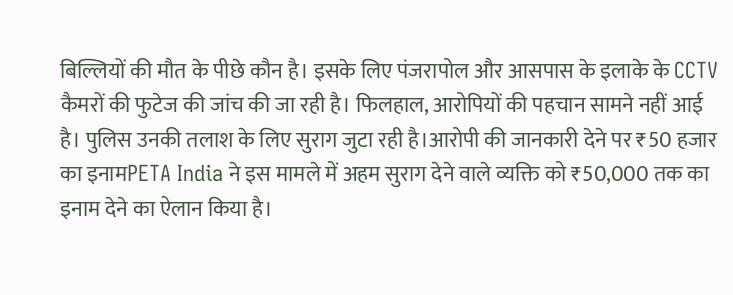बिल्लियों की मौत के पीछे कौन है। इसके लिए पंजरापोल और आसपास के इलाके के CCTV कैमरों की फुटेज की जांच की जा रही है। फिलहाल, आरोपियों की पहचान सामने नहीं आई है। पुलिस उनकी तलाश के लिए सुराग जुटा रही है।आरोपी की जानकारी देने पर ₹50 हजार का इनामPETA India ने इस मामले में अहम सुराग देने वाले व्यक्ति को ₹50,000 तक का इनाम देने का ऐलान किया है।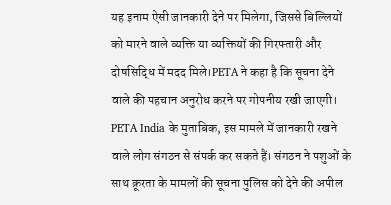यह इनाम ऐसी जानकारी देने पर मिलेगा, जिससे बिल्लियों को मारने वाले व्यक्ति या व्यक्तियों की गिरफ्तारी और दोषसिद्धि में मदद मिले।PETA ने कहा है कि सूचना देने वाले की पहचान अनुरोध करने पर गोपनीय रखी जाएगी। PETA India के मुताबिक, इस मामले में जानकारी रखने वाले लोग संगठन से संपर्क कर सकते हैं। संगठन ने पशुओं के साथ क्रूरता के मामलों की सूचना पुलिस को देने की अपील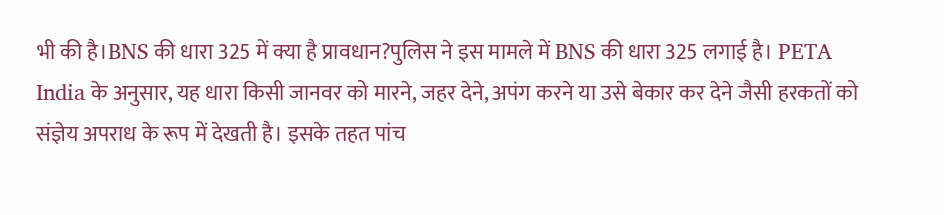भी की है।BNS की धारा 325 में क्या है प्रावधान?पुलिस ने इस मामले में BNS की धारा 325 लगाई है। PETA India के अनुसार, यह धारा किसी जानवर को मारने, जहर देने, अपंग करने या उसे बेकार कर देने जैसी हरकतों को संज्ञेय अपराध के रूप में देखती है। इसके तहत पांच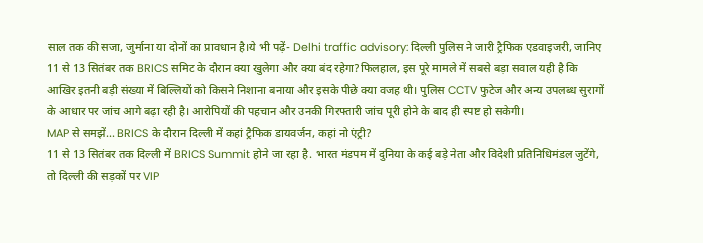साल तक की सजा, जुर्माना या दोनों का प्रावधान है।ये भी पढ़ें- Delhi traffic advisory: दिल्ली पुलिस ने जारी ट्रैफिक एडवाइजरी, जानिए 11 से 13 सितंबर तक BRICS समिट के दौरान क्या खुलेगा और क्या बंद रहेगा?फिलहाल, इस पूरे मामले में सबसे बड़ा सवाल यही है कि आखिर इतनी बड़ी संख्या में बिल्लियों को किसने निशाना बनाया और इसके पीछे क्या वजह थी। पुलिस CCTV फुटेज और अन्य उपलब्ध सुरागों के आधार पर जांच आगे बढ़ा रही है। आरोपियों की पहचान और उनकी गिरफ्तारी जांच पूरी होने के बाद ही स्पष्ट हो सकेगी।
MAP से समझें... BRICS के दौरान दिल्ली में कहां ट्रैफिक डायवर्जन, कहां नो एंट्री?
11 से 13 सितंबर तक दिल्ली में BRICS Summit होने जा रहा है. भारत मंडपम में दुनिया के कई बड़े नेता और विदेशी प्रतिनिधिमंडल जुटेंगे, तो दिल्ली की सड़कों पर VIP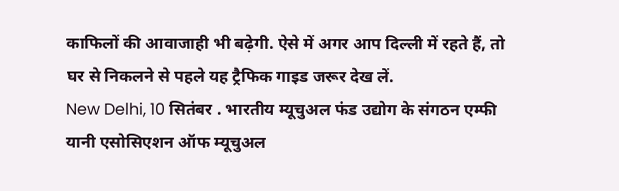काफिलों की आवाजाही भी बढ़ेगी. ऐसे में अगर आप दिल्ली में रहते हैं, तो घर से निकलने से पहले यह ट्रैफिक गाइड जरूर देख लें.
New Delhi, 10 सितंबर . भारतीय म्यूचुअल फंड उद्योग के संगठन एम्फी यानी एसोसिएशन ऑफ म्यूचुअल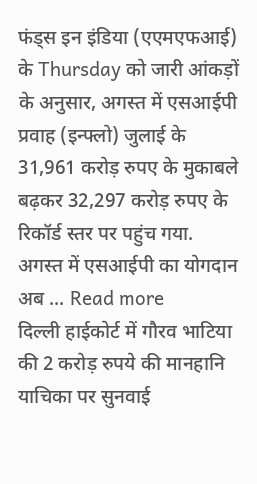फंड्स इन इंडिया (एएमएफआई) के Thursday को जारी आंकड़ों के अनुसार, अगस्त में एसआईपी प्रवाह (इन्फ्लो) जुलाई के 31,961 करोड़ रुपए के मुकाबले बढ़कर 32,297 करोड़ रुपए के रिकॉर्ड स्तर पर पहुंच गया. अगस्त में एसआईपी का योगदान अब ... Read more
दिल्ली हाईकोर्ट में गौरव भाटिया की 2 करोड़ रुपये की मानहानि याचिका पर सुनवाई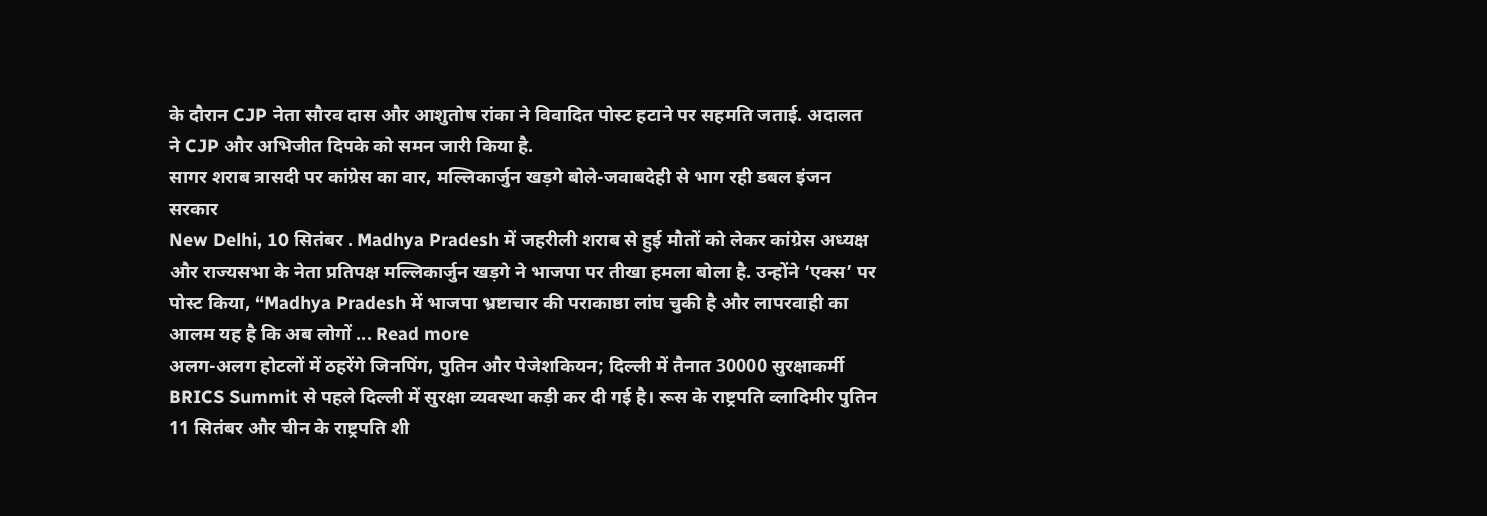के दौरान CJP नेता सौरव दास और आशुतोष रांका ने विवादित पोस्ट हटाने पर सहमति जताई. अदालत ने CJP और अभिजीत दिपके को समन जारी किया है.
सागर शराब त्रासदी पर कांग्रेस का वार, मल्लिकार्जुन खड़गे बोले-जवाबदेही से भाग रही डबल इंजन सरकार
New Delhi, 10 सितंबर . Madhya Pradesh में जहरीली शराब से हुई मौतों को लेकर कांग्रेस अध्यक्ष और राज्यसभा के नेता प्रतिपक्ष मल्लिकार्जुन खड़गे ने भाजपा पर तीखा हमला बोला है. उन्होंने ‘एक्स’ पर पोस्ट किया, “Madhya Pradesh में भाजपा भ्रष्टाचार की पराकाष्ठा लांघ चुकी है और लापरवाही का आलम यह है कि अब लोगों ... Read more
अलग-अलग होटलों में ठहरेंगे जिनपिंग, पुतिन और पेजेशकियन; दिल्ली में तैनात 30000 सुरक्षाकर्मी
BRICS Summit से पहले दिल्ली में सुरक्षा व्यवस्था कड़ी कर दी गई है। रूस के राष्ट्रपति व्लादिमीर पुतिन 11 सितंबर और चीन के राष्ट्रपति शी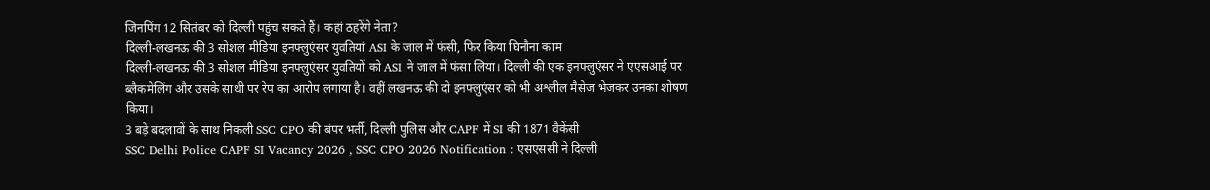जिनपिंग 12 सितंबर को दिल्ली पहुंच सकते हैं। कहां ठहरेंगे नेता?
दिल्ली-लखनऊ की 3 सोशल मीडिया इनफ्लुएंसर युवतियां ASI के जाल में फंसी, फिर किया घिनौना काम
दिल्ली-लखनऊ की 3 सोशल मीडिया इनफ्लुएंसर युवतियों को ASI ने जाल में फंसा लिया। दिल्ली की एक इनफ्लुएंसर ने एएसआई पर ब्लैकमेलिंग और उसके साथी पर रेप का आरोप लगाया है। वहीं लखनऊ की दो इनफ्लुएंसर को भी अश्लील मैसेज भेजकर उनका शोषण किया।
3 बड़े बदलावों के साथ निकली SSC CPO की बंपर भर्ती, दिल्ली पुलिस और CAPF में SI की 1871 वैकेंसी
SSC Delhi Police CAPF SI Vacancy 2026 , SSC CPO 2026 Notification : एसएससी ने दिल्ली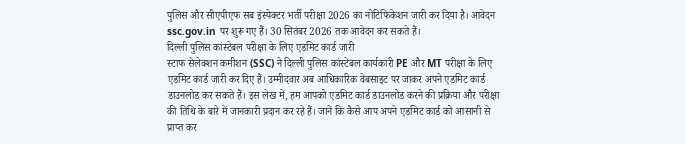पुलिस और सीएपीएफ सब इंस्पेक्टर भर्ती परीक्षा 2026 का नोटिफिकेशन जारी कर दिया है। आवेदन ssc.gov.in पर शुरू गए हैं। 30 सितंबर 2026 तक आवेदन कर सकते हैं।
दिल्ली पुलिस कांस्टेबल परीक्षा के लिए एडमिट कार्ड जारी
स्टाफ सेलेक्शन कमीशन (SSC) ने दिल्ली पुलिस कांस्टेबल कार्यकारी PE और MT परीक्षा के लिए एडमिट कार्ड जारी कर दिए हैं। उम्मीदवार अब आधिकारिक वेबसाइट पर जाकर अपने एडमिट कार्ड डाउनलोड कर सकते हैं। इस लेख में, हम आपको एडमिट कार्ड डाउनलोड करने की प्रक्रिया और परीक्षा की तिथि के बारे में जानकारी प्रदान कर रहे हैं। जानें कि कैसे आप अपने एडमिट कार्ड को आसानी से प्राप्त कर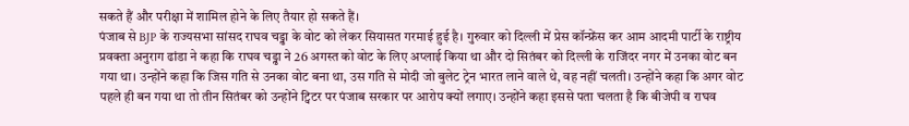सकते हैं और परीक्षा में शामिल होने के लिए तैयार हो सकते हैं।
पंजाब से BJP के राज्यसभा सांसद राघव चड्ढा के वोट को लेकर सियासत गरमाई हुई है। गुरुवार को दिल्ली में प्रेस कॉन्फ्रेंस कर आम आदमी पार्टी के राष्ट्रीय प्रवक्ता अनुराग ढांडा ने कहा कि राघव चड्ढा ने 26 अगस्त को वोट के लिए अप्लाई किया था और दो सितंबर को दिल्ली के राजिंदर नगर में उनका वोट बन गया था। उन्होंने कहा कि जिस गति से उनका वोट बना था, उस गति से मोदी जो बुलेट ट्रेन भारत लाने वाले थे, वह नहीं चलती। उन्होंने कहा कि अगर वोट पहले ही बन गया था तो तीन सितंबर को उन्होंने ट्विटर पर पंजाब सरकार पर आरोप क्यों लगाए। उन्होंने कहा इससे पता चलता है कि बीजेपी व राघव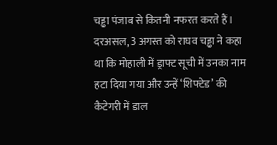चड्ढा पंजाब से कितनी नफरत करते हैं। दरअसल, 3 अगस्त को राघव चड्ढा ने कहा था कि मोहाली में ड्राफ्ट सूची में उनका नाम हटा दिया गया और उन्हें ‘शिफ्टेड’ की कैटेगरी में डाल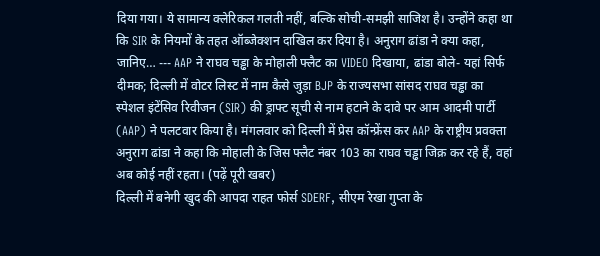दिया गया। ये सामान्य क्लेरिकल गलती नहीं, बल्कि सोची-समझी साजिश है। उन्होंने कहा था कि SIR के नियमों के तहत ऑब्जेक्शन दाखिल कर दिया है। अनुराग ढांडा ने क्या कहा, जानिए… --- AAP ने राघव चड्ढा के मोहाली फ्लैट का VIDEO दिखाया, ढांडा बोले- यहां सिर्फ दीमक; दिल्ली में वोटर लिस्ट में नाम कैसे जुड़ा BJP के राज्यसभा सांसद राघव चड्ढा का स्पेशल इंटेंसिव रिवीजन (SIR) की ड्राफ्ट सूची से नाम हटाने के दावे पर आम आदमी पार्टी (AAP) ने पलटवार किया है। मंगलवार को दिल्ली में प्रेस कॉन्फ्रेंस कर AAP के राष्ट्रीय प्रवक्ता अनुराग ढांडा ने कहा कि मोहाली के जिस फ्लैट नंबर 103 का राघव चड्ढा जिक्र कर रहे हैं, वहां अब कोई नहीं रहता। (पढ़ें पूरी खबर)
दिल्ली में बनेगी खुद की आपदा राहत फोर्स SDERF, सीएम रेखा गुप्ता के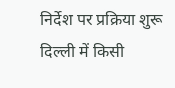निर्देश पर प्रक्रिया शुरू
दिल्ली में किसी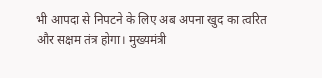भी आपदा से निपटने के लिए अब अपना खुद का त्वरित और सक्षम तंत्र होगा। मुख्यमंत्री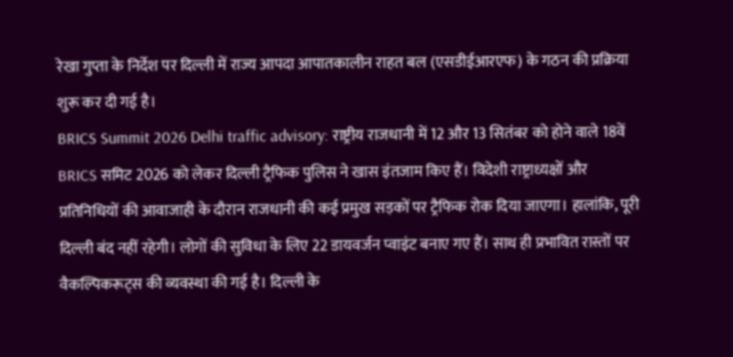रेखा गुप्ता के निर्देश पर दिल्ली में राज्य आपदा आपातकालीन राहत बल (एसडीईआरएफ) के गठन की प्रक्रिया शुरू कर दी गई है।
BRICS Summit 2026 Delhi traffic advisory: राष्ट्रीय राजधानी में 12 और 13 सितंबर को होने वाले 18वें BRICS समिट 2026 को लेकर दिल्ली ट्रैफिक पुलिस ने खास इंतजाम किए हैं। विदेशी राष्ट्राध्यक्षों और प्रतिनिधियों की आवाजाही के दौरान राजधानी की कई प्रमुख सड़कों पर ट्रैफिक रोक दिया जाएगा। हालांकि, पूरी दिल्ली बंद नहीं रहेगी। लोगों की सुविधा के लिए 22 डायवर्जन प्वाइंट बनाए गए हैं। साथ ही प्रभावित रास्तों पर वैकल्पिकरूट्स की व्यवस्था की गई है। दिल्ली के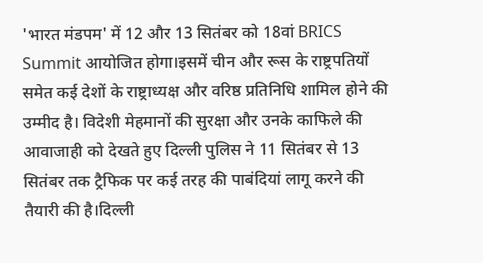'भारत मंडपम' में 12 और 13 सितंबर को 18वां BRICS Summit आयोजित होगा।इसमें चीन और रूस के राष्ट्रपतियों समेत कई देशों के राष्ट्राध्यक्ष और वरिष्ठ प्रतिनिधि शामिल होने की उम्मीद है। विदेशी मेहमानों की सुरक्षा और उनके काफिले की आवाजाही को देखते हुए दिल्ली पुलिस ने 11 सितंबर से 13 सितंबर तक ट्रैफिक पर कई तरह की पाबंदियां लागू करने की तैयारी की है।दिल्ली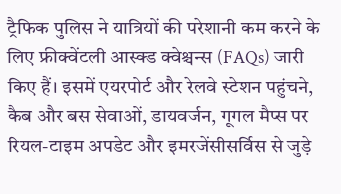ट्रैफिक पुलिस ने यात्रियों की परेशानी कम करने के लिए फ्रीक्वेंटली आस्क्ड क्वेश्चन्स (FAQs) जारी किए हैं। इसमें एयरपोर्ट और रेलवे स्टेशन पहुंचने, कैब और बस सेवाओं, डायवर्जन, गूगल मैप्स पर रियल-टाइम अपडेट और इमरजेंसीसर्विस से जुड़े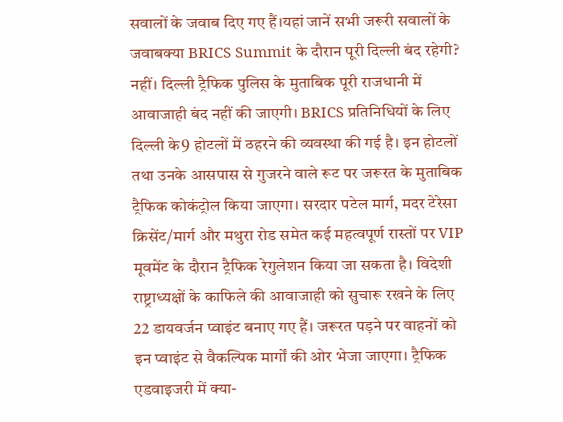सवालों के जवाब दिए गए हैं।यहां जानें सभी जरूरी सवालों के जवाबक्या BRICS Summit के दौरान पूरी दिल्ली बंद रहेगी? नहीं। दिल्ली ट्रैफिक पुलिस के मुताबिक पूरी राजधानी में आवाजाही बंद नहीं की जाएगी। BRICS प्रतिनिधियों के लिए दिल्ली के9 होटलों में ठहरने की व्यवस्था की गई है। इन होटलों तथा उनके आसपास से गुजरने वाले रूट पर जरूरत के मुताबिक ट्रैफिक कोकंट्रोल किया जाएगा। सरदार पटेल मार्ग, मदर टेरेसा क्रिसेंट/मार्ग और मथुरा रोड समेत कई महत्वपूर्ण रास्तों पर VIP मूवमेंट के दौरान ट्रैफिक रेगुलेशन किया जा सकता है। विदेशी राष्ट्राध्यक्षों के काफिले की आवाजाही को सुचारू रखने के लिए 22 डायवर्जन प्वाइंट बनाए गए हैं। जरूरत पड़ने पर वाहनों को इन प्वाइंट से वैकल्पिक मार्गों की ओर भेजा जाएगा। ट्रैफिक एडवाइजरी में क्या-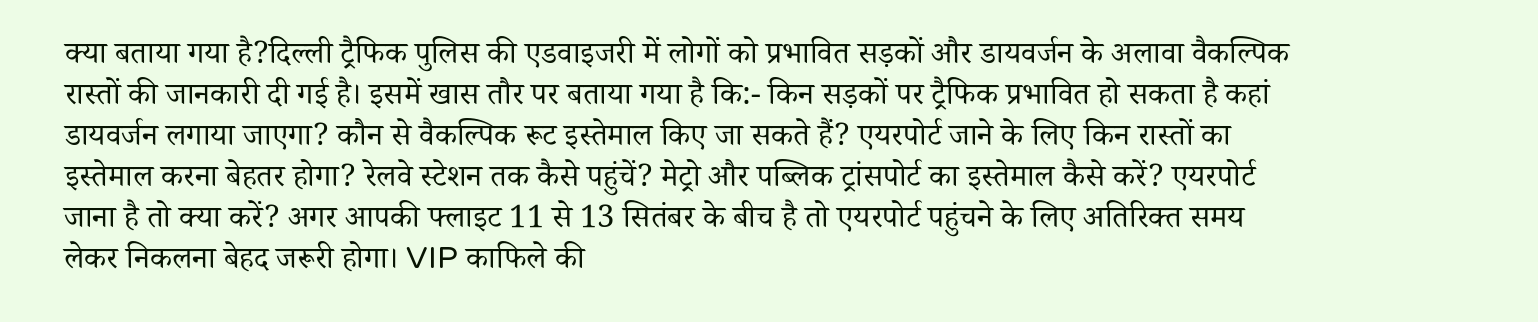क्या बताया गया है?दिल्ली ट्रैफिक पुलिस की एडवाइजरी में लोगों को प्रभावित सड़कों और डायवर्जन के अलावा वैकल्पिक रास्तों की जानकारी दी गई है। इसमें खास तौर पर बताया गया है कि:- किन सड़कों पर ट्रैफिक प्रभावित हो सकता है कहां डायवर्जन लगाया जाएगा? कौन से वैकल्पिक रूट इस्तेमाल किए जा सकते हैं? एयरपोर्ट जाने के लिए किन रास्तों का इस्तेमाल करना बेहतर होगा? रेलवे स्टेशन तक कैसे पहुंचें? मेट्रो और पब्लिक ट्रांसपोर्ट का इस्तेमाल कैसे करें? एयरपोर्ट जाना है तो क्या करें? अगर आपकी फ्लाइट 11 से 13 सितंबर के बीच है तो एयरपोर्ट पहुंचने के लिए अतिरिक्त समय लेकर निकलना बेहद जरूरी होगा। VIP काफिले की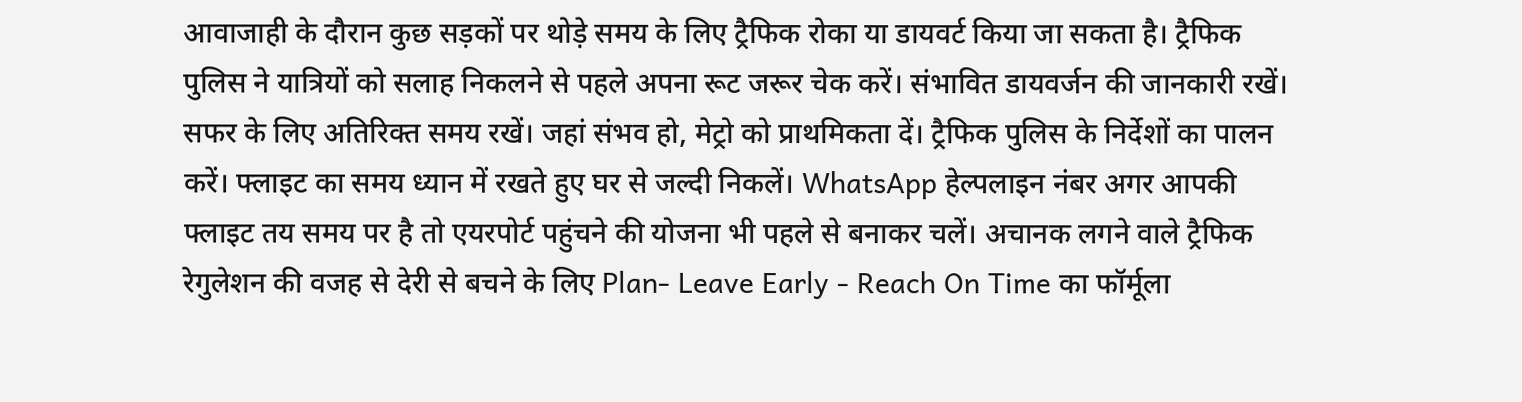आवाजाही के दौरान कुछ सड़कों पर थोड़े समय के लिए ट्रैफिक रोका या डायवर्ट किया जा सकता है। ट्रैफिक पुलिस ने यात्रियों को सलाह निकलने से पहले अपना रूट जरूर चेक करें। संभावित डायवर्जन की जानकारी रखें। सफर के लिए अतिरिक्त समय रखें। जहां संभव हो, मेट्रो को प्राथमिकता दें। ट्रैफिक पुलिस के निर्देशों का पालन करें। फ्लाइट का समय ध्यान में रखते हुए घर से जल्दी निकलें। WhatsApp हेल्पलाइन नंबर अगर आपकी फ्लाइट तय समय पर है तो एयरपोर्ट पहुंचने की योजना भी पहले से बनाकर चलें। अचानक लगने वाले ट्रैफिक रेगुलेशन की वजह से देरी से बचने के लिए Plan- Leave Early - Reach On Time का फॉर्मूला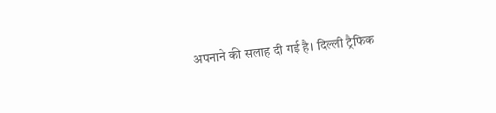अपनाने की सलाह दी गई है। दिल्ली ट्रैफिक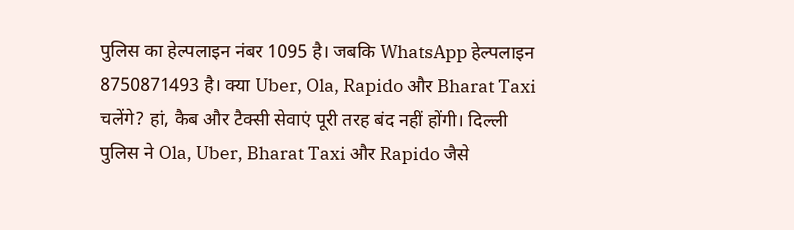पुलिस का हेल्पलाइन नंबर 1095 है। जबकि WhatsApp हेल्पलाइन 8750871493 है। क्या Uber, Ola, Rapido और Bharat Taxi चलेंगे? हां, कैब और टैक्सी सेवाएं पूरी तरह बंद नहीं होंगी। दिल्ली पुलिस ने Ola, Uber, Bharat Taxi और Rapido जैसे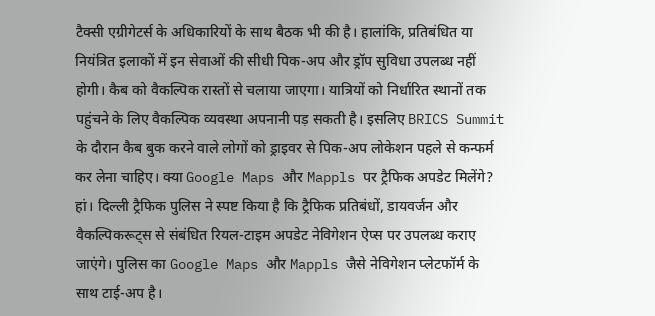टैक्सी एग्रीगेटर्स के अधिकारियों के साथ बैठक भी की है। हालांकि, प्रतिबंधित या नियंत्रित इलाकों में इन सेवाओं की सीधी पिक-अप और ड्रॉप सुविधा उपलब्ध नहीं होगी। कैब को वैकल्पिक रास्तों से चलाया जाएगा। यात्रियों को निर्धारित स्थानों तक पहुंचने के लिए वैकल्पिक व्यवस्था अपनानी पड़ सकती है। इसलिए BRICS Summit के दौरान कैब बुक करने वाले लोगों को ड्राइवर से पिक-अप लोकेशन पहले से कन्फर्म कर लेना चाहिए। क्या Google Maps और Mappls पर ट्रैफिक अपडेट मिलेंगे? हां। दिल्ली ट्रैफिक पुलिस ने स्पष्ट किया है कि ट्रैफिक प्रतिबंधों, डायवर्जन और वैकल्पिकरूट्स से संबंधित रियल-टाइम अपडेट नेविगेशन ऐप्स पर उपलब्ध कराए जाएंगे। पुलिस का Google Maps और Mappls जैसे नेविगेशन प्लेटफॉर्म के साथ टाई-अप है।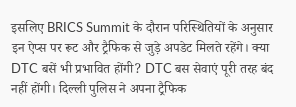इसलिए BRICS Summit के दौरान परिस्थितियों के अनुसार इन ऐप्स पर रूट और ट्रैफिक से जुड़े अपडेट मिलते रहेंगे। क्या DTC बसें भी प्रभावित होंगी? DTC बस सेवाएं पूरी तरह बंद नहीं होंगी। दिल्ली पुलिस ने अपना ट्रैफिक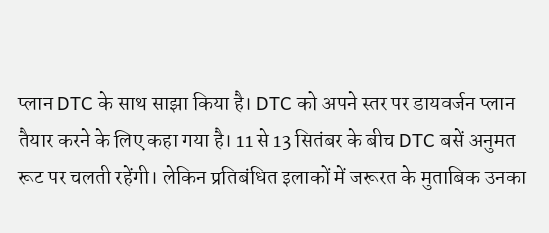प्लान DTC के साथ साझा किया है। DTC को अपने स्तर पर डायवर्जन प्लान तैयार करने के लिए कहा गया है। 11 से 13 सितंबर के बीच DTC बसें अनुमत रूट पर चलती रहेंगी। लेकिन प्रतिबंधित इलाकों में जरूरत के मुताबिक उनका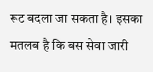रूट बदला जा सकता है। इसका मतलब है कि बस सेवा जारी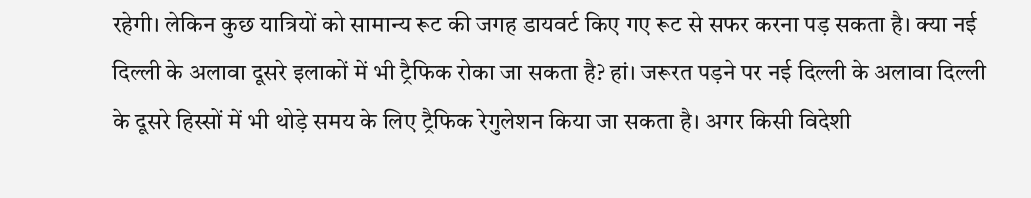रहेगी। लेकिन कुछ यात्रियों को सामान्य रूट की जगह डायवर्ट किए गए रूट से सफर करना पड़ सकता है। क्या नई दिल्ली के अलावा दूसरे इलाकों में भी ट्रैफिक रोका जा सकता है? हां। जरूरत पड़ने पर नई दिल्ली के अलावा दिल्ली के दूसरे हिस्सों में भी थोड़े समय के लिए ट्रैफिक रेगुलेशन किया जा सकता है। अगर किसी विदेशी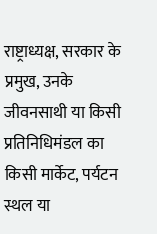राष्ट्राध्यक्ष, सरकार के प्रमुख, उनके जीवनसाथी या किसी प्रतिनिधिमंडल का किसी मार्केट, पर्यटन स्थल या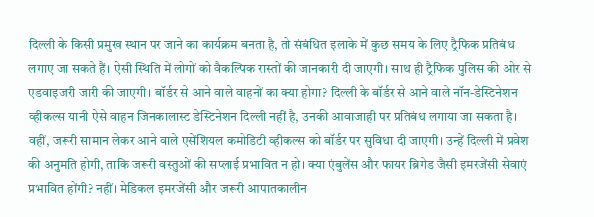दिल्ली के किसी प्रमुख स्थान पर जाने का कार्यक्रम बनता है, तो संबंधित इलाके में कुछ समय के लिए ट्रैफिक प्रतिबंध लगाए जा सकते हैं। ऐसी स्थिति में लोगों को वैकल्पिक रास्तों की जानकारी दी जाएगी। साथ ही ट्रैफिक पुलिस की ओर से एडवाइजरी जारी की जाएगी। बॉर्डर से आने वाले वाहनों का क्या होगा? दिल्ली के बॉर्डर से आने वाले नॉन-डेस्टिनेशन व्हीकल्स यानी ऐसे वाहन जिनकालास्ट डेस्टिनेशन दिल्ली नहीं है, उनकी आवाजाही पर प्रतिबंध लगाया जा सकता है। वहीं, जरूरी सामान लेकर आने वाले एसेंशियल कमोडिटी व्हीकल्स को बॉर्डर पर सुविधा दी जाएगी। उन्हें दिल्ली में प्रवेश की अनुमति होगी, ताकि जरूरी वस्तुओं की सप्लाई प्रभावित न हो। क्या एंबुलेंस और फायर ब्रिगेड जैसी इमरजेंसी सेवाएं प्रभावित होंगी? नहीं। मेडिकल इमरजेंसी और जरूरी आपातकालीन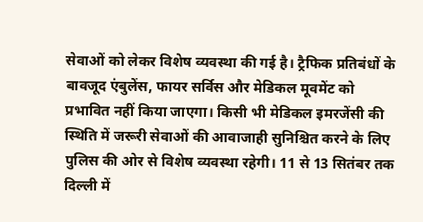सेवाओं को लेकर विशेष व्यवस्था की गई है। ट्रैफिक प्रतिबंधों के बावजूद एंबुलेंस, फायर सर्विस और मेडिकल मूवमेंट को प्रभावित नहीं किया जाएगा। किसी भी मेडिकल इमरजेंसी की स्थिति में जरूरी सेवाओं की आवाजाही सुनिश्चित करने के लिए पुलिस की ओर से विशेष व्यवस्था रहेगी। 11 से 13 सितंबर तक दिल्ली में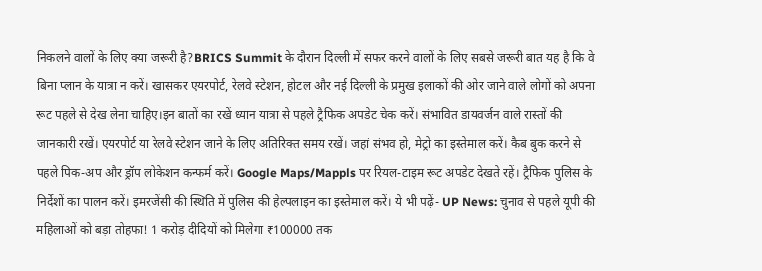निकलने वालों के लिए क्या जरूरी है?BRICS Summit के दौरान दिल्ली में सफर करने वालों के लिए सबसे जरूरी बात यह है कि वे बिना प्लान के यात्रा न करें। खासकर एयरपोर्ट, रेलवे स्टेशन, होटल और नई दिल्ली के प्रमुख इलाकों की ओर जाने वाले लोगों को अपना रूट पहले से देख लेना चाहिए।इन बातों का रखें ध्यान यात्रा से पहले ट्रैफिक अपडेट चेक करें। संभावित डायवर्जन वाले रास्तों की जानकारी रखें। एयरपोर्ट या रेलवे स्टेशन जाने के लिए अतिरिक्त समय रखें। जहां संभव हो, मेट्रो का इस्तेमाल करें। कैब बुक करने से पहले पिक-अप और ड्रॉप लोकेशन कन्फर्म करें। Google Maps/Mappls पर रियल-टाइम रूट अपडेट देखते रहें। ट्रैफिक पुलिस के निर्देशों का पालन करें। इमरजेंसी की स्थिति में पुलिस की हेल्पलाइन का इस्तेमाल करें। ये भी पढ़ें- UP News: चुनाव से पहले यूपी की महिलाओं को बड़ा तोहफा! 1 करोड़ दीदियों को मिलेगा ₹100000 तक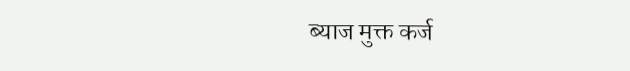ब्याज मुक्त कर्ज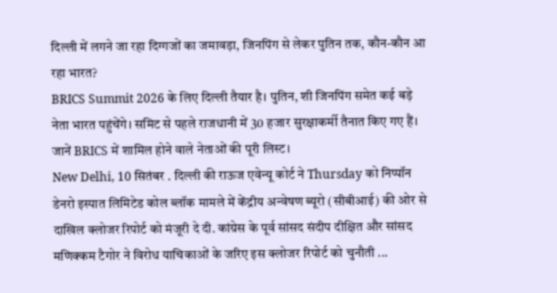दिल्ली में लगने जा रहा दिग्गजों का जमावड़ा, जिनपिंग से लेकर पुतिन तक, कौन-कौन आ रहा भारत?
BRICS Summit 2026 के लिए दिल्ली तैयार है। पुतिन, शी जिनपिंग समेत कई बड़े नेता भारत पहुंचेंगे। समिट से पहले राजधानी में 30 हजार सुरक्षाकर्मी तैनात किए गए हैं। जानें BRICS में शामिल होने वाले नेताओं की पूरी लिस्ट।
New Delhi, 10 सितंबर . दिल्ली की राऊज एवेन्यू कोर्ट ने Thursday को निप्पॉन डेनरो इस्पात लिमिटेड कोल ब्लॉक मामले में केंद्रीय अन्वेषण ब्यूरो (सीबीआई) की ओर से दाखिल क्लोजर रिपोर्ट को मंजूरी दे दी. कांग्रेस के पूर्व सांसद संदीप दीक्षित और सांसद मणिक्कम टैगोर ने विरोध याचिकाओं के जरिए इस क्लोजर रिपोर्ट को चुनौती ...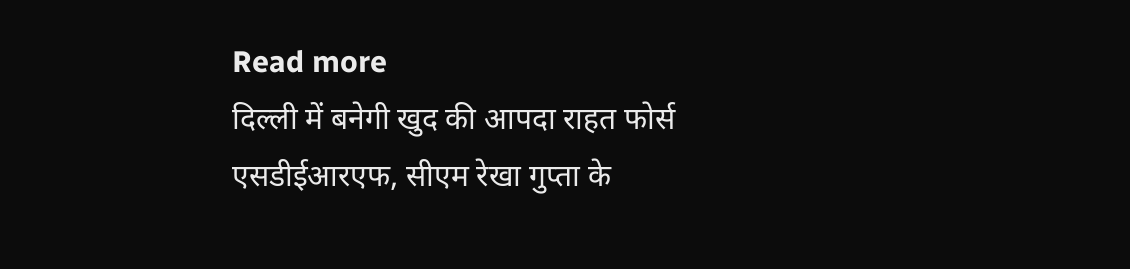Read more
दिल्ली में बनेगी खुद की आपदा राहत फोर्स एसडीईआरएफ, सीएम रेखा गुप्ता के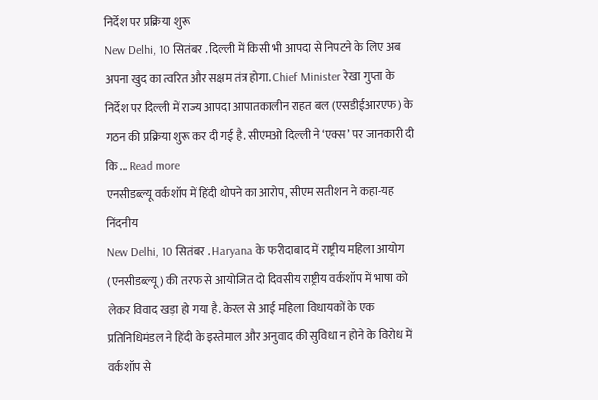निर्देश पर प्रक्रिया शुरू
New Delhi, 10 सितंबर . दिल्ली में किसी भी आपदा से निपटने के लिए अब अपना खुद का त्वरित और सक्षम तंत्र होगा. Chief Minister रेखा गुप्ता के निर्देश पर दिल्ली में राज्य आपदा आपातकालीन राहत बल (एसडीईआरएफ) के गठन की प्रक्रिया शुरू कर दी गई है. सीएमओ दिल्ली ने ‘एक्स’ पर जानकारी दी कि ... Read more
एनसीडब्ल्यू वर्कशॉप में हिंदी थोपने का आरोप, सीएम सतीशन ने कहा-यह निंदनीय
New Delhi, 10 सितंबर . Haryana के फरीदाबाद में राष्ट्रीय महिला आयोग (एनसीडब्ल्यू) की तरफ से आयोजित दो दिवसीय राष्ट्रीय वर्कशॉप में भाषा को लेकर विवाद खड़ा हो गया है. केरल से आई महिला विधायकों के एक प्रतिनिधिमंडल ने हिंदी के इस्तेमाल और अनुवाद की सुविधा न होने के विरोध में वर्कशॉप से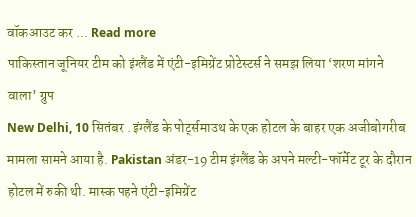वॉकआउट कर ... Read more
पाकिस्तान जूनियर टीम को इंग्लैंड में एंटी-इमिग्रेंट प्रोटेस्टर्स ने समझ लिया ‘शरण मांगने वाला’ ग्रुप
New Delhi, 10 सितंबर . इंग्लैंड के पोर्ट्समाउथ के एक होटल के बाहर एक अजीबोगरीब मामला सामने आया है. Pakistan अंडर-19 टीम इंग्लैंड के अपने मल्टी-फॉर्मेट टूर के दौरान होटल में रुकी थी. मास्क पहने एंटी-इमिग्रेंट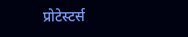प्रोटेस्टर्स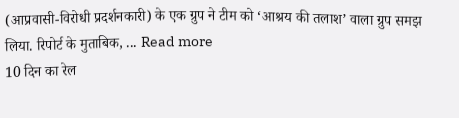(आप्रवासी-विरोधी प्रदर्शनकारी) के एक ग्रुप ने टीम को ‘आश्रय की तलाश’ वाला ग्रुप समझ लिया. रिपोर्ट के मुताबिक, ... Read more
10 दिन का रेल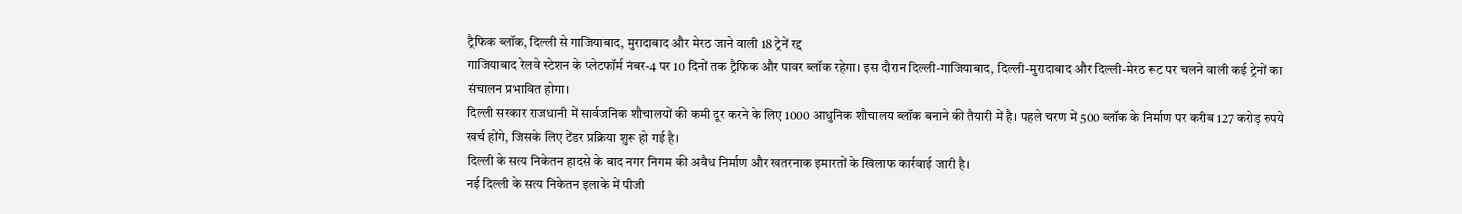ट्रैफिक ब्लॉक, दिल्ली से गाजियाबाद, मुरादाबाद और मेरठ जाने वाली 18 ट्रेनें रद्द
गाजियाबाद रेलवे स्टेशन के प्लेटफॉर्म नंबर-4 पर 10 दिनों तक ट्रैफिक और पावर ब्लॉक रहेगा। इस दौरान दिल्ली-गाजियाबाद, दिल्ली-मुरादाबाद और दिल्ली-मेरठ रूट पर चलने वाली कई ट्रेनों का संचालन प्रभावित होगा।
दिल्ली सरकार राजधानी में सार्वजनिक शौचालयों की कमी दूर करने के लिए 1000 आधुनिक शौचालय ब्लॉक बनाने की तैयारी में है। पहले चरण में 500 ब्लॉक के निर्माण पर करीब 127 करोड़ रुपये खर्च होंगे, जिसके लिए टेंडर प्रक्रिया शुरू हो गई है।
दिल्ली के सत्य निकेतन हादसे के बाद नगर निगम की अवैध निर्माण और खतरनाक इमारतों के खिलाफ कार्रवाई जारी है।
नई दिल्ली के सत्य निकेतन इलाके में पीजी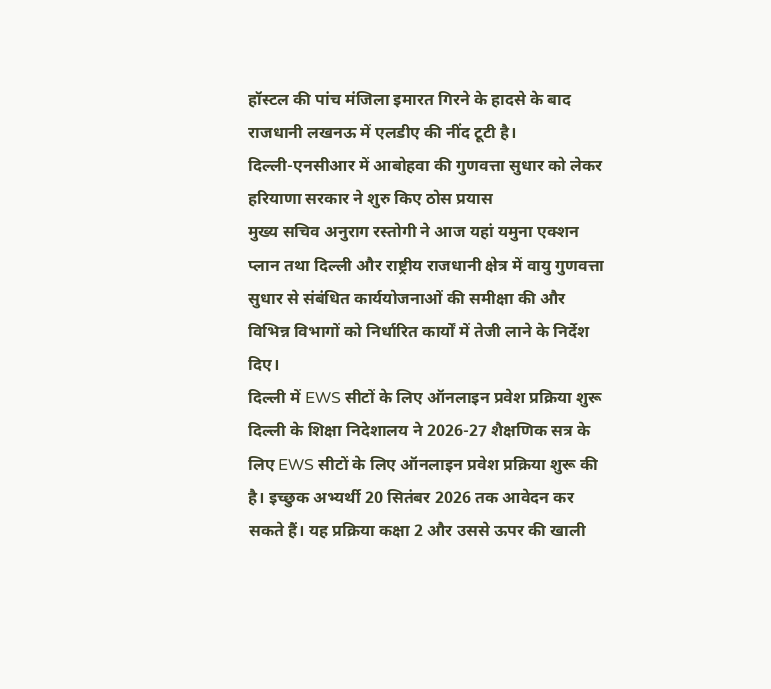हॉस्टल की पांच मंजिला इमारत गिरने के हादसे के बाद राजधानी लखनऊ में एलडीए की नींद टूटी है।
दिल्ली-एनसीआर में आबोहवा की गुणवत्ता सुधार को लेकर हरियाणा सरकार ने शुरु किए ठोस प्रयास
मुख्य सचिव अनुराग रस्तोगी ने आज यहां यमुना एक्शन प्लान तथा दिल्ली और राष्ट्रीय राजधानी क्षेत्र में वायु गुणवत्ता सुधार से संबंधित कार्ययोजनाओं की समीक्षा की और विभिन्न विभागों को निर्धारित कार्यों में तेजी लाने के निर्देश दिए।
दिल्ली में EWS सीटों के लिए ऑनलाइन प्रवेश प्रक्रिया शुरू
दिल्ली के शिक्षा निदेशालय ने 2026-27 शैक्षणिक सत्र के लिए EWS सीटों के लिए ऑनलाइन प्रवेश प्रक्रिया शुरू की है। इच्छुक अभ्यर्थी 20 सितंबर 2026 तक आवेदन कर सकते हैं। यह प्रक्रिया कक्षा 2 और उससे ऊपर की खाली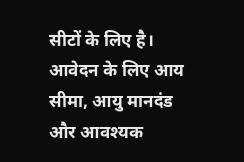सीटों के लिए है। आवेदन के लिए आय सीमा, आयु मानदंड और आवश्यक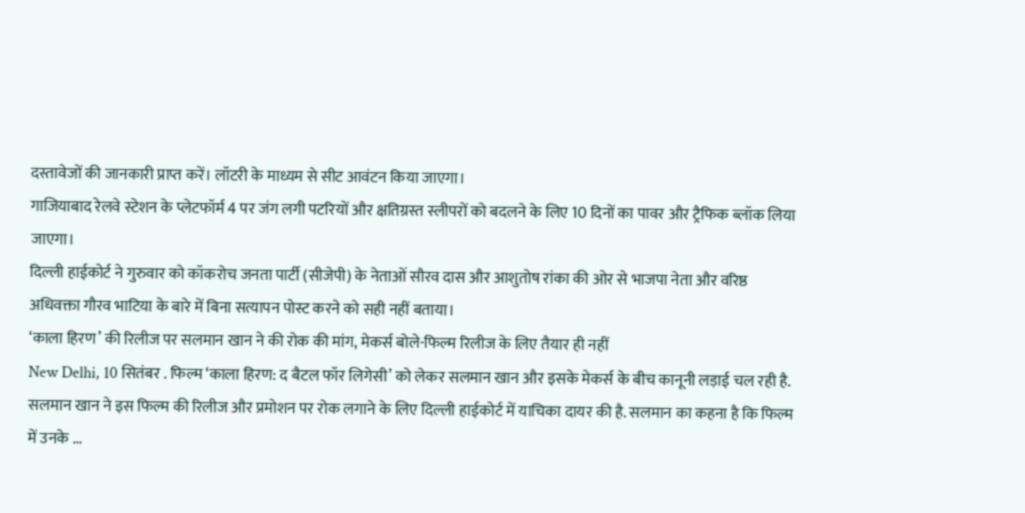दस्तावेजों की जानकारी प्राप्त करें। लॉटरी के माध्यम से सीट आवंटन किया जाएगा।
गाजियाबाद रेलवे स्टेशन के प्लेटफॉर्म 4 पर जंग लगी पटरियों और क्षतिग्रस्त स्लीपरों को बदलने के लिए 10 दिनों का पावर और ट्रैफिक ब्लॉक लिया जाएगा।
दिल्ली हाईकोर्ट ने गुरुवार को कॉकरोच जनता पार्टी (सीजेपी) के नेताओं सौरव दास और आशुतोष रांका की ओर से भाजपा नेता और वरिष्ठ अधिवक्ता गौरव भाटिया के बारे में बिना सत्यापन पोस्ट करने को सही नहीं बताया।
‘काला हिरण’ की रिलीज पर सलमान खान ने की रोक की मांग, मेकर्स बोले-फिल्म रिलीज के लिए तैयार ही नहीं
New Delhi, 10 सितंबर . फिल्म ‘काला हिरण: द बैटल फॉर लिगेसी’ को लेकर सलमान खान और इसके मेकर्स के बीच कानूनी लड़ाई चल रही है. सलमान खान ने इस फिल्म की रिलीज और प्रमोशन पर रोक लगाने के लिए दिल्ली हाईकोर्ट में याचिका दायर की है. सलमान का कहना है कि फिल्म में उनके ...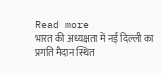Read more
भारत की अध्यक्षता में नई दिल्ली का प्रगति मैदान स्थित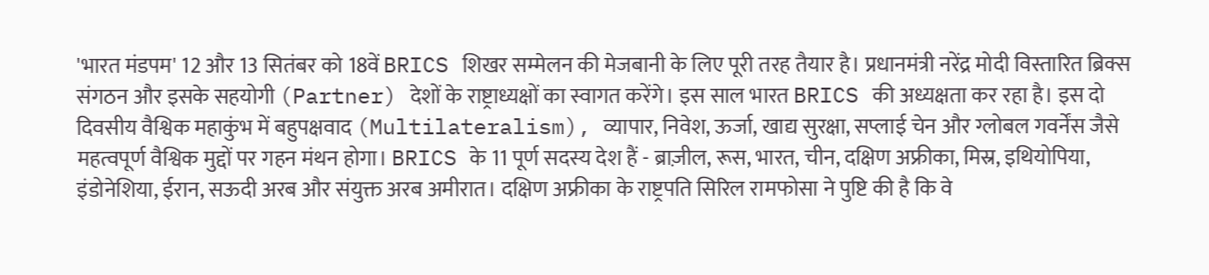'भारत मंडपम' 12 और 13 सितंबर को 18वें BRICS शिखर सम्मेलन की मेजबानी के लिए पूरी तरह तैयार है। प्रधानमंत्री नरेंद्र मोदी विस्तारित ब्रिक्स संगठन और इसके सहयोगी (Partner) देशों के राष्ट्राध्यक्षों का स्वागत करेंगे। इस साल भारत BRICS की अध्यक्षता कर रहा है। इस दो दिवसीय वैश्विक महाकुंभ में बहुपक्षवाद (Multilateralism), व्यापार, निवेश, ऊर्जा, खाद्य सुरक्षा, सप्लाई चेन और ग्लोबल गवर्नेंस जैसे महत्वपूर्ण वैश्विक मुद्दों पर गहन मंथन होगा। BRICS के 11 पूर्ण सदस्य देश हैं - ब्राज़ील, रूस, भारत, चीन, दक्षिण अफ्रीका, मिस्र, इथियोपिया, इंडोनेशिया, ईरान, सऊदी अरब और संयुक्त अरब अमीरात। दक्षिण अफ्रीका के राष्ट्रपति सिरिल रामफोसा ने पुष्टि की है कि वे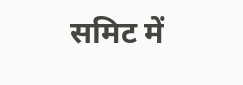समिट में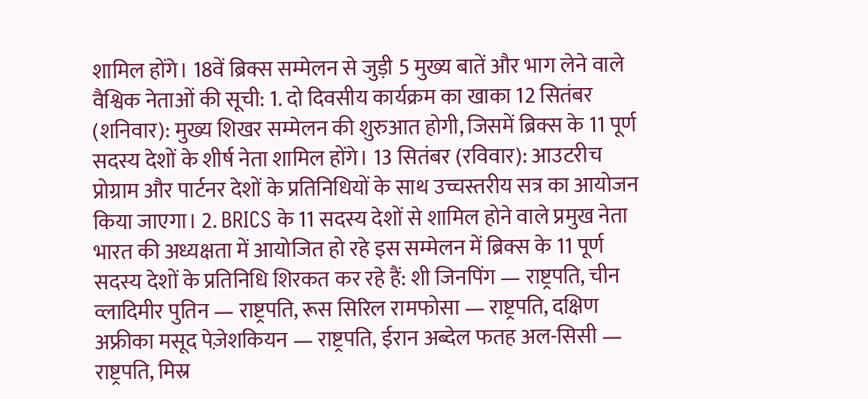शामिल होंगे। 18वें ब्रिक्स सम्मेलन से जुड़ी 5 मुख्य बातें और भाग लेने वाले वैश्विक नेताओं की सूची: 1. दो दिवसीय कार्यक्रम का खाका 12 सितंबर (शनिवार): मुख्य शिखर सम्मेलन की शुरुआत होगी, जिसमें ब्रिक्स के 11 पूर्ण सदस्य देशों के शीर्ष नेता शामिल होंगे। 13 सितंबर (रविवार): आउटरीच प्रोग्राम और पार्टनर देशों के प्रतिनिधियों के साथ उच्चस्तरीय सत्र का आयोजन किया जाएगा। 2. BRICS के 11 सदस्य देशों से शामिल होने वाले प्रमुख नेता भारत की अध्यक्षता में आयोजित हो रहे इस सम्मेलन में ब्रिक्स के 11 पूर्ण सदस्य देशों के प्रतिनिधि शिरकत कर रहे हैं: शी जिनपिंग — राष्ट्रपति, चीन व्लादिमीर पुतिन — राष्ट्रपति, रूस सिरिल रामफोसा — राष्ट्रपति, दक्षिण अफ्रीका मसूद पेज़ेशकियन — राष्ट्रपति, ईरान अब्देल फतह अल-सिसी — राष्ट्रपति, मिस्र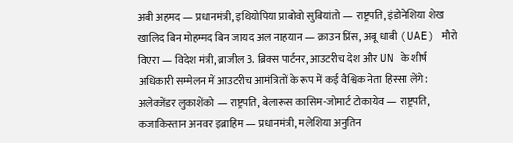अबी अहमद — प्रधानमंत्री, इथियोपिया प्राबोवो सुबियांतो — राष्ट्रपति, इंडोनेशिया शेख खालिद बिन मोहम्मद बिन जायद अल नाहयान — क्राउन प्रिंस, अबू धाबी (UAE) मौरो विएरा — विदेश मंत्री, ब्राजील 3. ब्रिक्स पार्टनर, आउटरीच देश और UN के शीर्ष अधिकारी सम्मेलन में आउटरीच आमंत्रितों के रूप में कई वैश्विक नेता हिस्सा लेंगे: अलेक्जेंडर लुकाशेंको — राष्ट्रपति, बेलारूस कासिम-जोमार्ट टोकायेव — राष्ट्रपति, कजाकिस्तान अनवर इब्राहिम — प्रधानमंत्री, मलेशिया अनुतिन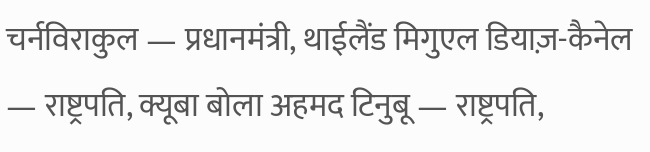चर्नविराकुल — प्रधानमंत्री, थाईलैंड मिगुएल डियाज़-कैनेल — राष्ट्रपति, क्यूबा बोला अहमद टिनुबू — राष्ट्रपति,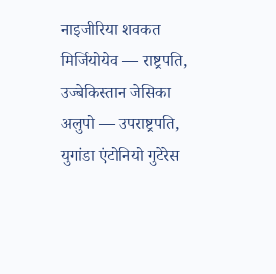नाइजीरिया शवकत मिर्जियोयेव — राष्ट्रपति, उज्बेकिस्तान जेसिका अलुपो — उपराष्ट्रपति, युगांडा एंटोनियो गुटेरेस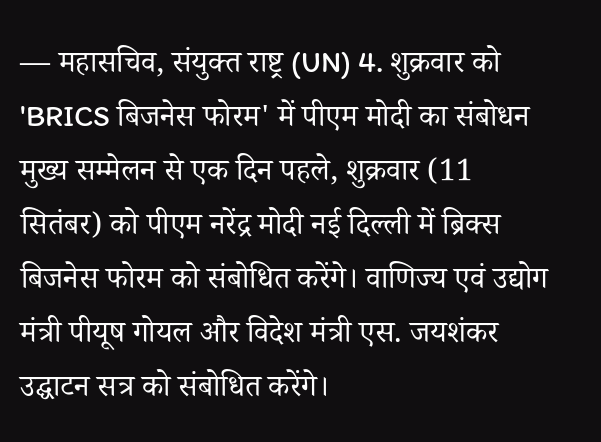— महासचिव, संयुक्त राष्ट्र (UN) 4. शुक्रवार को 'BRICS बिजनेस फोरम' में पीएम मोदी का संबोधन मुख्य सम्मेलन से एक दिन पहले, शुक्रवार (11 सितंबर) को पीएम नरेंद्र मोदी नई दिल्ली में ब्रिक्स बिजनेस फोरम को संबोधित करेंगे। वाणिज्य एवं उद्योग मंत्री पीयूष गोयल और विदेश मंत्री एस. जयशंकर उद्घाटन सत्र को संबोधित करेंगे।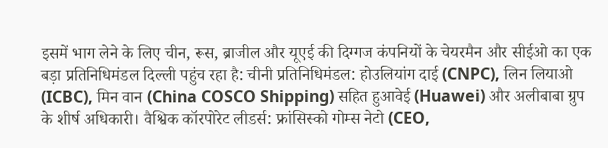इसमें भाग लेने के लिए चीन, रूस, ब्राजील और यूएई की दिग्गज कंपनियों के चेयरमैन और सीईओ का एक बड़ा प्रतिनिधिमंडल दिल्ली पहुंच रहा है: चीनी प्रतिनिधिमंडल: होउलियांग दाई (CNPC), लिन लियाओ (ICBC), मिन वान (China COSCO Shipping) सहित हुआवेई (Huawei) और अलीबाबा ग्रुप के शीर्ष अधिकारी। वैश्विक कॉरपोरेट लीडर्स: फ्रांसिस्को गोम्स नेटो (CEO,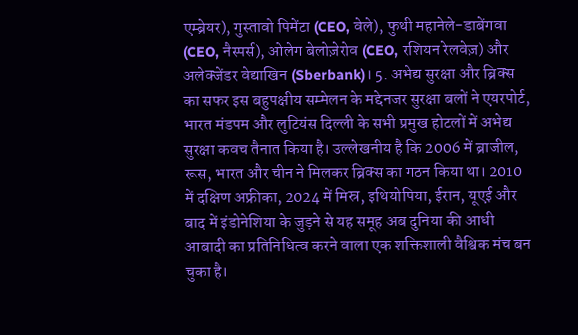एम्ब्रेयर), गुस्तावो पिमेंटा (CEO, वेले), फुथी महानेले-डाबेंगवा (CEO, नैस्पर्स), ओलेग बेलोज़ेरोव (CEO, रशियन रेलवेज़) और अलेक्जेंडर वेद्याखिन (Sberbank)। 5. अभेद्य सुरक्षा और ब्रिक्स का सफर इस बहुपक्षीय सम्मेलन के मद्देनजर सुरक्षा बलों ने एयरपोर्ट, भारत मंडपम और लुटियंस दिल्ली के सभी प्रमुख होटलों में अभेद्य सुरक्षा कवच तैनात किया है। उल्लेखनीय है कि 2006 में ब्राजील, रूस, भारत और चीन ने मिलकर ब्रिक्स का गठन किया था। 2010 में दक्षिण अफ्रीका, 2024 में मिस्र, इथियोपिया, ईरान, यूएई और बाद में इंडोनेशिया के जुड़ने से यह समूह अब दुनिया की आधी आबादी का प्रतिनिधित्व करने वाला एक शक्तिशाली वैश्विक मंच बन चुका है।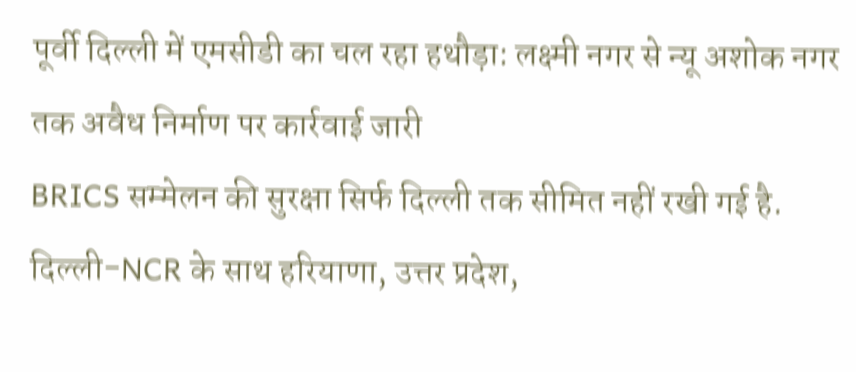पूर्वी दिल्ली में एमसीडी का चल रहा हथौड़ा: लक्ष्मी नगर से न्यू अशोक नगर तक अवैध निर्माण पर कार्रवाई जारी
BRICS सम्मेलन की सुरक्षा सिर्फ दिल्ली तक सीमित नहीं रखी गई है. दिल्ली-NCR के साथ हरियाणा, उत्तर प्रदेश,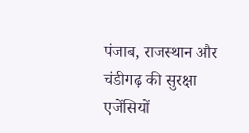पंजाब, राजस्थान और चंडीगढ़ की सुरक्षा एजेंसियों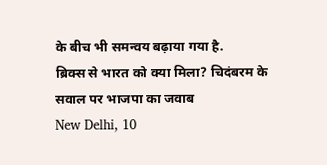के बीच भी समन्वय बढ़ाया गया है.
ब्रिक्स से भारत को क्या मिला? चिदंबरम के सवाल पर भाजपा का जवाब
New Delhi, 10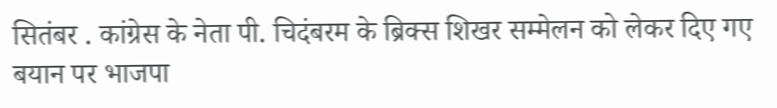सितंबर . कांग्रेस के नेता पी. चिदंबरम के ब्रिक्स शिखर सम्मेलन को लेकर दिए गए बयान पर भाजपा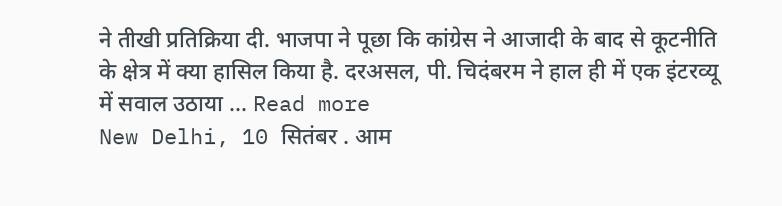ने तीखी प्रतिक्रिया दी. भाजपा ने पूछा कि कांग्रेस ने आजादी के बाद से कूटनीति के क्षेत्र में क्या हासिल किया है. दरअसल, पी. चिदंबरम ने हाल ही में एक इंटरव्यू में सवाल उठाया ... Read more
New Delhi, 10 सितंबर . आम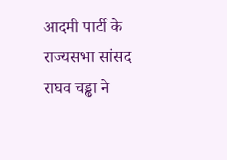आदमी पार्टी के राज्यसभा सांसद राघव चड्ढा ने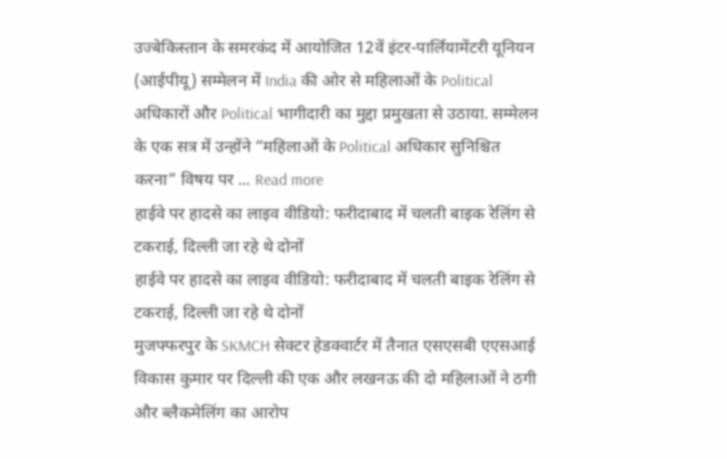उज्बेकिस्तान के समरकंद में आयोजित 12वें इंटर-पार्लियामेंटरी यूनियन (आईपीयू) सम्मेलन में India की ओर से महिलाओं के Political अधिकारों और Political भागीदारी का मुद्दा प्रमुखता से उठाया. सम्मेलन के एक सत्र में उन्होंने “महिलाओं के Political अधिकार सुनिश्चित करना” विषय पर ... Read more
हाईवे पर हादसे का लाइव वीडियो: फरीदाबाद में चलती बाइक रेलिंग से टकराई, दिल्ली जा रहे थे दोनों
हाईवे पर हादसे का लाइव वीडियो: फरीदाबाद में चलती बाइक रेलिंग से टकराई, दिल्ली जा रहे थे दोनों
मुजफ्फरपुर के SKMCH सेक्टर हेडक्वार्टर में तैनात एसएसबी एएसआई विकास कुमार पर दिल्ली की एक और लखनऊ की दो महिलाओं ने ठगी और ब्लैकमेलिंग का आरोप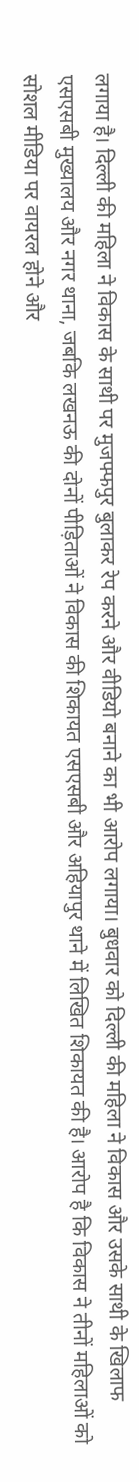लगाया है। दिल्ली की महिला ने विकास के साथी पर मुजफ्फपुर बुलाकर रेप करने और वीडियो बनाने का भी आरोप लगाया। बुधवार को दिल्ली की महिला ने विकास और उसके साथी के खिलाफ एसएसबी मुख्यालय और नगर थाना, जबकि लखनऊ की दोनों पीड़िताओं ने विकास की शिकायत एसएसबी और अहियापुर थाने में लिखित शिकायत की है। आरोप है कि विकास ने तीनों महिलाओं को सोशल मीडिया पर वायरल होने और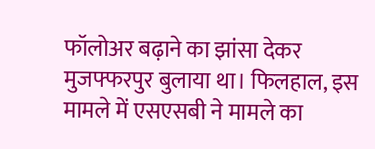फॉलोअर बढ़ाने का झांसा देकर मुजफ्फरपुर बुलाया था। फिलहाल, इस मामले में एसएसबी ने मामले का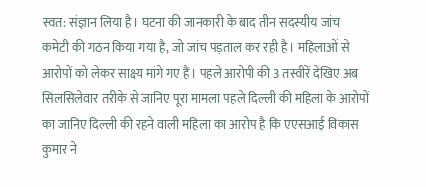स्वत: संज्ञान लिया है। घटना की जानकारी के बाद तीन सदस्यीय जांच कमेटी की गठन किया गया है, जो जांच पड़ताल कर रही है। महिलाओं से आरोपों को लेकर साक्ष्य मांगे गए हैं। पहले आरोपी की 3 तस्वीरें देखिए अब सिलसिलेवार तरीके से जानिए पूरा मामला पहले दिल्ली की महिला के आरोपों का जानिए दिल्ली की रहने वाली महिला का आरोप है कि एएसआई विकास कुमार ने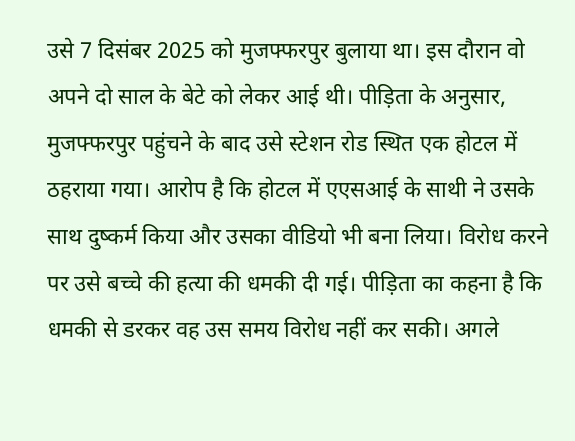उसे 7 दिसंबर 2025 को मुजफ्फरपुर बुलाया था। इस दौरान वो अपने दो साल के बेटे को लेकर आई थी। पीड़िता के अनुसार, मुजफ्फरपुर पहुंचने के बाद उसे स्टेशन रोड स्थित एक होटल में ठहराया गया। आरोप है कि होटल में एएसआई के साथी ने उसके साथ दुष्कर्म किया और उसका वीडियो भी बना लिया। विरोध करने पर उसे बच्चे की हत्या की धमकी दी गई। पीड़िता का कहना है कि धमकी से डरकर वह उस समय विरोध नहीं कर सकी। अगले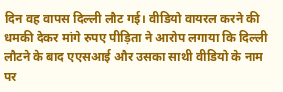दिन वह वापस दिल्ली लौट गई। वीडियो वायरल करने की धमकी देकर मांगे रुपए पीड़िता ने आरोप लगाया कि दिल्ली लौटने के बाद एएसआई और उसका साथी वीडियो के नाम पर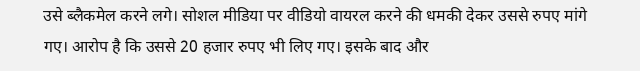उसे ब्लैकमेल करने लगे। सोशल मीडिया पर वीडियो वायरल करने की धमकी देकर उससे रुपए मांगे गए। आरोप है कि उससे 20 हजार रुपए भी लिए गए। इसके बाद और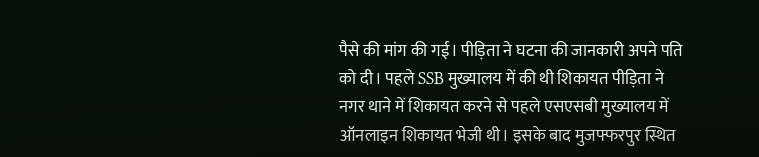पैसे की मांग की गई। पीड़िता ने घटना की जानकारी अपने पति को दी। पहले SSB मुख्यालय में की थी शिकायत पीड़िता ने नगर थाने में शिकायत करने से पहले एसएसबी मुख्यालय में ऑनलाइन शिकायत भेजी थी। इसके बाद मुजफ्फरपुर स्थित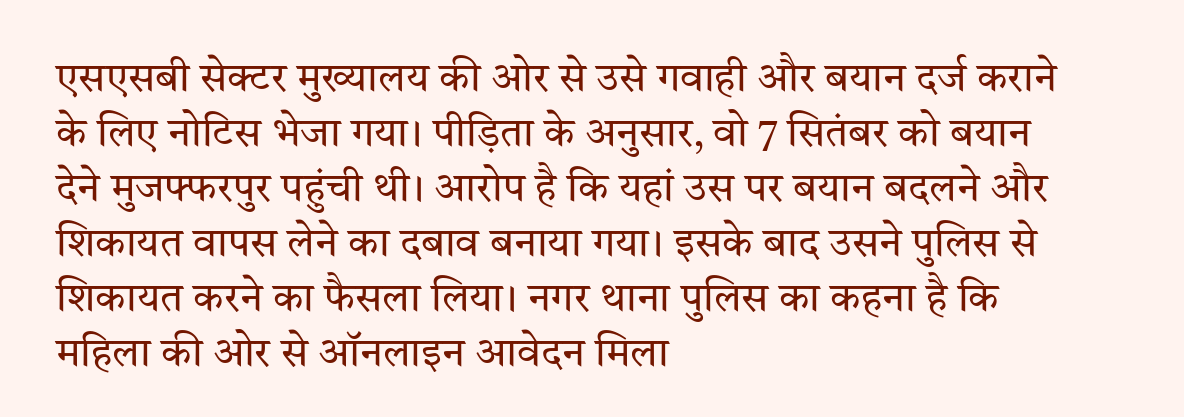एसएसबी सेक्टर मुख्यालय की ओर से उसे गवाही और बयान दर्ज कराने के लिए नोटिस भेजा गया। पीड़िता के अनुसार, वो 7 सितंबर को बयान देने मुजफ्फरपुर पहुंची थी। आरोप है कि यहां उस पर बयान बदलने और शिकायत वापस लेने का दबाव बनाया गया। इसके बाद उसने पुलिस से शिकायत करने का फैसला लिया। नगर थाना पुलिस का कहना है कि महिला की ओर से ऑनलाइन आवेदन मिला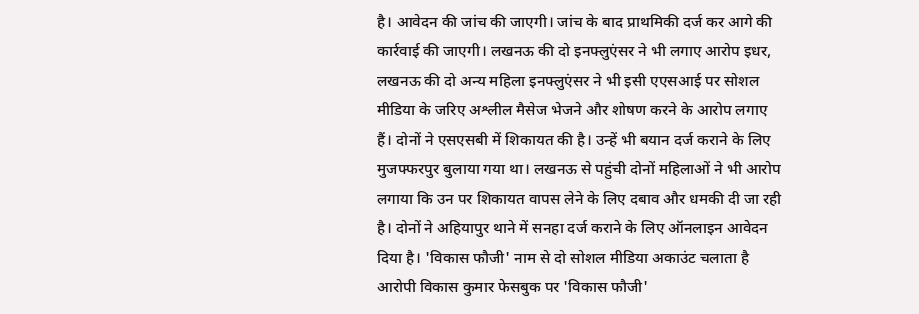है। आवेदन की जांच की जाएगी। जांच के बाद प्राथमिकी दर्ज कर आगे की कार्रवाई की जाएगी। लखनऊ की दो इनफ्लुएंसर ने भी लगाए आरोप इधर, लखनऊ की दो अन्य महिला इनफ्लुएंसर ने भी इसी एएसआई पर सोशल मीडिया के जरिए अश्लील मैसेज भेजने और शोषण करने के आरोप लगाए हैं। दोनों ने एसएसबी में शिकायत की है। उन्हें भी बयान दर्ज कराने के लिए मुजफ्फरपुर बुलाया गया था। लखनऊ से पहुंची दोनों महिलाओं ने भी आरोप लगाया कि उन पर शिकायत वापस लेने के लिए दबाव और धमकी दी जा रही है। दोनों ने अहियापुर थाने में सनहा दर्ज कराने के लिए ऑनलाइन आवेदन दिया है। 'विकास फौजी' नाम से दो सोशल मीडिया अकाउंट चलाता है आरोपी विकास कुमार फेसबुक पर 'विकास फौजी'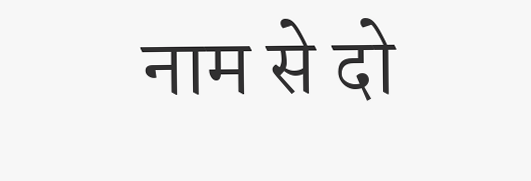नाम से दो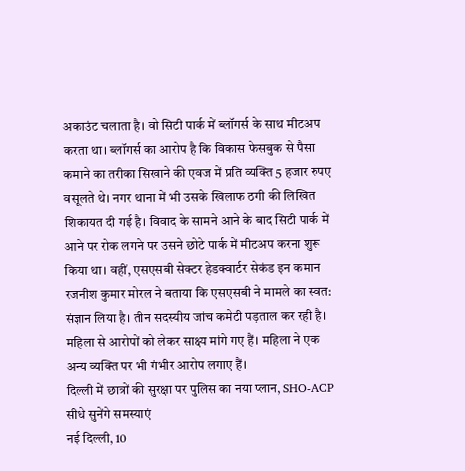अकाउंट चलाता है। वो सिटी पार्क में ब्लॉगर्स के साथ मीटअप करता था। ब्लॉगर्स का आरोप है कि विकास फेसबुक से पैसा कमाने का तरीका सिखाने की एवज में प्रति व्यक्ति 5 हजार रुपए वसूलते थे। नगर थाना में भी उसके खिलाफ ठगी की लिखित शिकायत दी गई है। विवाद के सामने आने के बाद सिटी पार्क में आने पर रोक लगने पर उसने छोटे पार्क में मीटअप करना शुरू किया था। वहीं, एसएसबी सेक्टर हेडक्वार्टर सेकंड इन कमान रजनीश कुमार मोरल ने बताया कि एसएसबी ने मामले का स्वत: संज्ञान लिया है। तीन सदस्यीय जांच कमेटी पड़ताल कर रही है। महिला से आरोपों को लेकर साक्ष्य मांगे गए हैं। महिला ने एक अन्य व्यक्ति पर भी गंभीर आरोप लगाए हैं।
दिल्ली में छात्रों की सुरक्षा पर पुलिस का नया प्लान, SHO-ACP सीधे सुनेंगे समस्याएं
नई दिल्ली, 10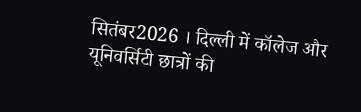सितंबर2026 । दिल्ली में कॉलेज और यूनिवर्सिटी छात्रों की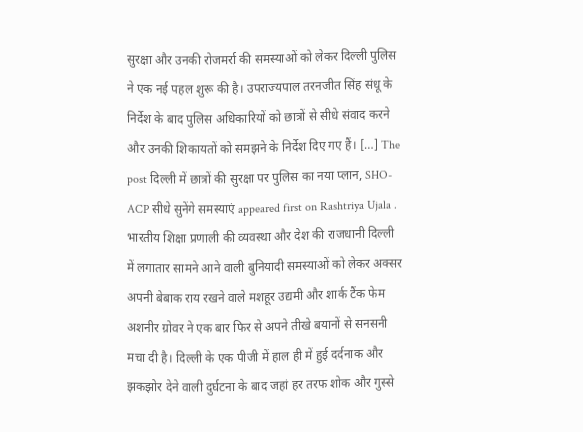सुरक्षा और उनकी रोजमर्रा की समस्याओं को लेकर दिल्ली पुलिस ने एक नई पहल शुरू की है। उपराज्यपाल तरनजीत सिंह संधू के निर्देश के बाद पुलिस अधिकारियों को छात्रों से सीधे संवाद करने और उनकी शिकायतों को समझने के निर्देश दिए गए हैं। […] The post दिल्ली में छात्रों की सुरक्षा पर पुलिस का नया प्लान, SHO-ACP सीधे सुनेंगे समस्याएं appeared first on Rashtriya Ujala .
भारतीय शिक्षा प्रणाली की व्यवस्था और देश की राजधानी दिल्ली में लगातार सामने आने वाली बुनियादी समस्याओं को लेकर अक्सर अपनी बेबाक राय रखने वाले मशहूर उद्यमी और शार्क टैंक फेम अशनीर ग्रोवर ने एक बार फिर से अपने तीखे बयानों से सनसनी मचा दी है। दिल्ली के एक पीजी में हाल ही में हुई दर्दनाक और झकझोर देने वाली दुर्घटना के बाद जहां हर तरफ शोक और गुस्से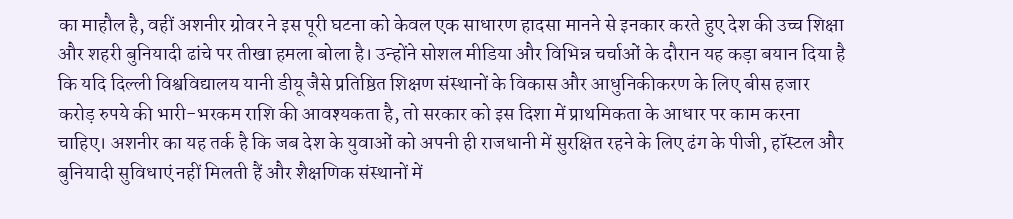का माहौल है, वहीं अशनीर ग्रोवर ने इस पूरी घटना को केवल एक साधारण हादसा मानने से इनकार करते हुए देश की उच्च शिक्षा और शहरी बुनियादी ढांचे पर तीखा हमला बोला है। उन्होंने सोशल मीडिया और विभिन्न चर्चाओं के दौरान यह कड़ा बयान दिया है कि यदि दिल्ली विश्वविद्यालय यानी डीयू जैसे प्रतिष्ठित शिक्षण संस्थानों के विकास और आधुनिकीकरण के लिए बीस हजार करोड़ रुपये की भारी-भरकम राशि की आवश्यकता है, तो सरकार को इस दिशा में प्राथमिकता के आधार पर काम करना चाहिए। अशनीर का यह तर्क है कि जब देश के युवाओं को अपनी ही राजधानी में सुरक्षित रहने के लिए ढंग के पीजी, हॉस्टल और बुनियादी सुविधाएं नहीं मिलती हैं और शैक्षणिक संस्थानों में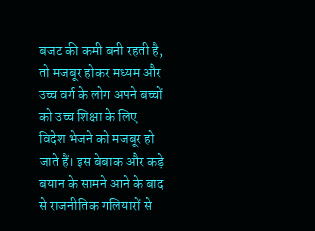बजट की कमी बनी रहती है, तो मजबूर होकर मध्यम और उच्च वर्ग के लोग अपने बच्चों को उच्च शिक्षा के लिए विदेश भेजने को मजबूर हो जाते हैं। इस बेबाक और कड़े बयान के सामने आने के बाद से राजनीतिक गलियारों से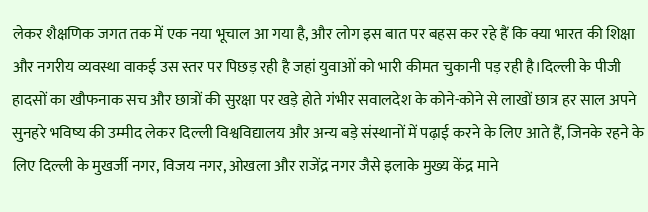लेकर शैक्षणिक जगत तक में एक नया भूचाल आ गया है, और लोग इस बात पर बहस कर रहे हैं कि क्या भारत की शिक्षा और नगरीय व्यवस्था वाकई उस स्तर पर पिछड़ रही है जहां युवाओं को भारी कीमत चुकानी पड़ रही है।दिल्ली के पीजी हादसों का खौफनाक सच और छात्रों की सुरक्षा पर खड़े होते गंभीर सवालदेश के कोने-कोने से लाखों छात्र हर साल अपने सुनहरे भविष्य की उम्मीद लेकर दिल्ली विश्वविद्यालय और अन्य बड़े संस्थानों में पढ़ाई करने के लिए आते हैं, जिनके रहने के लिए दिल्ली के मुखर्जी नगर, विजय नगर, ओखला और राजेंद्र नगर जैसे इलाके मुख्य केंद्र माने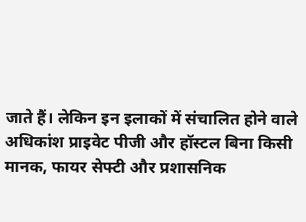जाते हैं। लेकिन इन इलाकों में संचालित होने वाले अधिकांश प्राइवेट पीजी और हॉस्टल बिना किसी मानक, फायर सेफ्टी और प्रशासनिक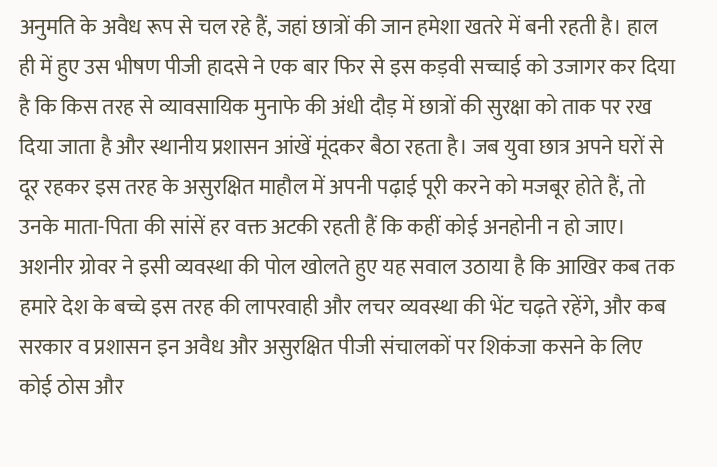अनुमति के अवैध रूप से चल रहे हैं, जहां छात्रों की जान हमेशा खतरे में बनी रहती है। हाल ही में हुए उस भीषण पीजी हादसे ने एक बार फिर से इस कड़वी सच्चाई को उजागर कर दिया है कि किस तरह से व्यावसायिक मुनाफे की अंधी दौड़ में छात्रों की सुरक्षा को ताक पर रख दिया जाता है और स्थानीय प्रशासन आंखें मूंदकर बैठा रहता है। जब युवा छात्र अपने घरों से दूर रहकर इस तरह के असुरक्षित माहौल में अपनी पढ़ाई पूरी करने को मजबूर होते हैं, तो उनके माता-पिता की सांसें हर वक्त अटकी रहती हैं कि कहीं कोई अनहोनी न हो जाए। अशनीर ग्रोवर ने इसी व्यवस्था की पोल खोलते हुए यह सवाल उठाया है कि आखिर कब तक हमारे देश के बच्चे इस तरह की लापरवाही और लचर व्यवस्था की भेंट चढ़ते रहेंगे, और कब सरकार व प्रशासन इन अवैध और असुरक्षित पीजी संचालकों पर शिकंजा कसने के लिए कोई ठोस और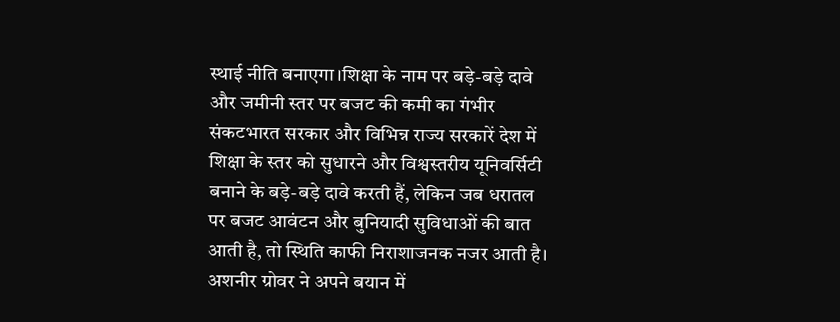स्थाई नीति बनाएगा।शिक्षा के नाम पर बड़े-बड़े दावे और जमीनी स्तर पर बजट की कमी का गंभीर संकटभारत सरकार और विभिन्न राज्य सरकारें देश में शिक्षा के स्तर को सुधारने और विश्वस्तरीय यूनिवर्सिटी बनाने के बड़े-बड़े दावे करती हैं, लेकिन जब धरातल पर बजट आवंटन और बुनियादी सुविधाओं की बात आती है, तो स्थिति काफी निराशाजनक नजर आती है। अशनीर ग्रोवर ने अपने बयान में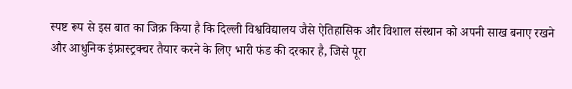स्पष्ट रूप से इस बात का जिक्र किया है कि दिल्ली विश्वविद्यालय जैसे ऐतिहासिक और विशाल संस्थान को अपनी साख बनाए रखने और आधुनिक इंफ्रास्ट्रक्चर तैयार करने के लिए भारी फंड की दरकार है, जिसे पूरा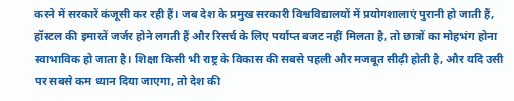करने में सरकारें कंजूसी कर रही हैं। जब देश के प्रमुख सरकारी विश्वविद्यालयों में प्रयोगशालाएं पुरानी हो जाती हैं, हॉस्टल की इमारतें जर्जर होने लगती हैं और रिसर्च के लिए पर्याप्त बजट नहीं मिलता है, तो छात्रों का मोहभंग होना स्वाभाविक हो जाता है। शिक्षा किसी भी राष्ट्र के विकास की सबसे पहली और मजबूत सीढ़ी होती है, और यदि उसी पर सबसे कम ध्यान दिया जाएगा, तो देश की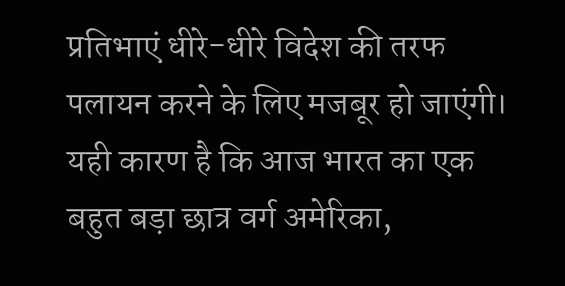प्रतिभाएं धीरे-धीरे विदेश की तरफ पलायन करने के लिए मजबूर हो जाएंगी। यही कारण है कि आज भारत का एक बहुत बड़ा छात्र वर्ग अमेरिका,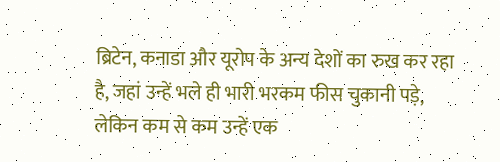ब्रिटेन, कनाडा और यूरोप के अन्य देशों का रुख कर रहा है, जहां उन्हें भले ही भारी भरकम फीस चुकानी पड़े, लेकिन कम से कम उन्हें एक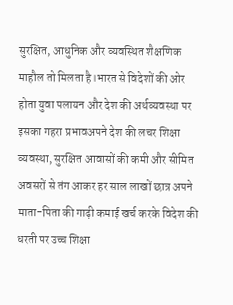सुरक्षित, आधुनिक और व्यवस्थित शैक्षणिक माहौल तो मिलता है।भारत से विदेशों की ओर होता युवा पलायन और देश की अर्थव्यवस्था पर इसका गहरा प्रभावअपने देश की लचर शिक्षा व्यवस्था, सुरक्षित आवासों की कमी और सीमित अवसरों से तंग आकर हर साल लाखों छात्र अपने माता-पिता की गाढ़ी कमाई खर्च करके विदेश की धरती पर उच्च शिक्षा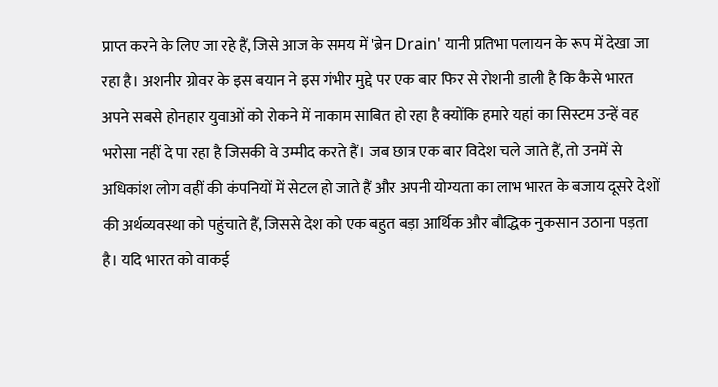प्राप्त करने के लिए जा रहे हैं, जिसे आज के समय में 'ब्रेन Drain' यानी प्रतिभा पलायन के रूप में देखा जा रहा है। अशनीर ग्रोवर के इस बयान ने इस गंभीर मुद्दे पर एक बार फिर से रोशनी डाली है कि कैसे भारत अपने सबसे होनहार युवाओं को रोकने में नाकाम साबित हो रहा है क्योंकि हमारे यहां का सिस्टम उन्हें वह भरोसा नहीं दे पा रहा है जिसकी वे उम्मीद करते हैं। जब छात्र एक बार विदेश चले जाते हैं, तो उनमें से अधिकांश लोग वहीं की कंपनियों में सेटल हो जाते हैं और अपनी योग्यता का लाभ भारत के बजाय दूसरे देशों की अर्थव्यवस्था को पहुंचाते हैं, जिससे देश को एक बहुत बड़ा आर्थिक और बौद्धिक नुकसान उठाना पड़ता है। यदि भारत को वाकई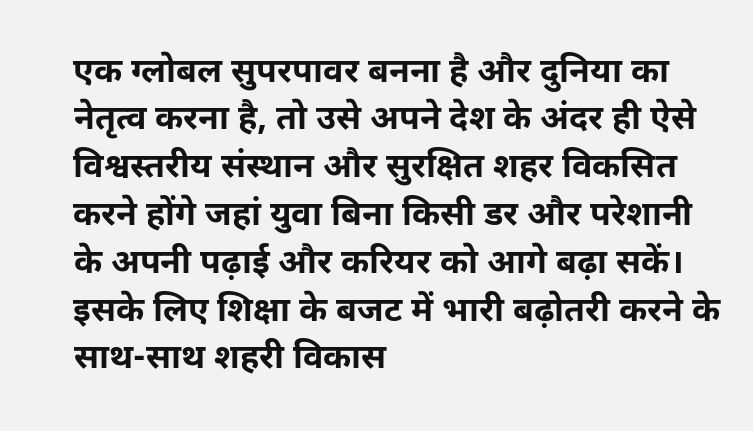एक ग्लोबल सुपरपावर बनना है और दुनिया का नेतृत्व करना है, तो उसे अपने देश के अंदर ही ऐसे विश्वस्तरीय संस्थान और सुरक्षित शहर विकसित करने होंगे जहां युवा बिना किसी डर और परेशानी के अपनी पढ़ाई और करियर को आगे बढ़ा सकें। इसके लिए शिक्षा के बजट में भारी बढ़ोतरी करने के साथ-साथ शहरी विकास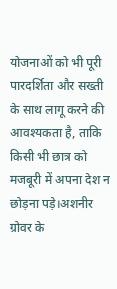योजनाओं को भी पूरी पारदर्शिता और सख्ती के साथ लागू करने की आवश्यकता है, ताकि किसी भी छात्र को मजबूरी में अपना देश न छोड़ना पड़े।अशनीर ग्रोवर के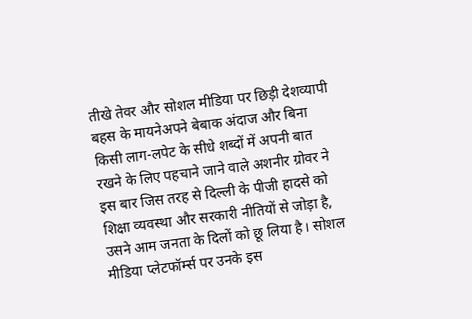तीखे तेवर और सोशल मीडिया पर छिड़ी देशव्यापी बहस के मायनेअपने बेबाक अंदाज और बिना किसी लाग-लपेट के सीधे शब्दों में अपनी बात रखने के लिए पहचाने जाने वाले अशनीर ग्रोवर ने इस बार जिस तरह से दिल्ली के पीजी हादसे को शिक्षा व्यवस्था और सरकारी नीतियों से जोड़ा है, उसने आम जनता के दिलों को छू लिया है। सोशल मीडिया प्लेटफॉर्म्स पर उनके इस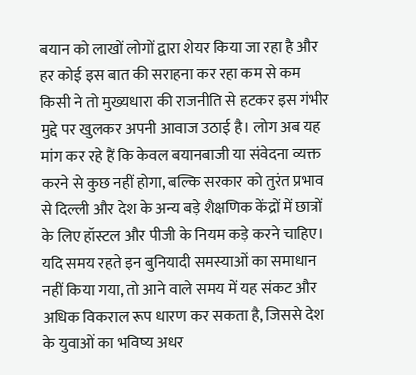बयान को लाखों लोगों द्वारा शेयर किया जा रहा है और हर कोई इस बात की सराहना कर रहा कम से कम किसी ने तो मुख्यधारा की राजनीति से हटकर इस गंभीर मुद्दे पर खुलकर अपनी आवाज उठाई है। लोग अब यह मांग कर रहे हैं कि केवल बयानबाजी या संवेदना व्यक्त करने से कुछ नहीं होगा, बल्कि सरकार को तुरंत प्रभाव से दिल्ली और देश के अन्य बड़े शैक्षणिक केंद्रों में छात्रों के लिए हॉस्टल और पीजी के नियम कड़े करने चाहिए। यदि समय रहते इन बुनियादी समस्याओं का समाधान नहीं किया गया, तो आने वाले समय में यह संकट और अधिक विकराल रूप धारण कर सकता है, जिससे देश के युवाओं का भविष्य अधर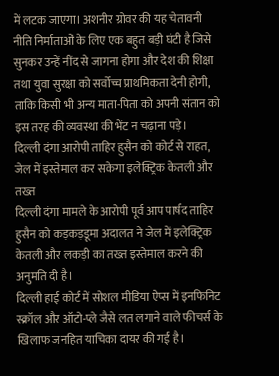में लटक जाएगा। अशनीर ग्रोवर की यह चेतावनी नीति निर्माताओं के लिए एक बहुत बड़ी घंटी है जिसे सुनकर उन्हें नींद से जागना होगा और देश की शिक्षा तथा युवा सुरक्षा को सर्वोच्च प्राथमिकता देनी होगी, ताकि किसी भी अन्य माता-पिता को अपनी संतान को इस तरह की व्यवस्था की भेंट न चढ़ाना पड़े।
दिल्ली दंगा आरोपी ताहिर हुसैन को कोर्ट से राहत, जेल में इस्तेमाल कर सकेगा इलेक्ट्रिक केतली और तख्त
दिल्ली दंगा मामले के आरोपी पूर्व आप पार्षद ताहिर हुसैन को कड़कड़डूमा अदालत ने जेल में इलेक्ट्रिक केतली और लकड़ी का तख्त इस्तेमाल करने की अनुमति दी है।
दिल्ली हाई कोर्ट में सोशल मीडिया ऐप्स में इनफिनिट स्क्रॉल और ऑटो-प्ले जैसे लत लगाने वाले फीचर्स के खिलाफ जनहित याचिका दायर की गई है।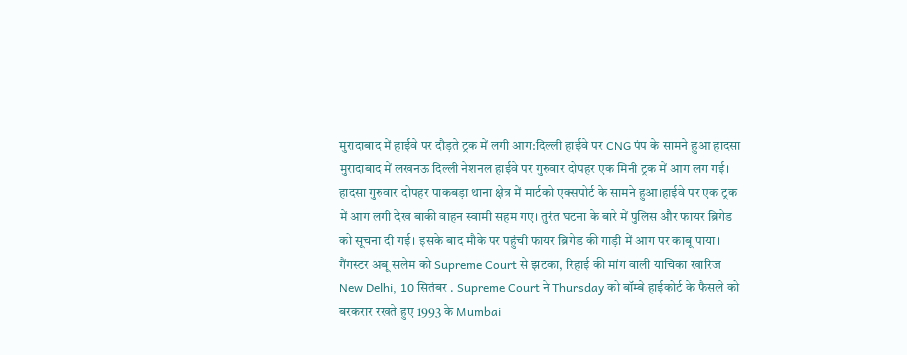मुरादाबाद में हाईवे पर दौड़ते ट्रक में लगी आग:दिल्ली हाईवे पर CNG पंप के सामने हुआ हादसा
मुरादाबाद में लखनऊ दिल्ली नेशनल हाईवे पर गुरुवार दोपहर एक मिनी ट्रक में आग लग गई। हादसा गुरुवार दोपहर पाकबड़ा थाना क्षेत्र में मार्टको एक्सपोर्ट के सामने हुआ।हाईवे पर एक ट्रक में आग लगी देख बाकी वाहन स्वामी सहम गए। तुरंत घटना के बारे में पुलिस और फायर ब्रिगेड को सूचना दी गई। इसके बाद मौके पर पहुंची फायर ब्रिगेड की गाड़ी में आग पर काबू पाया।
गैंगस्टर अबू सलेम को Supreme Court से झटका, रिहाई की मांग वाली याचिका खारिज
New Delhi, 10 सितंबर . Supreme Court ने Thursday को बॉम्बे हाईकोर्ट के फैसले को बरकरार रखते हुए 1993 के Mumbai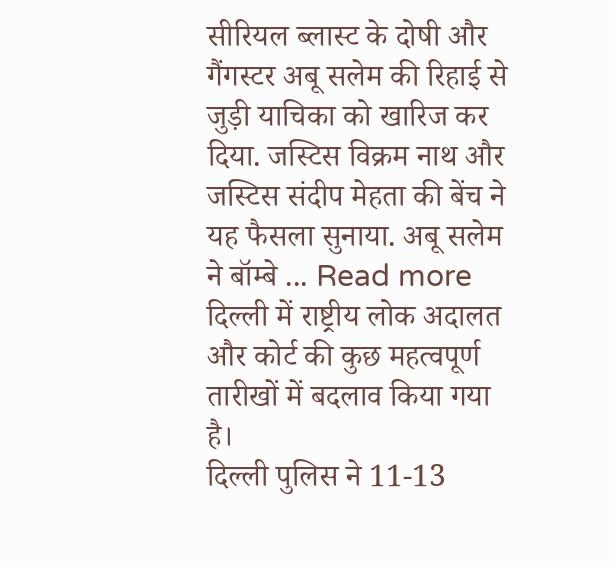सीरियल ब्लास्ट के दोषी और गैंगस्टर अबू सलेम की रिहाई से जुड़ी याचिका को खारिज कर दिया. जस्टिस विक्रम नाथ और जस्टिस संदीप मेहता की बेंच ने यह फैसला सुनाया. अबू सलेम ने बॉम्बे ... Read more
दिल्ली में राष्ट्रीय लोक अदालत और कोर्ट की कुछ महत्वपूर्ण तारीखों में बदलाव किया गया है।
दिल्ली पुलिस ने 11-13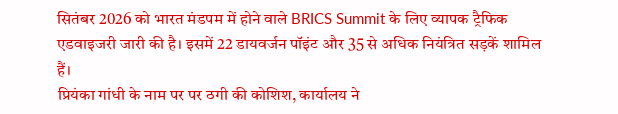सितंबर 2026 को भारत मंडपम में होने वाले BRICS Summit के लिए व्यापक ट्रैफिक एडवाइजरी जारी की है। इसमें 22 डायवर्जन पॉइंट और 35 से अधिक नियंत्रित सड़कें शामिल हैं।
प्रियंका गांधी के नाम पर पर ठगी की कोशिश, कार्यालय ने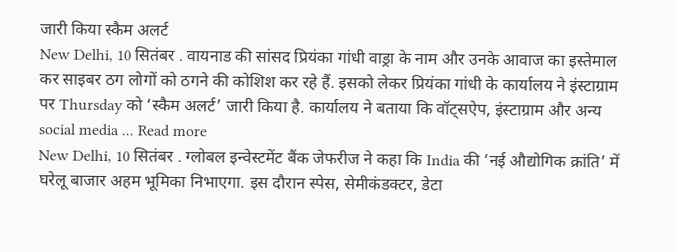जारी किया स्कैम अलर्ट
New Delhi, 10 सितंबर . वायनाड की सांसद प्रियंका गांधी वाड्रा के नाम और उनके आवाज का इस्तेमाल कर साइबर ठग लोगों को ठगने की कोशिश कर रहे हैं. इसको लेकर प्रियंका गांधी के कार्यालय ने इंस्टाग्राम पर Thursday को ‘स्कैम अलर्ट’ जारी किया है. कार्यालय ने बताया कि वॉट्सऐप, इंस्टाग्राम और अन्य social media ... Read more
New Delhi, 10 सितंबर . ग्लोबल इन्वेस्टमेंट बैंक जेफरीज ने कहा कि India की ‘नई औद्योगिक क्रांति’ में घरेलू बाजार अहम भूमिका निभाएगा. इस दौरान स्पेस, सेमीकंडक्टर, डेटा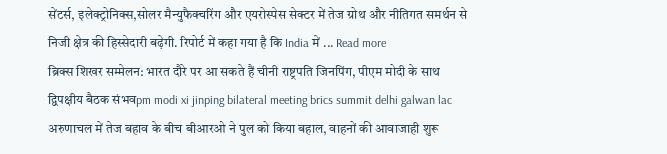सेंटर्स, इलेक्ट्रोनिक्स,सोलर मैन्युफैक्चरिंग और एयरोस्पेस सेक्टर में तेज ग्रोथ और नीतिगत समर्थन से निजी क्षेत्र की हिस्सेदारी बढ़ेगी. रिपोर्ट में कहा गया है कि India में ... Read more
ब्रिक्स शिखर सम्मेलन: भारत दौरे पर आ सकते हैं चीनी राष्ट्रपति जिनपिंग, पीएम मोदी के साथ द्विपक्षीय बैठक संभवpm modi xi jinping bilateral meeting brics summit delhi galwan lac
अरुणाचल में तेज बहाव के बीच बीआरओ ने पुल को किया बहाल, वाहनों की आवाजाही शुरू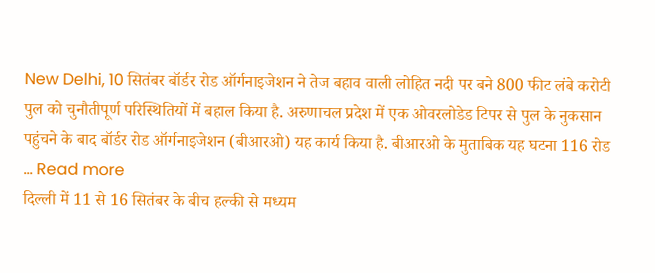New Delhi, 10 सितंबर बॉर्डर रोड ऑर्गनाइजेशन ने तेज बहाव वाली लोहित नदी पर बने 800 फीट लंबे करोटी पुल को चुनौतीपूर्ण परिस्थितियों में बहाल किया है. अरुणाचल प्रदेश में एक ओवरलोडेड टिपर से पुल के नुकसान पहुंचने के बाद बॉर्डर रोड ऑर्गनाइजेशन (बीआरओ) यह कार्य किया है. बीआरओ के मुताबिक यह घटना 116 रोड ... Read more
दिल्ली में 11 से 16 सितंबर के बीच हल्की से मध्यम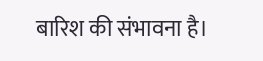बारिश की संभावना है।